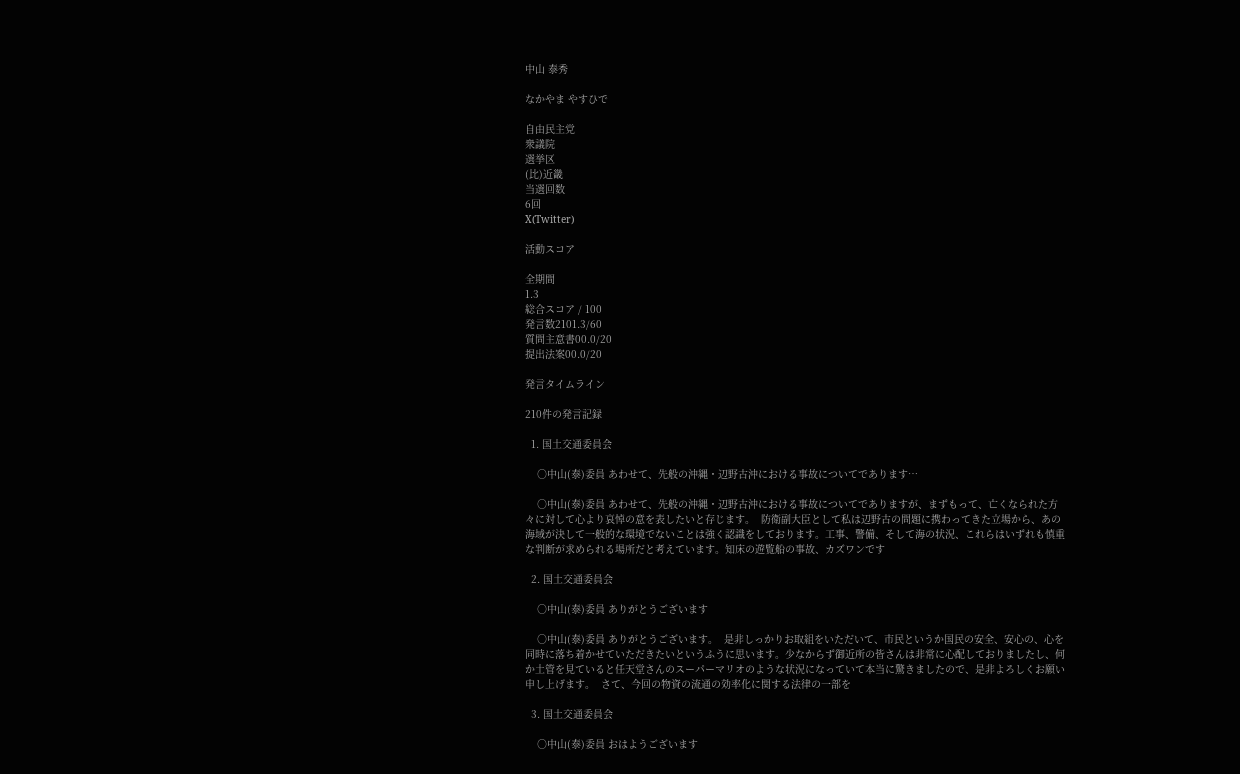中山 泰秀

なかやま やすひで

自由民主党
衆議院
選挙区
(比)近畿
当選回数
6回
X(Twitter)

活動スコア

全期間
1.3
総合スコア / 100
発言数2101.3/60
質問主意書00.0/20
提出法案00.0/20

発言タイムライン

210件の発言記録

  1. 国土交通委員会

    ○中山(泰)委員 あわせて、先般の沖縄・辺野古沖における事故についてであります…

    ○中山(泰)委員 あわせて、先般の沖縄・辺野古沖における事故についてでありますが、まずもって、亡くなられた方々に対して心より哀悼の意を表したいと存じます。  防衛副大臣として私は辺野古の問題に携わってきた立場から、あの海域が決して一般的な環境でないことは強く認識をしております。工事、警備、そして海の状況、これらはいずれも慎重な判断が求められる場所だと考えています。知床の遊覧船の事故、カズワンです

  2. 国土交通委員会

    ○中山(泰)委員 ありがとうございます

    ○中山(泰)委員 ありがとうございます。  是非しっかりお取組をいただいて、市民というか国民の安全、安心の、心を同時に落ち着かせていただきたいというふうに思います。少なからず御近所の皆さんは非常に心配しておりましたし、何か土管を見ていると任天堂さんのスーパーマリオのような状況になっていて本当に驚きましたので、是非よろしくお願い申し上げます。  さて、今回の物資の流通の効率化に関する法律の一部を

  3. 国土交通委員会

    ○中山(泰)委員 おはようございます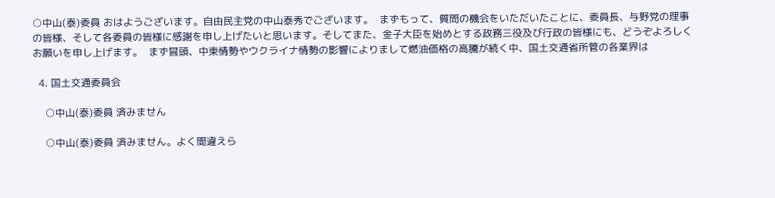○中山(泰)委員 おはようございます。自由民主党の中山泰秀でございます。  まずもって、質問の機会をいただいたことに、委員長、与野党の理事の皆様、そして各委員の皆様に感謝を申し上げたいと思います。そしてまた、金子大臣を始めとする政務三役及び行政の皆様にも、どうぞよろしくお願いを申し上げます。  まず冒頭、中東情勢やウクライナ情勢の影響によりまして燃油価格の高騰が続く中、国土交通省所管の各業界は

  4. 国土交通委員会

    ○中山(泰)委員 済みません

    ○中山(泰)委員 済みません。よく間違えら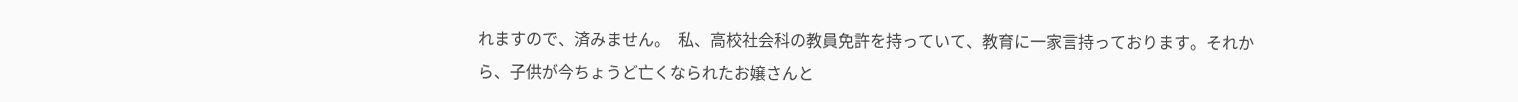れますので、済みません。  私、高校社会科の教員免許を持っていて、教育に一家言持っております。それから、子供が今ちょうど亡くなられたお嬢さんと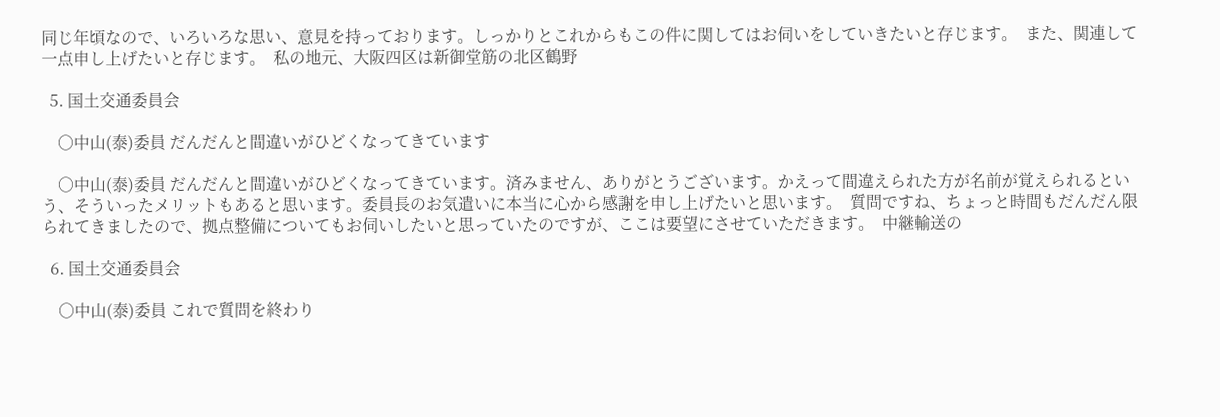同じ年頃なので、いろいろな思い、意見を持っております。しっかりとこれからもこの件に関してはお伺いをしていきたいと存じます。  また、関連して一点申し上げたいと存じます。  私の地元、大阪四区は新御堂筋の北区鶴野

  5. 国土交通委員会

    ○中山(泰)委員 だんだんと間違いがひどくなってきています

    ○中山(泰)委員 だんだんと間違いがひどくなってきています。済みません、ありがとうございます。かえって間違えられた方が名前が覚えられるという、そういったメリットもあると思います。委員長のお気遣いに本当に心から感謝を申し上げたいと思います。  質問ですね、ちょっと時間もだんだん限られてきましたので、拠点整備についてもお伺いしたいと思っていたのですが、ここは要望にさせていただきます。  中継輸送の

  6. 国土交通委員会

    ○中山(泰)委員 これで質問を終わり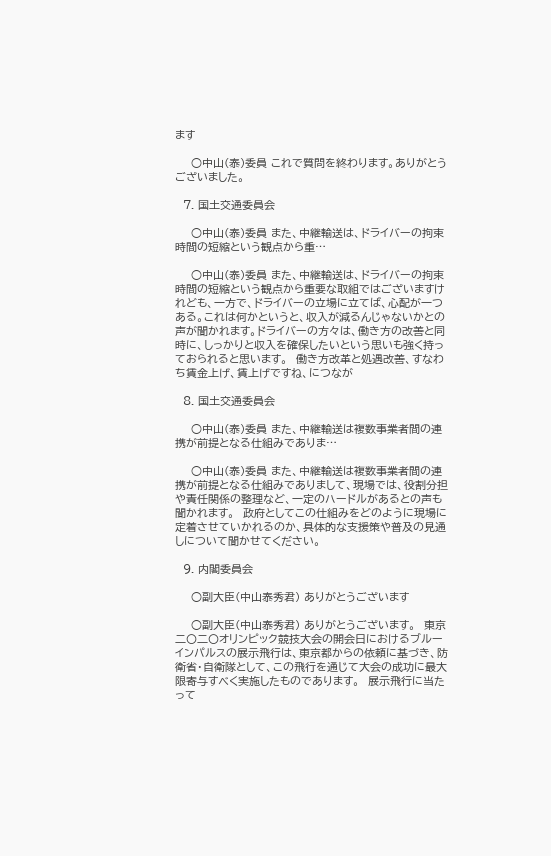ます

    ○中山(泰)委員 これで質問を終わります。ありがとうございました。

  7. 国土交通委員会

    ○中山(泰)委員 また、中継輸送は、ドライバーの拘束時間の短縮という観点から重…

    ○中山(泰)委員 また、中継輸送は、ドライバーの拘束時間の短縮という観点から重要な取組ではございますけれども、一方で、ドライバーの立場に立てば、心配が一つある。これは何かというと、収入が減るんじゃないかとの声が聞かれます。ドライバーの方々は、働き方の改善と同時に、しっかりと収入を確保したいという思いも強く持っておられると思います。  働き方改革と処遇改善、すなわち賃金上げ、賃上げですね、につなが

  8. 国土交通委員会

    ○中山(泰)委員 また、中継輸送は複数事業者間の連携が前提となる仕組みでありま…

    ○中山(泰)委員 また、中継輸送は複数事業者間の連携が前提となる仕組みでありまして、現場では、役割分担や責任関係の整理など、一定のハードルがあるとの声も聞かれます。  政府としてこの仕組みをどのように現場に定着させていかれるのか、具体的な支援策や普及の見通しについて聞かせてください。

  9. 内閣委員会

    ○副大臣(中山泰秀君) ありがとうございます

    ○副大臣(中山泰秀君) ありがとうございます。  東京二〇二〇オリンピック競技大会の開会日におけるブルーインパルスの展示飛行は、東京都からの依頼に基づき、防衛省・自衛隊として、この飛行を通じて大会の成功に最大限寄与すべく実施したものであります。  展示飛行に当たって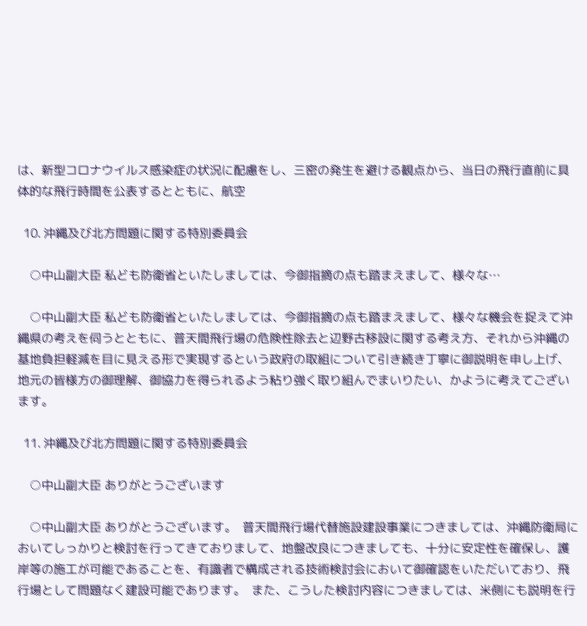は、新型コロナウイルス感染症の状況に配慮をし、三密の発生を避ける観点から、当日の飛行直前に具体的な飛行時間を公表するとともに、航空

  10. 沖縄及び北方問題に関する特別委員会

    ○中山副大臣 私ども防衛省といたしましては、今御指摘の点も踏まえまして、様々な…

    ○中山副大臣 私ども防衛省といたしましては、今御指摘の点も踏まえまして、様々な機会を捉えて沖縄県の考えを伺うとともに、普天間飛行場の危険性除去と辺野古移設に関する考え方、それから沖縄の基地負担軽減を目に見える形で実現するという政府の取組について引き続き丁寧に御説明を申し上げ、地元の皆様方の御理解、御協力を得られるよう粘り強く取り組んでまいりたい、かように考えてございます。

  11. 沖縄及び北方問題に関する特別委員会

    ○中山副大臣 ありがとうございます

    ○中山副大臣 ありがとうございます。  普天間飛行場代替施設建設事業につきましては、沖縄防衛局においてしっかりと検討を行ってきておりまして、地盤改良につきましても、十分に安定性を確保し、護岸等の施工が可能であることを、有識者で構成される技術検討会において御確認をいただいており、飛行場として問題なく建設可能であります。  また、こうした検討内容につきましては、米側にも説明を行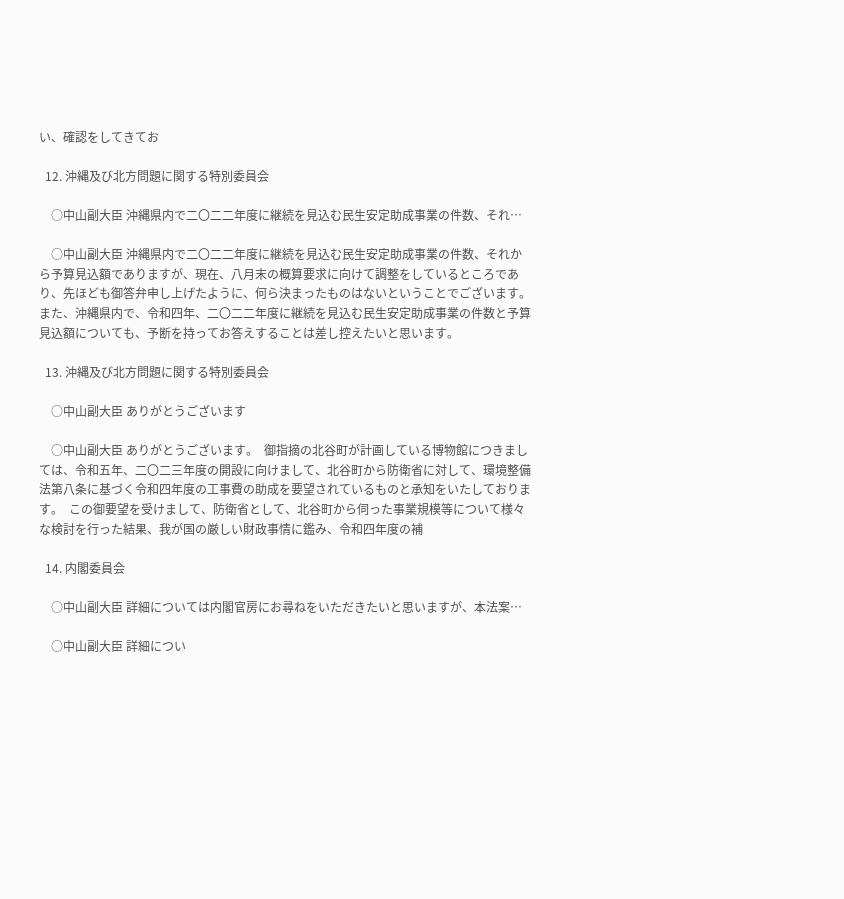い、確認をしてきてお

  12. 沖縄及び北方問題に関する特別委員会

    ○中山副大臣 沖縄県内で二〇二二年度に継続を見込む民生安定助成事業の件数、それ…

    ○中山副大臣 沖縄県内で二〇二二年度に継続を見込む民生安定助成事業の件数、それから予算見込額でありますが、現在、八月末の概算要求に向けて調整をしているところであり、先ほども御答弁申し上げたように、何ら決まったものはないということでございます。  また、沖縄県内で、令和四年、二〇二二年度に継続を見込む民生安定助成事業の件数と予算見込額についても、予断を持ってお答えすることは差し控えたいと思います。

  13. 沖縄及び北方問題に関する特別委員会

    ○中山副大臣 ありがとうございます

    ○中山副大臣 ありがとうございます。  御指摘の北谷町が計画している博物館につきましては、令和五年、二〇二三年度の開設に向けまして、北谷町から防衛省に対して、環境整備法第八条に基づく令和四年度の工事費の助成を要望されているものと承知をいたしております。  この御要望を受けまして、防衛省として、北谷町から伺った事業規模等について様々な検討を行った結果、我が国の厳しい財政事情に鑑み、令和四年度の補

  14. 内閣委員会

    ○中山副大臣 詳細については内閣官房にお尋ねをいただきたいと思いますが、本法案…

    ○中山副大臣 詳細につい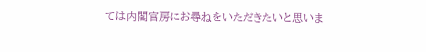ては内閣官房にお尋ねをいただきたいと思いま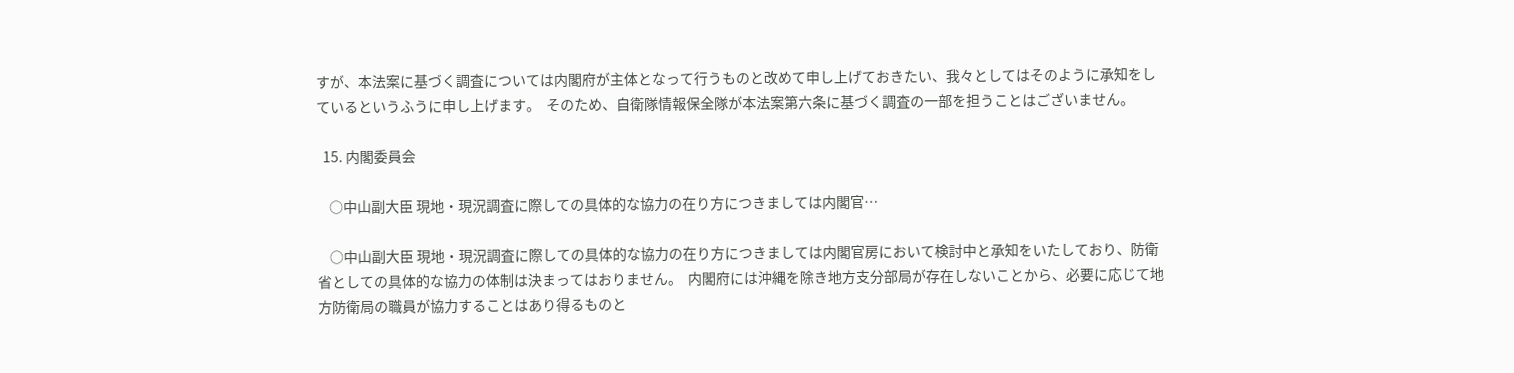すが、本法案に基づく調査については内閣府が主体となって行うものと改めて申し上げておきたい、我々としてはそのように承知をしているというふうに申し上げます。  そのため、自衛隊情報保全隊が本法案第六条に基づく調査の一部を担うことはございません。

  15. 内閣委員会

    ○中山副大臣 現地・現況調査に際しての具体的な協力の在り方につきましては内閣官…

    ○中山副大臣 現地・現況調査に際しての具体的な協力の在り方につきましては内閣官房において検討中と承知をいたしており、防衛省としての具体的な協力の体制は決まってはおりません。  内閣府には沖縄を除き地方支分部局が存在しないことから、必要に応じて地方防衛局の職員が協力することはあり得るものと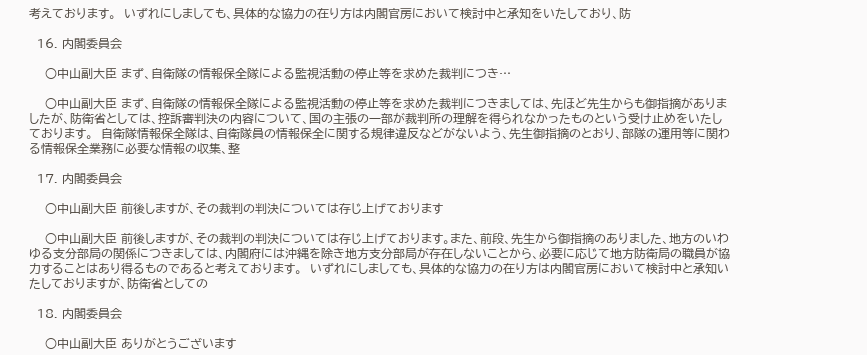考えております。  いずれにしましても、具体的な協力の在り方は内閣官房において検討中と承知をいたしており、防

  16. 内閣委員会

    ○中山副大臣 まず、自衛隊の情報保全隊による監視活動の停止等を求めた裁判につき…

    ○中山副大臣 まず、自衛隊の情報保全隊による監視活動の停止等を求めた裁判につきましては、先ほど先生からも御指摘がありましたが、防衛省としては、控訴審判決の内容について、国の主張の一部が裁判所の理解を得られなかったものという受け止めをいたしております。  自衛隊情報保全隊は、自衛隊員の情報保全に関する規律違反などがないよう、先生御指摘のとおり、部隊の運用等に関わる情報保全業務に必要な情報の収集、整

  17. 内閣委員会

    ○中山副大臣 前後しますが、その裁判の判決については存じ上げております

    ○中山副大臣 前後しますが、その裁判の判決については存じ上げております。また、前段、先生から御指摘のありました、地方のいわゆる支分部局の関係につきましては、内閣府には沖縄を除き地方支分部局が存在しないことから、必要に応じて地方防衛局の職員が協力することはあり得るものであると考えております。  いずれにしましても、具体的な協力の在り方は内閣官房において検討中と承知いたしておりますが、防衛省としての

  18. 内閣委員会

    ○中山副大臣 ありがとうございます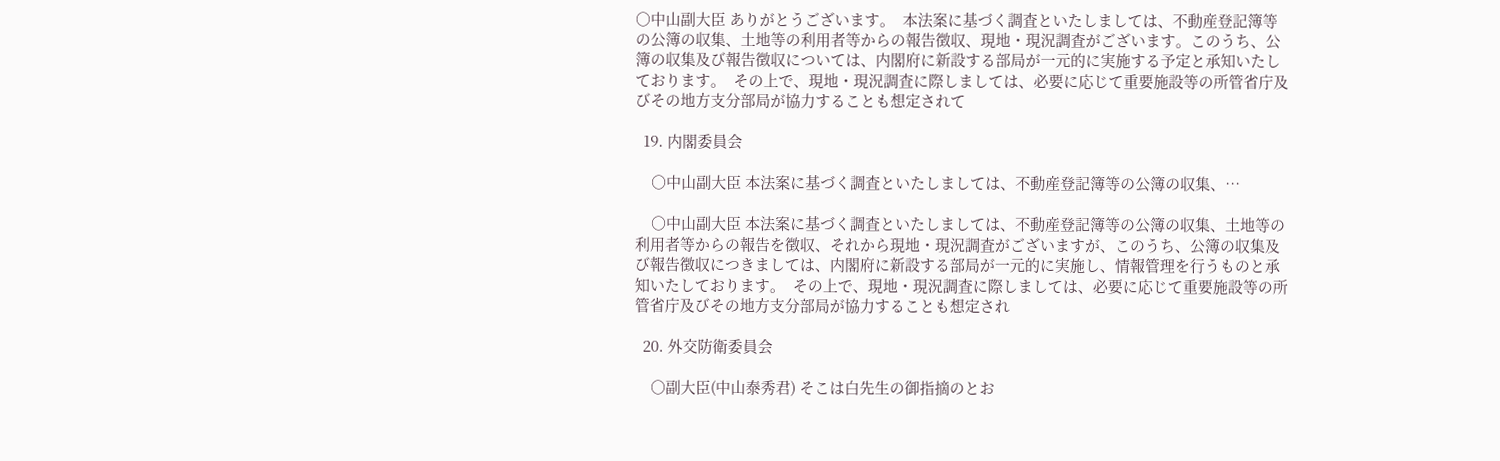○中山副大臣 ありがとうございます。  本法案に基づく調査といたしましては、不動産登記簿等の公簿の収集、土地等の利用者等からの報告徴収、現地・現況調査がございます。このうち、公簿の収集及び報告徴収については、内閣府に新設する部局が一元的に実施する予定と承知いたしております。  その上で、現地・現況調査に際しましては、必要に応じて重要施設等の所管省庁及びその地方支分部局が協力することも想定されて

  19. 内閣委員会

    ○中山副大臣 本法案に基づく調査といたしましては、不動産登記簿等の公簿の収集、…

    ○中山副大臣 本法案に基づく調査といたしましては、不動産登記簿等の公簿の収集、土地等の利用者等からの報告を徴収、それから現地・現況調査がございますが、このうち、公簿の収集及び報告徴収につきましては、内閣府に新設する部局が一元的に実施し、情報管理を行うものと承知いたしております。  その上で、現地・現況調査に際しましては、必要に応じて重要施設等の所管省庁及びその地方支分部局が協力することも想定され

  20. 外交防衛委員会

    ○副大臣(中山泰秀君) そこは白先生の御指摘のとお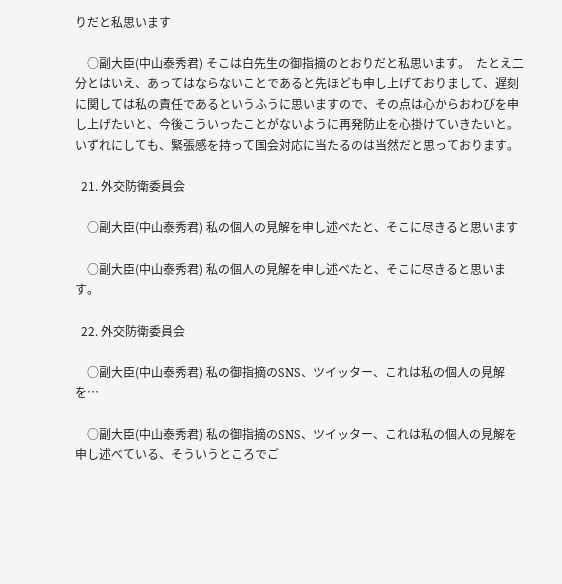りだと私思います

    ○副大臣(中山泰秀君) そこは白先生の御指摘のとおりだと私思います。  たとえ二分とはいえ、あってはならないことであると先ほども申し上げておりまして、遅刻に関しては私の責任であるというふうに思いますので、その点は心からおわびを申し上げたいと、今後こういったことがないように再発防止を心掛けていきたいと。いずれにしても、緊張感を持って国会対応に当たるのは当然だと思っております。

  21. 外交防衛委員会

    ○副大臣(中山泰秀君) 私の個人の見解を申し述べたと、そこに尽きると思います

    ○副大臣(中山泰秀君) 私の個人の見解を申し述べたと、そこに尽きると思います。

  22. 外交防衛委員会

    ○副大臣(中山泰秀君) 私の御指摘のSNS、ツイッター、これは私の個人の見解を…

    ○副大臣(中山泰秀君) 私の御指摘のSNS、ツイッター、これは私の個人の見解を申し述べている、そういうところでご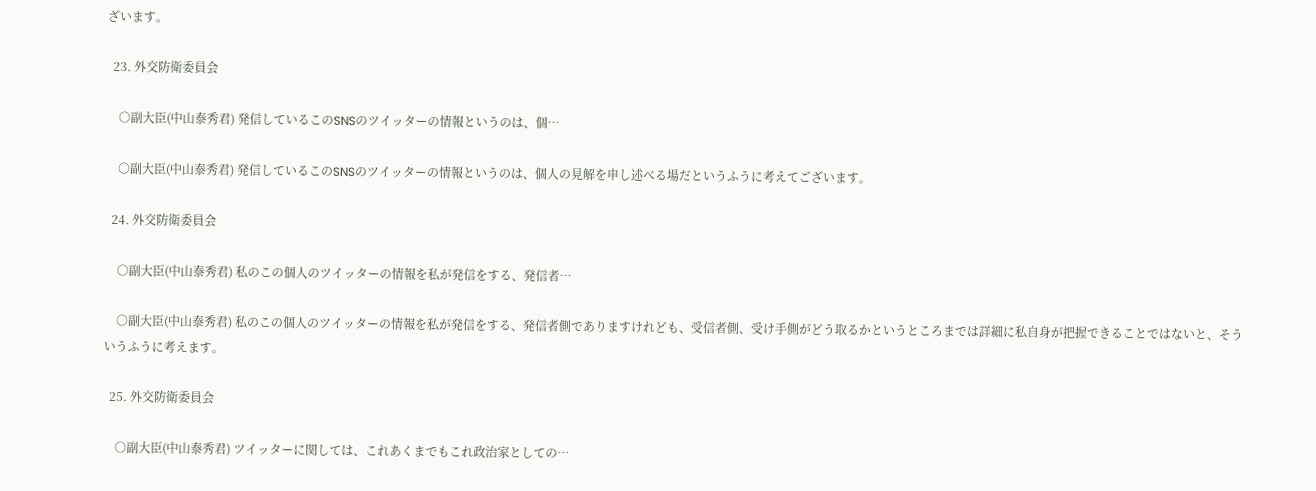ざいます。

  23. 外交防衛委員会

    ○副大臣(中山泰秀君) 発信しているこのSNSのツイッターの情報というのは、個…

    ○副大臣(中山泰秀君) 発信しているこのSNSのツイッターの情報というのは、個人の見解を申し述べる場だというふうに考えてございます。

  24. 外交防衛委員会

    ○副大臣(中山泰秀君) 私のこの個人のツイッターの情報を私が発信をする、発信者…

    ○副大臣(中山泰秀君) 私のこの個人のツイッターの情報を私が発信をする、発信者側でありますけれども、受信者側、受け手側がどう取るかというところまでは詳細に私自身が把握できることではないと、そういうふうに考えます。

  25. 外交防衛委員会

    ○副大臣(中山泰秀君) ツイッターに関しては、これあくまでもこれ政治家としての…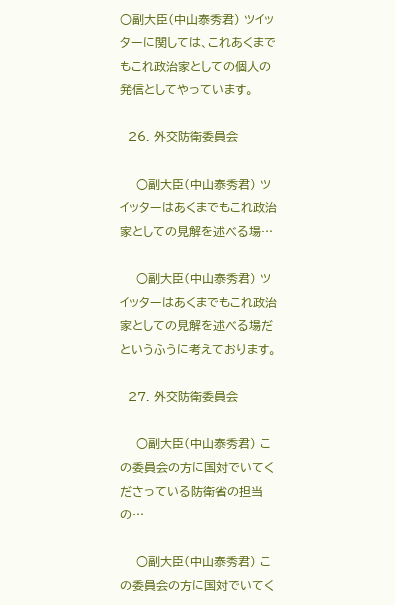○副大臣(中山泰秀君) ツイッターに関しては、これあくまでもこれ政治家としての個人の発信としてやっています。

  26. 外交防衛委員会

    ○副大臣(中山泰秀君) ツイッターはあくまでもこれ政治家としての見解を述べる場…

    ○副大臣(中山泰秀君) ツイッターはあくまでもこれ政治家としての見解を述べる場だというふうに考えております。

  27. 外交防衛委員会

    ○副大臣(中山泰秀君) この委員会の方に国対でいてくださっている防衛省の担当の…

    ○副大臣(中山泰秀君) この委員会の方に国対でいてく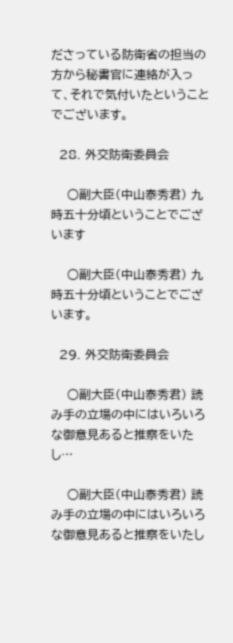ださっている防衛省の担当の方から秘書官に連絡が入って、それで気付いたということでございます。

  28. 外交防衛委員会

    ○副大臣(中山泰秀君) 九時五十分頃ということでございます

    ○副大臣(中山泰秀君) 九時五十分頃ということでございます。

  29. 外交防衛委員会

    ○副大臣(中山泰秀君) 読み手の立場の中にはいろいろな御意見あると推察をいたし…

    ○副大臣(中山泰秀君) 読み手の立場の中にはいろいろな御意見あると推察をいたし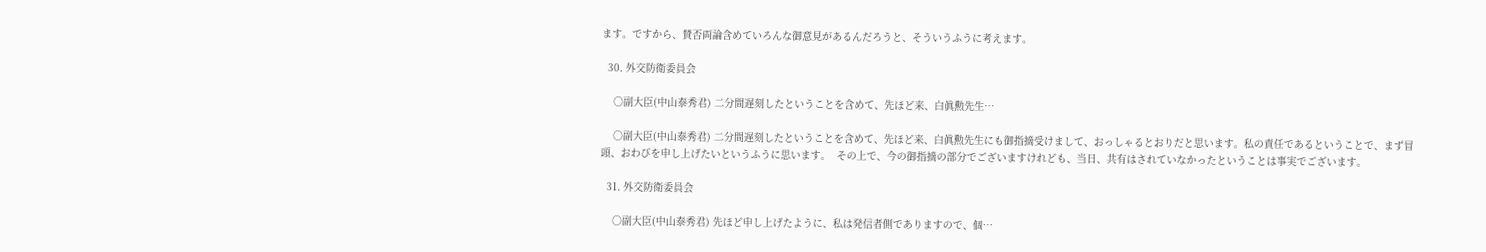ます。ですから、賛否両論含めていろんな御意見があるんだろうと、そういうふうに考えます。

  30. 外交防衛委員会

    ○副大臣(中山泰秀君) 二分間遅刻したということを含めて、先ほど来、白眞勲先生…

    ○副大臣(中山泰秀君) 二分間遅刻したということを含めて、先ほど来、白眞勲先生にも御指摘受けまして、おっしゃるとおりだと思います。私の責任であるということで、まず冒頭、おわびを申し上げたいというふうに思います。  その上で、今の御指摘の部分でございますけれども、当日、共有はされていなかったということは事実でございます。

  31. 外交防衛委員会

    ○副大臣(中山泰秀君) 先ほど申し上げたように、私は発信者側でありますので、個…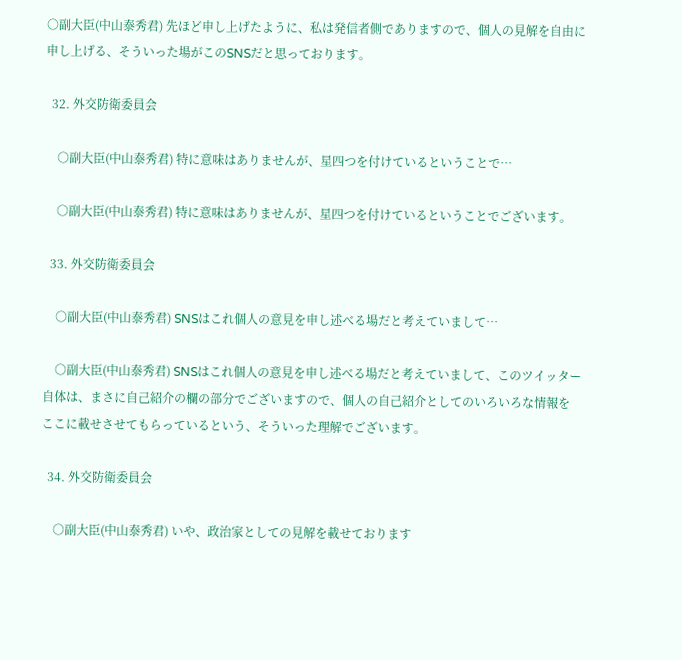○副大臣(中山泰秀君) 先ほど申し上げたように、私は発信者側でありますので、個人の見解を自由に申し上げる、そういった場がこのSNSだと思っております。

  32. 外交防衛委員会

    ○副大臣(中山泰秀君) 特に意味はありませんが、星四つを付けているということで…

    ○副大臣(中山泰秀君) 特に意味はありませんが、星四つを付けているということでございます。

  33. 外交防衛委員会

    ○副大臣(中山泰秀君) SNSはこれ個人の意見を申し述べる場だと考えていまして…

    ○副大臣(中山泰秀君) SNSはこれ個人の意見を申し述べる場だと考えていまして、このツイッター自体は、まさに自己紹介の欄の部分でございますので、個人の自己紹介としてのいろいろな情報をここに載せさせてもらっているという、そういった理解でございます。

  34. 外交防衛委員会

    ○副大臣(中山泰秀君) いや、政治家としての見解を載せております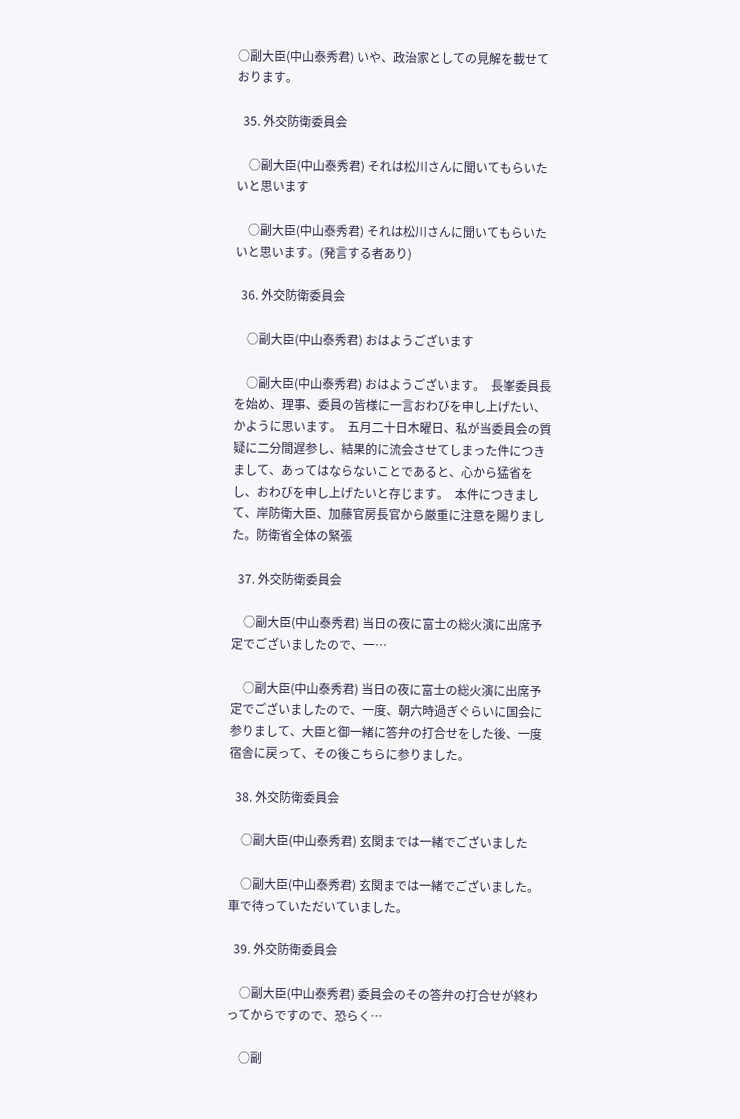○副大臣(中山泰秀君) いや、政治家としての見解を載せております。

  35. 外交防衛委員会

    ○副大臣(中山泰秀君) それは松川さんに聞いてもらいたいと思います

    ○副大臣(中山泰秀君) それは松川さんに聞いてもらいたいと思います。(発言する者あり)

  36. 外交防衛委員会

    ○副大臣(中山泰秀君) おはようございます

    ○副大臣(中山泰秀君) おはようございます。  長峯委員長を始め、理事、委員の皆様に一言おわびを申し上げたい、かように思います。  五月二十日木曜日、私が当委員会の質疑に二分間遅参し、結果的に流会させてしまった件につきまして、あってはならないことであると、心から猛省をし、おわびを申し上げたいと存じます。  本件につきまして、岸防衛大臣、加藤官房長官から厳重に注意を賜りました。防衛省全体の緊張

  37. 外交防衛委員会

    ○副大臣(中山泰秀君) 当日の夜に富士の総火演に出席予定でございましたので、一…

    ○副大臣(中山泰秀君) 当日の夜に富士の総火演に出席予定でございましたので、一度、朝六時過ぎぐらいに国会に参りまして、大臣と御一緒に答弁の打合せをした後、一度宿舎に戻って、その後こちらに参りました。

  38. 外交防衛委員会

    ○副大臣(中山泰秀君) 玄関までは一緒でございました

    ○副大臣(中山泰秀君) 玄関までは一緒でございました。車で待っていただいていました。

  39. 外交防衛委員会

    ○副大臣(中山泰秀君) 委員会のその答弁の打合せが終わってからですので、恐らく…

    ○副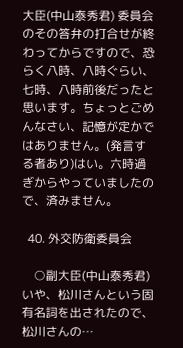大臣(中山泰秀君) 委員会のその答弁の打合せが終わってからですので、恐らく八時、八時ぐらい、七時、八時前後だったと思います。ちょっとごめんなさい、記憶が定かではありません。(発言する者あり)はい。六時過ぎからやっていましたので、済みません。

  40. 外交防衛委員会

    ○副大臣(中山泰秀君) いや、松川さんという固有名詞を出されたので、松川さんの…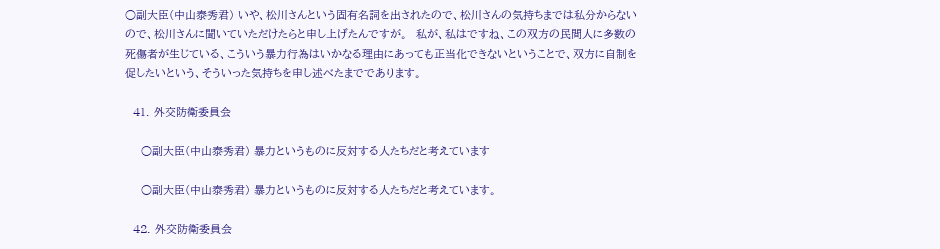○副大臣(中山泰秀君) いや、松川さんという固有名詞を出されたので、松川さんの気持ちまでは私分からないので、松川さんに聞いていただけたらと申し上げたんですが。  私が、私はですね、この双方の民間人に多数の死傷者が生じている、こういう暴力行為はいかなる理由にあっても正当化できないということで、双方に自制を促したいという、そういった気持ちを申し述べたまでであります。

  41. 外交防衛委員会

    ○副大臣(中山泰秀君) 暴力というものに反対する人たちだと考えています

    ○副大臣(中山泰秀君) 暴力というものに反対する人たちだと考えています。

  42. 外交防衛委員会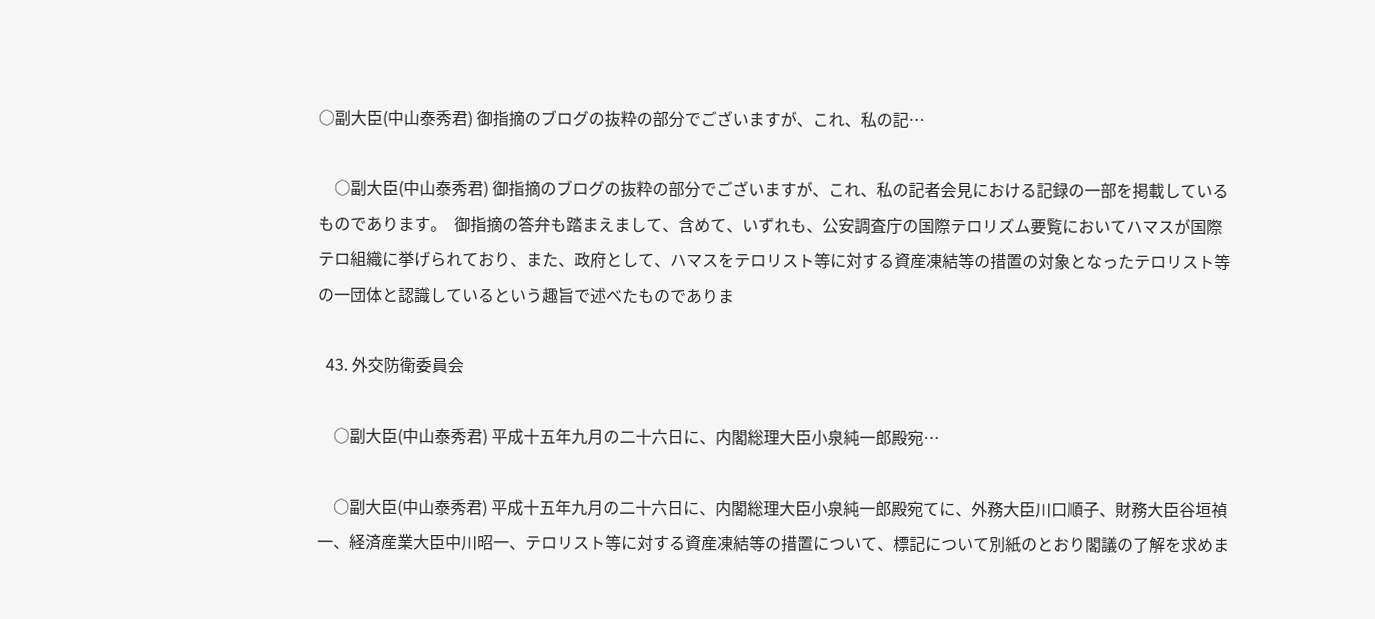○副大臣(中山泰秀君) 御指摘のブログの抜粋の部分でございますが、これ、私の記…

    ○副大臣(中山泰秀君) 御指摘のブログの抜粋の部分でございますが、これ、私の記者会見における記録の一部を掲載しているものであります。  御指摘の答弁も踏まえまして、含めて、いずれも、公安調査庁の国際テロリズム要覧においてハマスが国際テロ組織に挙げられており、また、政府として、ハマスをテロリスト等に対する資産凍結等の措置の対象となったテロリスト等の一団体と認識しているという趣旨で述べたものでありま

  43. 外交防衛委員会

    ○副大臣(中山泰秀君) 平成十五年九月の二十六日に、内閣総理大臣小泉純一郎殿宛…

    ○副大臣(中山泰秀君) 平成十五年九月の二十六日に、内閣総理大臣小泉純一郎殿宛てに、外務大臣川口順子、財務大臣谷垣禎一、経済産業大臣中川昭一、テロリスト等に対する資産凍結等の措置について、標記について別紙のとおり閣議の了解を求めま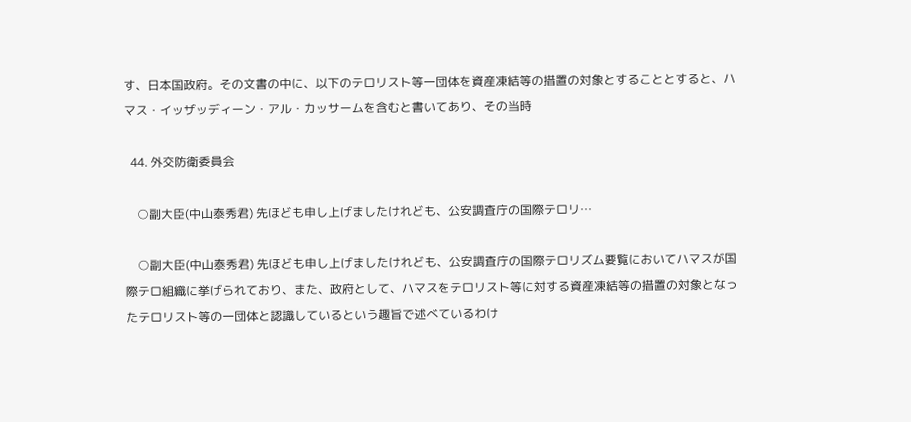す、日本国政府。その文書の中に、以下のテロリスト等一団体を資産凍結等の措置の対象とすることとすると、ハマス・イッザッディーン・アル・カッサームを含むと書いてあり、その当時

  44. 外交防衛委員会

    ○副大臣(中山泰秀君) 先ほども申し上げましたけれども、公安調査庁の国際テロリ…

    ○副大臣(中山泰秀君) 先ほども申し上げましたけれども、公安調査庁の国際テロリズム要覧においてハマスが国際テロ組織に挙げられており、また、政府として、ハマスをテロリスト等に対する資産凍結等の措置の対象となったテロリスト等の一団体と認識しているという趣旨で述べているわけ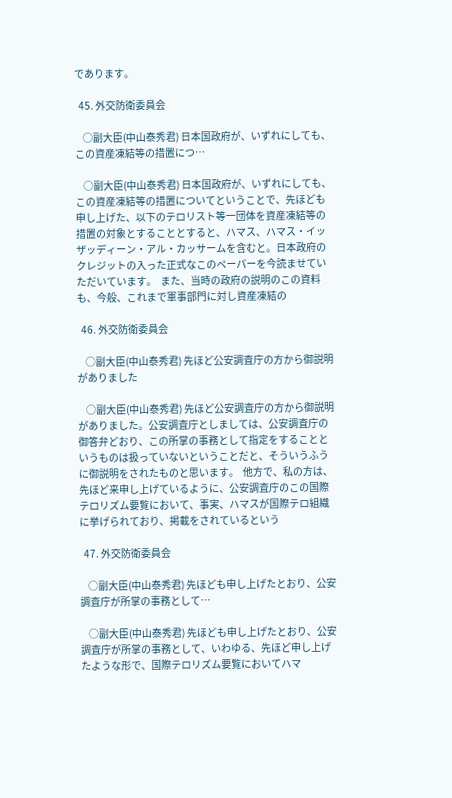であります。

  45. 外交防衛委員会

    ○副大臣(中山泰秀君) 日本国政府が、いずれにしても、この資産凍結等の措置につ…

    ○副大臣(中山泰秀君) 日本国政府が、いずれにしても、この資産凍結等の措置についてということで、先ほども申し上げた、以下のテロリスト等一団体を資産凍結等の措置の対象とすることとすると、ハマス、ハマス・イッザッディーン・アル・カッサームを含むと。日本政府のクレジットの入った正式なこのペーパーを今読ませていただいています。  また、当時の政府の説明のこの資料も、今般、これまで軍事部門に対し資産凍結の

  46. 外交防衛委員会

    ○副大臣(中山泰秀君) 先ほど公安調査庁の方から御説明がありました

    ○副大臣(中山泰秀君) 先ほど公安調査庁の方から御説明がありました。公安調査庁としましては、公安調査庁の御答弁どおり、この所掌の事務として指定をすることというものは扱っていないということだと、そういうふうに御説明をされたものと思います。  他方で、私の方は、先ほど来申し上げているように、公安調査庁のこの国際テロリズム要覧において、事実、ハマスが国際テロ組織に挙げられており、掲載をされているという

  47. 外交防衛委員会

    ○副大臣(中山泰秀君) 先ほども申し上げたとおり、公安調査庁が所掌の事務として…

    ○副大臣(中山泰秀君) 先ほども申し上げたとおり、公安調査庁が所掌の事務として、いわゆる、先ほど申し上げたような形で、国際テロリズム要覧においてハマ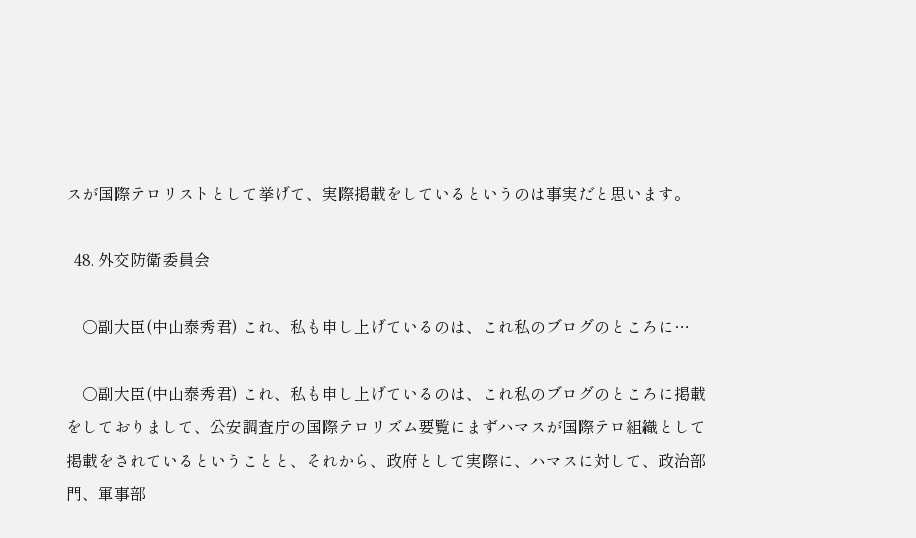スが国際テロリストとして挙げて、実際掲載をしているというのは事実だと思います。

  48. 外交防衛委員会

    ○副大臣(中山泰秀君) これ、私も申し上げているのは、これ私のブログのところに…

    ○副大臣(中山泰秀君) これ、私も申し上げているのは、これ私のブログのところに掲載をしておりまして、公安調査庁の国際テロリズム要覧にまずハマスが国際テロ組織として掲載をされているということと、それから、政府として実際に、ハマスに対して、政治部門、軍事部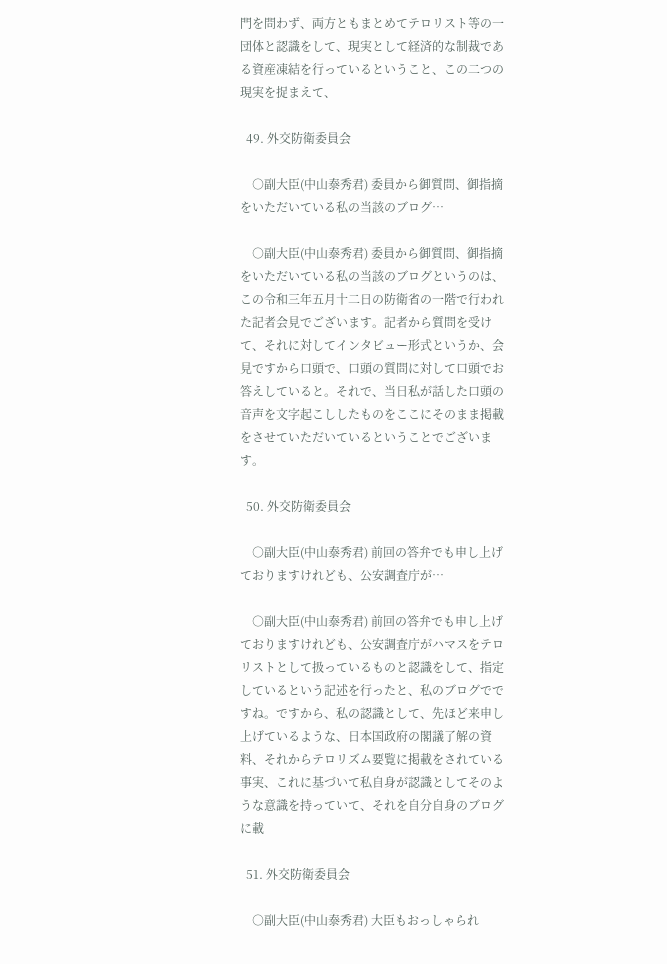門を問わず、両方ともまとめてテロリスト等の一団体と認識をして、現実として経済的な制裁である資産凍結を行っているということ、この二つの現実を捉まえて、

  49. 外交防衛委員会

    ○副大臣(中山泰秀君) 委員から御質問、御指摘をいただいている私の当該のブログ…

    ○副大臣(中山泰秀君) 委員から御質問、御指摘をいただいている私の当該のブログというのは、この令和三年五月十二日の防衛省の一階で行われた記者会見でございます。記者から質問を受けて、それに対してインタビュー形式というか、会見ですから口頭で、口頭の質問に対して口頭でお答えしていると。それで、当日私が話した口頭の音声を文字起こししたものをここにそのまま掲載をさせていただいているということでございます。

  50. 外交防衛委員会

    ○副大臣(中山泰秀君) 前回の答弁でも申し上げておりますけれども、公安調査庁が…

    ○副大臣(中山泰秀君) 前回の答弁でも申し上げておりますけれども、公安調査庁がハマスをテロリストとして扱っているものと認識をして、指定しているという記述を行ったと、私のブログでですね。ですから、私の認識として、先ほど来申し上げているような、日本国政府の閣議了解の資料、それからテロリズム要覧に掲載をされている事実、これに基づいて私自身が認識としてそのような意識を持っていて、それを自分自身のブログに載

  51. 外交防衛委員会

    ○副大臣(中山泰秀君) 大臣もおっしゃられ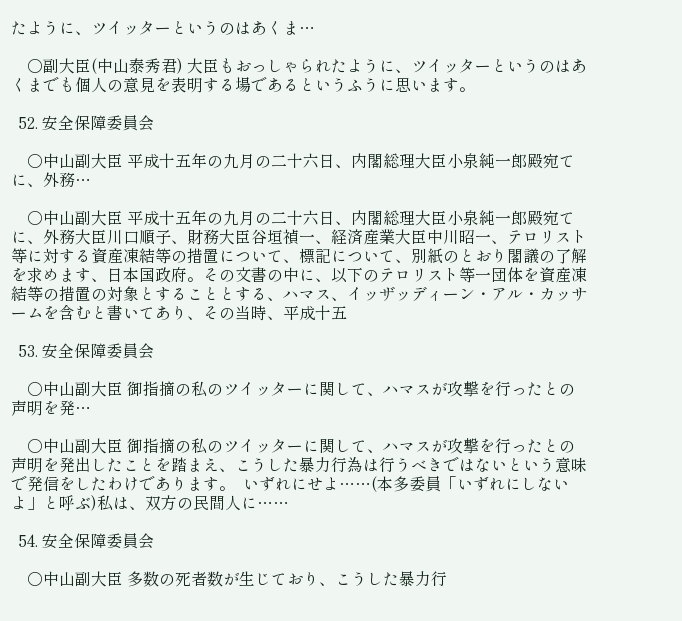たように、ツイッターというのはあくま…

    ○副大臣(中山泰秀君) 大臣もおっしゃられたように、ツイッターというのはあくまでも個人の意見を表明する場であるというふうに思います。

  52. 安全保障委員会

    ○中山副大臣 平成十五年の九月の二十六日、内閣総理大臣小泉純一郎殿宛てに、外務…

    ○中山副大臣 平成十五年の九月の二十六日、内閣総理大臣小泉純一郎殿宛てに、外務大臣川口順子、財務大臣谷垣禎一、経済産業大臣中川昭一、テロリスト等に対する資産凍結等の措置について、標記について、別紙のとおり閣議の了解を求めます、日本国政府。その文書の中に、以下のテロリスト等一団体を資産凍結等の措置の対象とすることとする、ハマス、イッザッディーン・アル・カッサームを含むと書いてあり、その当時、平成十五

  53. 安全保障委員会

    ○中山副大臣 御指摘の私のツイッターに関して、ハマスが攻撃を行ったとの声明を発…

    ○中山副大臣 御指摘の私のツイッターに関して、ハマスが攻撃を行ったとの声明を発出したことを踏まえ、こうした暴力行為は行うべきではないという意味で発信をしたわけであります。  いずれにせよ……(本多委員「いずれにしないよ」と呼ぶ)私は、双方の民間人に……

  54. 安全保障委員会

    ○中山副大臣 多数の死者数が生じており、こうした暴力行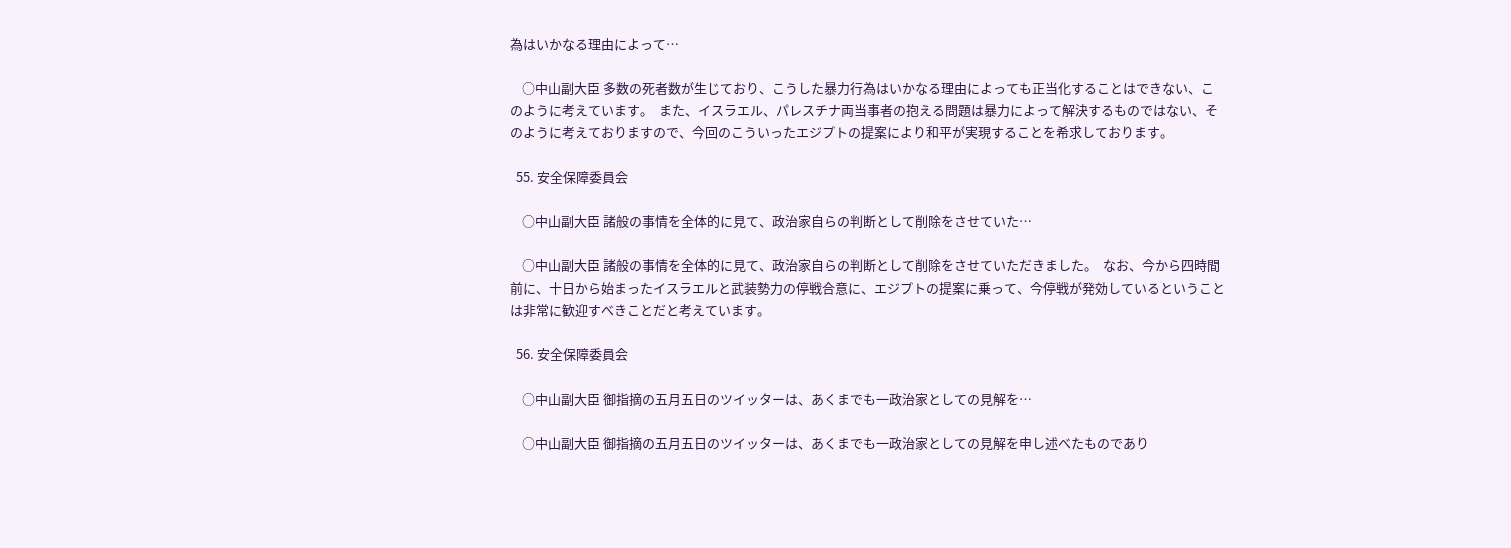為はいかなる理由によって…

    ○中山副大臣 多数の死者数が生じており、こうした暴力行為はいかなる理由によっても正当化することはできない、このように考えています。  また、イスラエル、パレスチナ両当事者の抱える問題は暴力によって解決するものではない、そのように考えておりますので、今回のこういったエジプトの提案により和平が実現することを希求しております。

  55. 安全保障委員会

    ○中山副大臣 諸般の事情を全体的に見て、政治家自らの判断として削除をさせていた…

    ○中山副大臣 諸般の事情を全体的に見て、政治家自らの判断として削除をさせていただきました。  なお、今から四時間前に、十日から始まったイスラエルと武装勢力の停戦合意に、エジプトの提案に乗って、今停戦が発効しているということは非常に歓迎すべきことだと考えています。

  56. 安全保障委員会

    ○中山副大臣 御指摘の五月五日のツイッターは、あくまでも一政治家としての見解を…

    ○中山副大臣 御指摘の五月五日のツイッターは、あくまでも一政治家としての見解を申し述べたものであり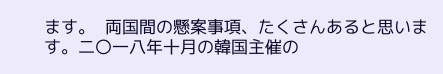ます。  両国間の懸案事項、たくさんあると思います。二〇一八年十月の韓国主催の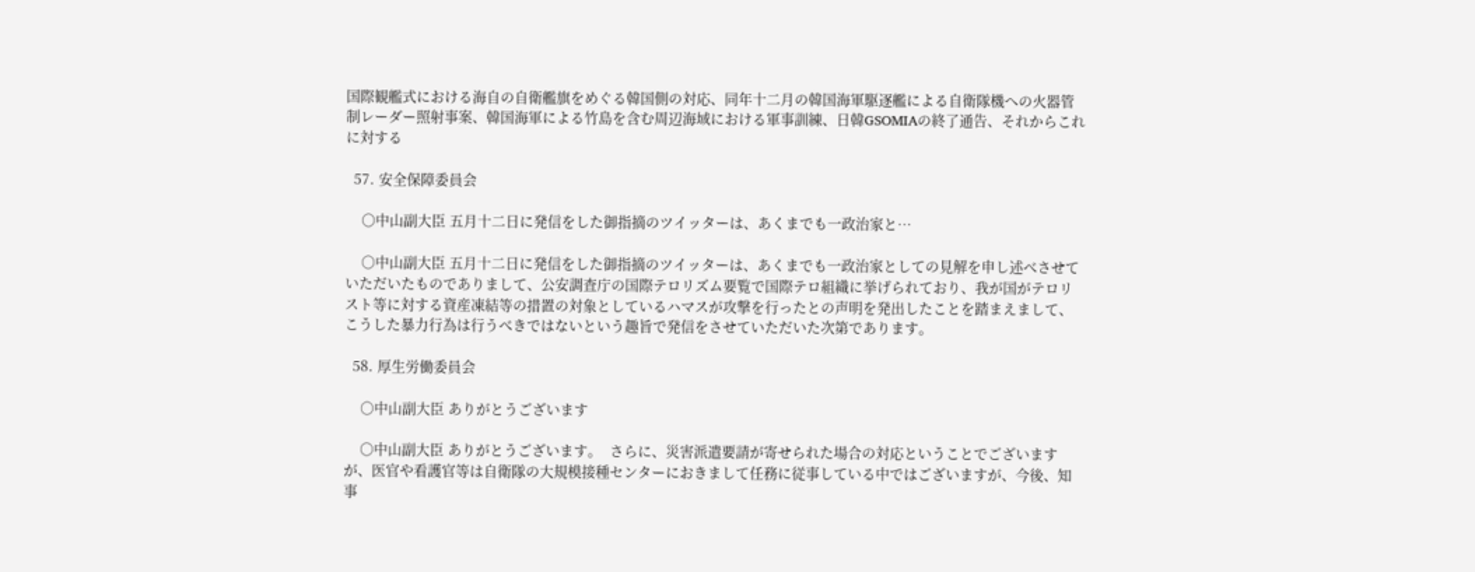国際観艦式における海自の自衛艦旗をめぐる韓国側の対応、同年十二月の韓国海軍駆逐艦による自衛隊機への火器管制レーダー照射事案、韓国海軍による竹島を含む周辺海域における軍事訓練、日韓GSOMIAの終了通告、それからこれに対する

  57. 安全保障委員会

    ○中山副大臣 五月十二日に発信をした御指摘のツイッターは、あくまでも一政治家と…

    ○中山副大臣 五月十二日に発信をした御指摘のツイッターは、あくまでも一政治家としての見解を申し述べさせていただいたものでありまして、公安調査庁の国際テロリズム要覧で国際テロ組織に挙げられており、我が国がテロリスト等に対する資産凍結等の措置の対象としているハマスが攻撃を行ったとの声明を発出したことを踏まえまして、こうした暴力行為は行うべきではないという趣旨で発信をさせていただいた次第であります。

  58. 厚生労働委員会

    ○中山副大臣 ありがとうございます

    ○中山副大臣 ありがとうございます。  さらに、災害派遣要請が寄せられた場合の対応ということでございますが、医官や看護官等は自衛隊の大規模接種センターにおきまして任務に従事している中ではございますが、今後、知事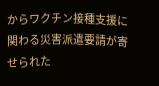からワクチン接種支援に関わる災害派遣要請が寄せられた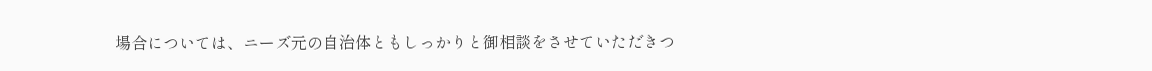場合については、ニーズ元の自治体ともしっかりと御相談をさせていただきつ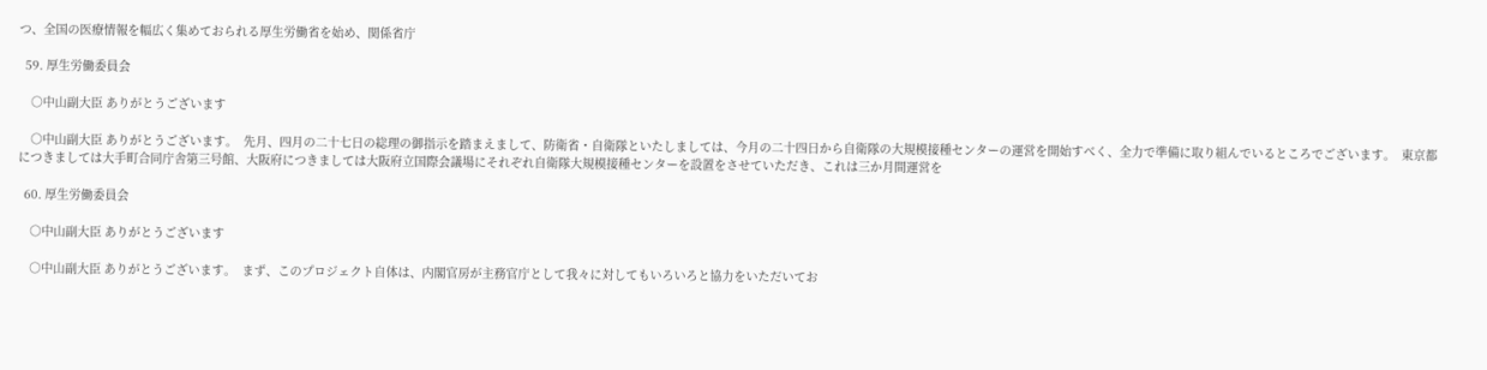つ、全国の医療情報を幅広く集めておられる厚生労働省を始め、関係省庁

  59. 厚生労働委員会

    ○中山副大臣 ありがとうございます

    ○中山副大臣 ありがとうございます。  先月、四月の二十七日の総理の御指示を踏まえまして、防衛省・自衛隊といたしましては、今月の二十四日から自衛隊の大規模接種センターの運営を開始すべく、全力で準備に取り組んでいるところでございます。  東京都につきましては大手町合同庁舎第三号館、大阪府につきましては大阪府立国際会議場にそれぞれ自衛隊大規模接種センターを設置をさせていただき、これは三か月間運営を

  60. 厚生労働委員会

    ○中山副大臣 ありがとうございます

    ○中山副大臣 ありがとうございます。  まず、このプロジェクト自体は、内閣官房が主務官庁として我々に対してもいろいろと協力をいただいてお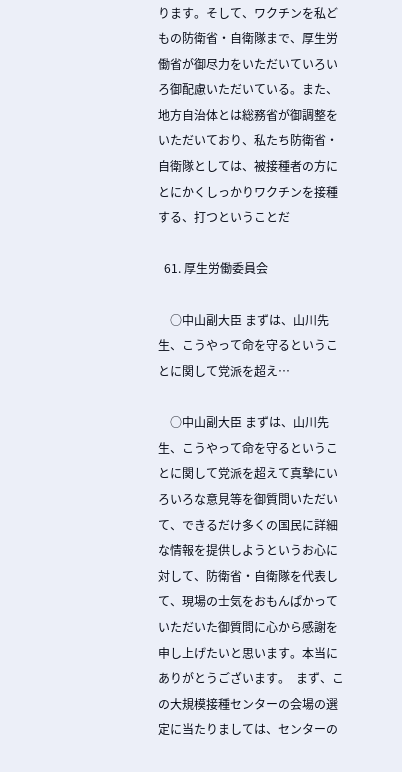ります。そして、ワクチンを私どもの防衛省・自衛隊まで、厚生労働省が御尽力をいただいていろいろ御配慮いただいている。また、地方自治体とは総務省が御調整をいただいており、私たち防衛省・自衛隊としては、被接種者の方にとにかくしっかりワクチンを接種する、打つということだ

  61. 厚生労働委員会

    ○中山副大臣 まずは、山川先生、こうやって命を守るということに関して党派を超え…

    ○中山副大臣 まずは、山川先生、こうやって命を守るということに関して党派を超えて真摯にいろいろな意見等を御質問いただいて、できるだけ多くの国民に詳細な情報を提供しようというお心に対して、防衛省・自衛隊を代表して、現場の士気をおもんぱかっていただいた御質問に心から感謝を申し上げたいと思います。本当にありがとうございます。  まず、この大規模接種センターの会場の選定に当たりましては、センターの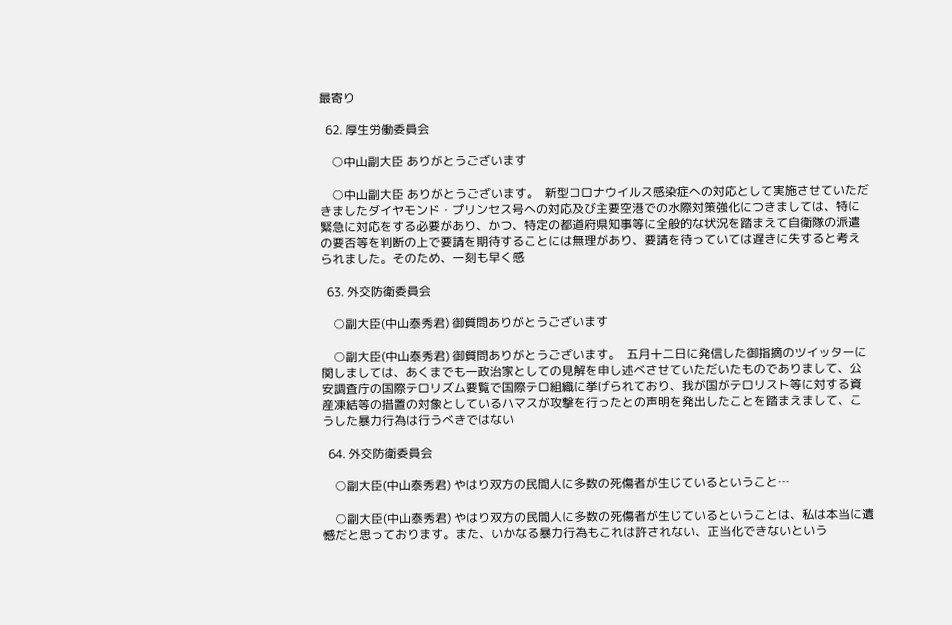最寄り

  62. 厚生労働委員会

    ○中山副大臣 ありがとうございます

    ○中山副大臣 ありがとうございます。  新型コロナウイルス感染症への対応として実施させていただきましたダイヤモンド・プリンセス号への対応及び主要空港での水際対策強化につきましては、特に緊急に対応をする必要があり、かつ、特定の都道府県知事等に全般的な状況を踏まえて自衛隊の派遣の要否等を判断の上で要請を期待することには無理があり、要請を待っていては遅きに失すると考えられました。そのため、一刻も早く感

  63. 外交防衛委員会

    ○副大臣(中山泰秀君) 御質問ありがとうございます

    ○副大臣(中山泰秀君) 御質問ありがとうございます。  五月十二日に発信した御指摘のツイッターに関しましては、あくまでも一政治家としての見解を申し述べさせていただいたものでありまして、公安調査庁の国際テロリズム要覧で国際テロ組織に挙げられており、我が国がテロリスト等に対する資産凍結等の措置の対象としているハマスが攻撃を行ったとの声明を発出したことを踏まえまして、こうした暴力行為は行うべきではない

  64. 外交防衛委員会

    ○副大臣(中山泰秀君) やはり双方の民間人に多数の死傷者が生じているということ…

    ○副大臣(中山泰秀君) やはり双方の民間人に多数の死傷者が生じているということは、私は本当に遺憾だと思っております。また、いかなる暴力行為もこれは許されない、正当化できないという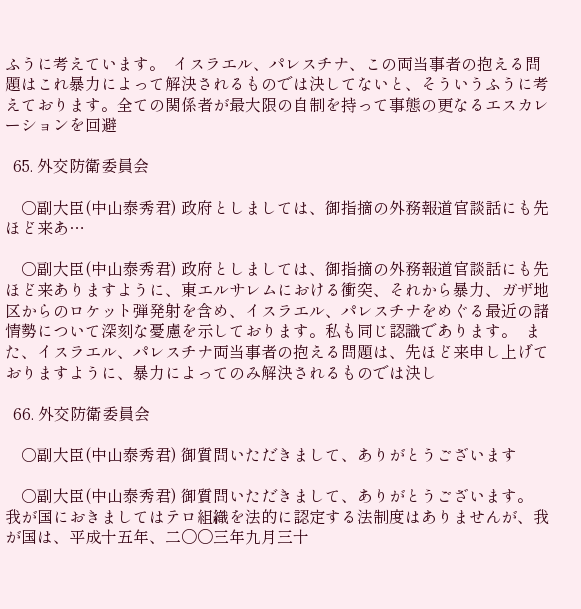ふうに考えています。  イスラエル、パレスチナ、この両当事者の抱える問題はこれ暴力によって解決されるものでは決してないと、そういうふうに考えております。全ての関係者が最大限の自制を持って事態の更なるエスカレーションを回避

  65. 外交防衛委員会

    ○副大臣(中山泰秀君) 政府としましては、御指摘の外務報道官談話にも先ほど来あ…

    ○副大臣(中山泰秀君) 政府としましては、御指摘の外務報道官談話にも先ほど来ありますように、東エルサレムにおける衝突、それから暴力、ガザ地区からのロケット弾発射を含め、イスラエル、パレスチナをめぐる最近の諸情勢について深刻な憂慮を示しております。私も同じ認識であります。  また、イスラエル、パレスチナ両当事者の抱える問題は、先ほど来申し上げておりますように、暴力によってのみ解決されるものでは決し

  66. 外交防衛委員会

    ○副大臣(中山泰秀君) 御質問いただきまして、ありがとうございます

    ○副大臣(中山泰秀君) 御質問いただきまして、ありがとうございます。  我が国におきましてはテロ組織を法的に認定する法制度はありませんが、我が国は、平成十五年、二〇〇三年九月三十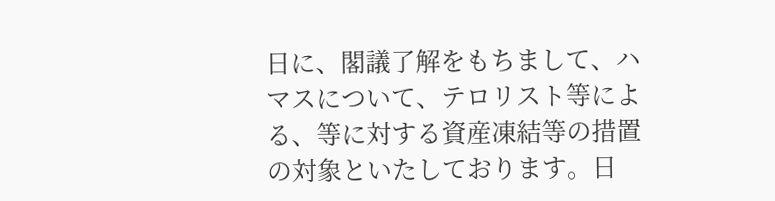日に、閣議了解をもちまして、ハマスについて、テロリスト等による、等に対する資産凍結等の措置の対象といたしております。日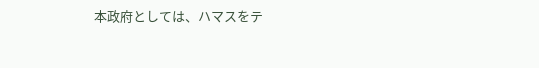本政府としては、ハマスをテ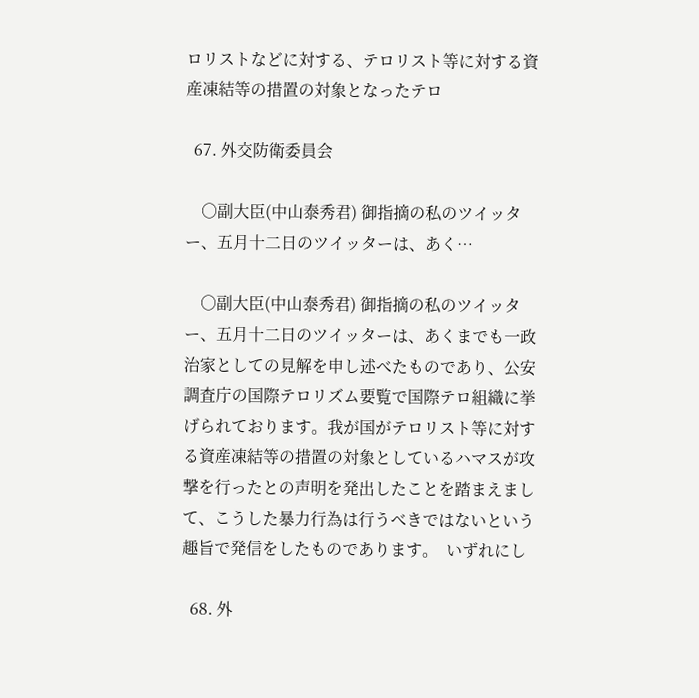ロリストなどに対する、テロリスト等に対する資産凍結等の措置の対象となったテロ

  67. 外交防衛委員会

    ○副大臣(中山泰秀君) 御指摘の私のツイッター、五月十二日のツイッターは、あく…

    ○副大臣(中山泰秀君) 御指摘の私のツイッター、五月十二日のツイッターは、あくまでも一政治家としての見解を申し述べたものであり、公安調査庁の国際テロリズム要覧で国際テロ組織に挙げられております。我が国がテロリスト等に対する資産凍結等の措置の対象としているハマスが攻撃を行ったとの声明を発出したことを踏まえまして、こうした暴力行為は行うべきではないという趣旨で発信をしたものであります。  いずれにし

  68. 外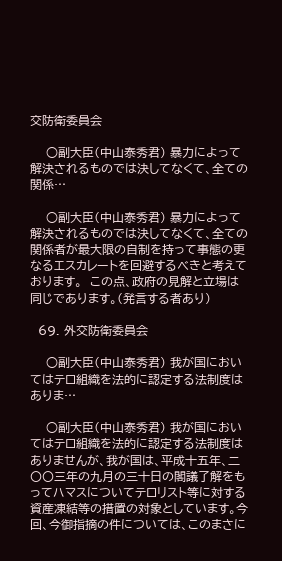交防衛委員会

    ○副大臣(中山泰秀君) 暴力によって解決されるものでは決してなくて、全ての関係…

    ○副大臣(中山泰秀君) 暴力によって解決されるものでは決してなくて、全ての関係者が最大限の自制を持って事態の更なるエスカレートを回避するべきと考えております。  この点、政府の見解と立場は同じであります。(発言する者あり)

  69. 外交防衛委員会

    ○副大臣(中山泰秀君) 我が国においてはテロ組織を法的に認定する法制度はありま…

    ○副大臣(中山泰秀君) 我が国においてはテロ組織を法的に認定する法制度はありませんが、我が国は、平成十五年、二〇〇三年の九月の三十日の閣議了解をもってハマスについてテロリスト等に対する資産凍結等の措置の対象としています。今回、今御指摘の件については、このまさに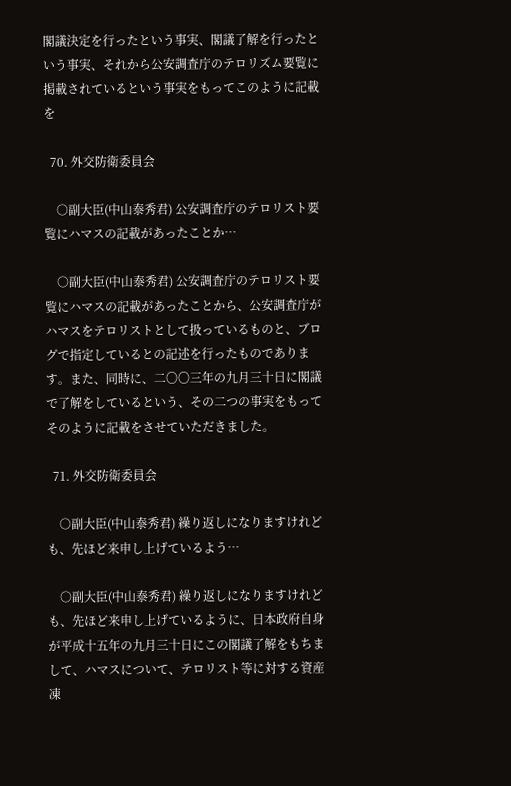閣議決定を行ったという事実、閣議了解を行ったという事実、それから公安調査庁のテロリズム要覧に掲載されているという事実をもってこのように記載を

  70. 外交防衛委員会

    ○副大臣(中山泰秀君) 公安調査庁のテロリスト要覧にハマスの記載があったことか…

    ○副大臣(中山泰秀君) 公安調査庁のテロリスト要覧にハマスの記載があったことから、公安調査庁がハマスをテロリストとして扱っているものと、ブログで指定しているとの記述を行ったものであります。また、同時に、二〇〇三年の九月三十日に閣議で了解をしているという、その二つの事実をもってそのように記載をさせていただきました。

  71. 外交防衛委員会

    ○副大臣(中山泰秀君) 繰り返しになりますけれども、先ほど来申し上げているよう…

    ○副大臣(中山泰秀君) 繰り返しになりますけれども、先ほど来申し上げているように、日本政府自身が平成十五年の九月三十日にこの閣議了解をもちまして、ハマスについて、テロリスト等に対する資産凍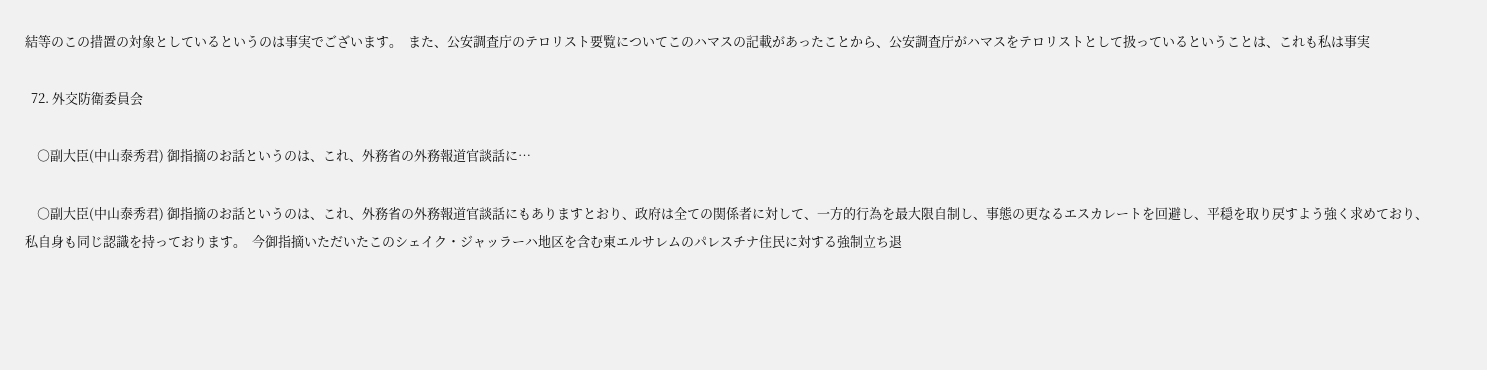結等のこの措置の対象としているというのは事実でございます。  また、公安調査庁のテロリスト要覧についてこのハマスの記載があったことから、公安調査庁がハマスをテロリストとして扱っているということは、これも私は事実

  72. 外交防衛委員会

    ○副大臣(中山泰秀君) 御指摘のお話というのは、これ、外務省の外務報道官談話に…

    ○副大臣(中山泰秀君) 御指摘のお話というのは、これ、外務省の外務報道官談話にもありますとおり、政府は全ての関係者に対して、一方的行為を最大限自制し、事態の更なるエスカレートを回避し、平穏を取り戻すよう強く求めており、私自身も同じ認識を持っております。  今御指摘いただいたこのシェイク・ジャッラーハ地区を含む東エルサレムのパレスチナ住民に対する強制立ち退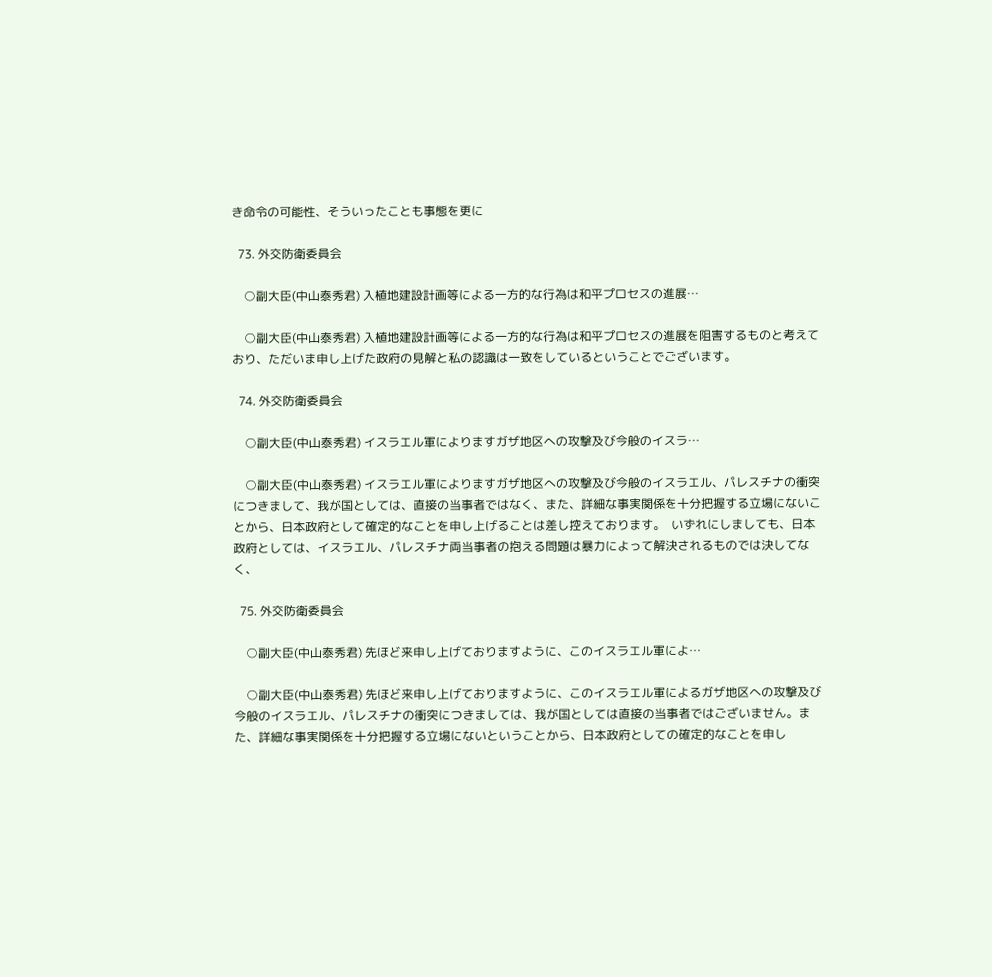き命令の可能性、そういったことも事態を更に

  73. 外交防衛委員会

    ○副大臣(中山泰秀君) 入植地建設計画等による一方的な行為は和平プロセスの進展…

    ○副大臣(中山泰秀君) 入植地建設計画等による一方的な行為は和平プロセスの進展を阻害するものと考えており、ただいま申し上げた政府の見解と私の認識は一致をしているということでございます。

  74. 外交防衛委員会

    ○副大臣(中山泰秀君) イスラエル軍によりますガザ地区への攻撃及び今般のイスラ…

    ○副大臣(中山泰秀君) イスラエル軍によりますガザ地区への攻撃及び今般のイスラエル、パレスチナの衝突につきまして、我が国としては、直接の当事者ではなく、また、詳細な事実関係を十分把握する立場にないことから、日本政府として確定的なことを申し上げることは差し控えております。  いずれにしましても、日本政府としては、イスラエル、パレスチナ両当事者の抱える問題は暴力によって解決されるものでは決してなく、

  75. 外交防衛委員会

    ○副大臣(中山泰秀君) 先ほど来申し上げておりますように、このイスラエル軍によ…

    ○副大臣(中山泰秀君) 先ほど来申し上げておりますように、このイスラエル軍によるガザ地区への攻撃及び今般のイスラエル、パレスチナの衝突につきましては、我が国としては直接の当事者ではございません。また、詳細な事実関係を十分把握する立場にないということから、日本政府としての確定的なことを申し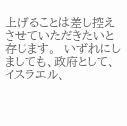上げることは差し控えさせていただきたいと存じます。  いずれにしましても、政府として、イスラエル、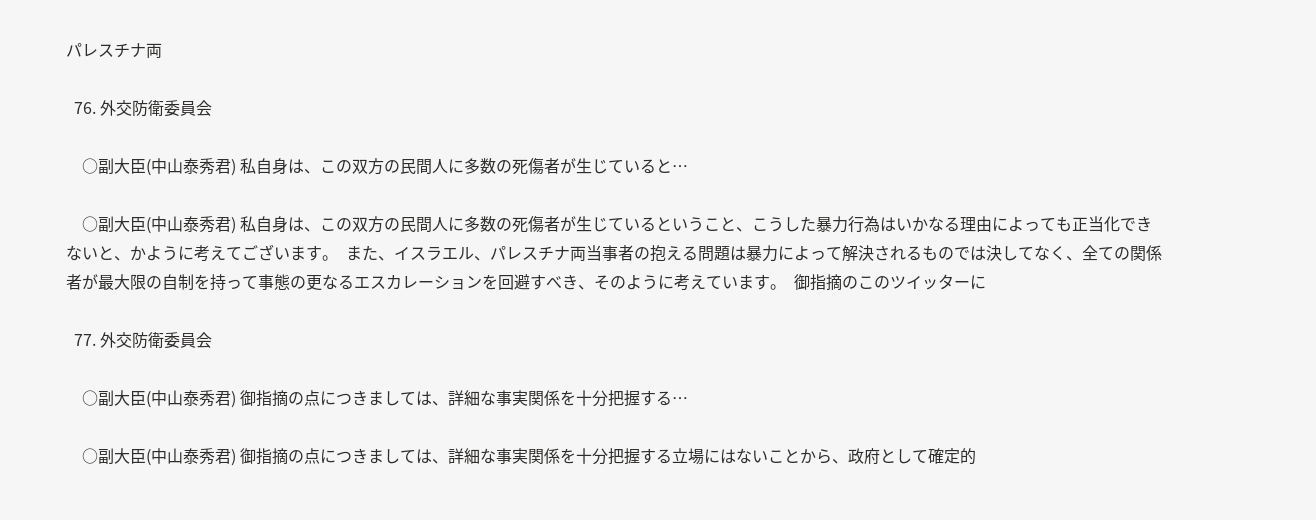パレスチナ両

  76. 外交防衛委員会

    ○副大臣(中山泰秀君) 私自身は、この双方の民間人に多数の死傷者が生じていると…

    ○副大臣(中山泰秀君) 私自身は、この双方の民間人に多数の死傷者が生じているということ、こうした暴力行為はいかなる理由によっても正当化できないと、かように考えてございます。  また、イスラエル、パレスチナ両当事者の抱える問題は暴力によって解決されるものでは決してなく、全ての関係者が最大限の自制を持って事態の更なるエスカレーションを回避すべき、そのように考えています。  御指摘のこのツイッターに

  77. 外交防衛委員会

    ○副大臣(中山泰秀君) 御指摘の点につきましては、詳細な事実関係を十分把握する…

    ○副大臣(中山泰秀君) 御指摘の点につきましては、詳細な事実関係を十分把握する立場にはないことから、政府として確定的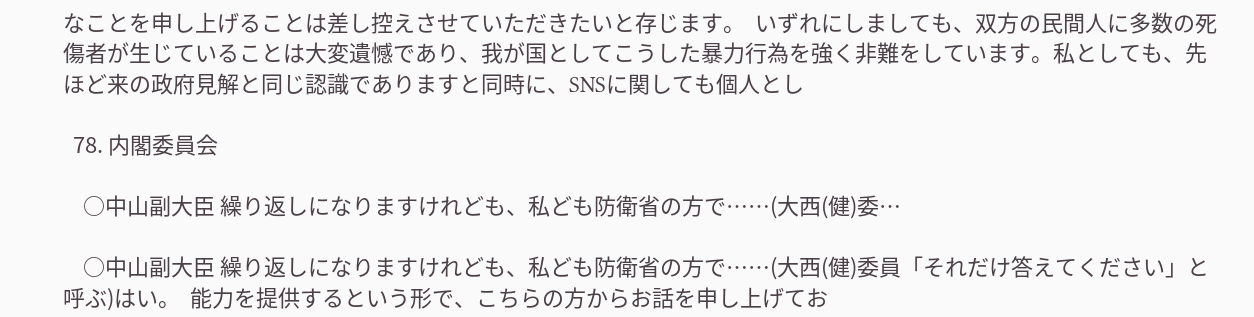なことを申し上げることは差し控えさせていただきたいと存じます。  いずれにしましても、双方の民間人に多数の死傷者が生じていることは大変遺憾であり、我が国としてこうした暴力行為を強く非難をしています。私としても、先ほど来の政府見解と同じ認識でありますと同時に、SNSに関しても個人とし

  78. 内閣委員会

    ○中山副大臣 繰り返しになりますけれども、私ども防衛省の方で……(大西(健)委…

    ○中山副大臣 繰り返しになりますけれども、私ども防衛省の方で……(大西(健)委員「それだけ答えてください」と呼ぶ)はい。  能力を提供するという形で、こちらの方からお話を申し上げてお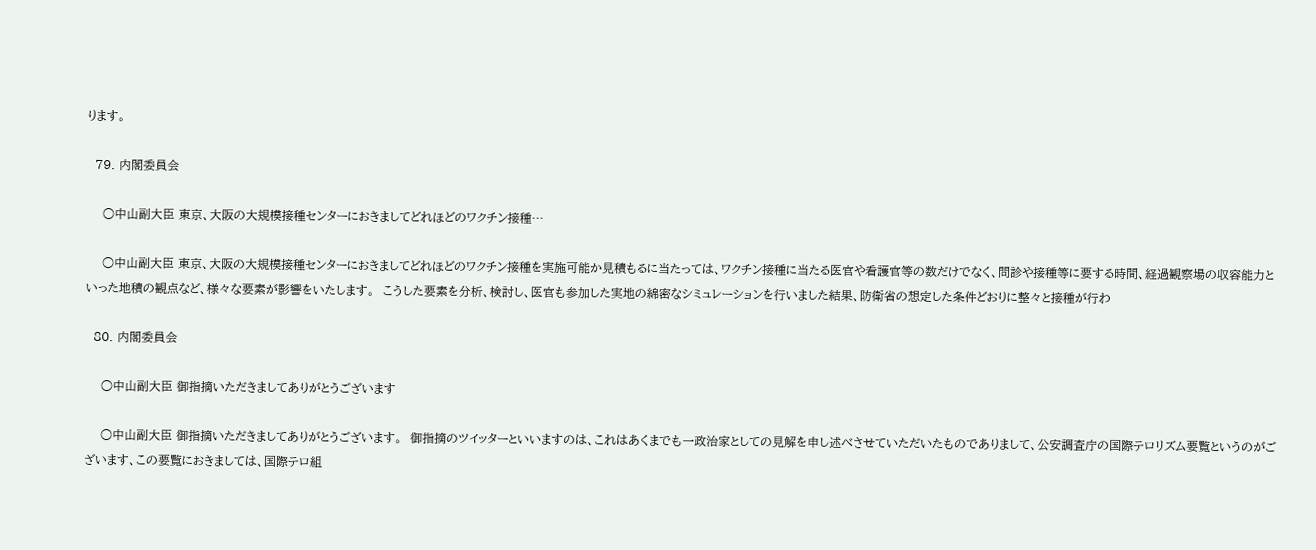ります。

  79. 内閣委員会

    ○中山副大臣 東京、大阪の大規模接種センターにおきましてどれほどのワクチン接種…

    ○中山副大臣 東京、大阪の大規模接種センターにおきましてどれほどのワクチン接種を実施可能か見積もるに当たっては、ワクチン接種に当たる医官や看護官等の数だけでなく、問診や接種等に要する時間、経過観察場の収容能力といった地積の観点など、様々な要素が影響をいたします。  こうした要素を分析、検討し、医官も参加した実地の綿密なシミュレーションを行いました結果、防衛省の想定した条件どおりに整々と接種が行わ

  80. 内閣委員会

    ○中山副大臣 御指摘いただきましてありがとうございます

    ○中山副大臣 御指摘いただきましてありがとうございます。  御指摘のツイッターといいますのは、これはあくまでも一政治家としての見解を申し述べさせていただいたものでありまして、公安調査庁の国際テロリズム要覧というのがございます、この要覧におきましては、国際テロ組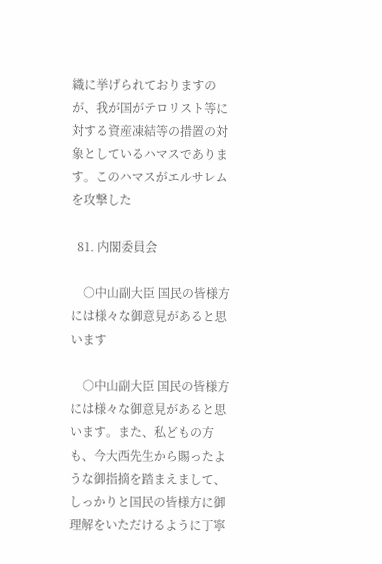織に挙げられておりますのが、我が国がテロリスト等に対する資産凍結等の措置の対象としているハマスであります。このハマスがエルサレムを攻撃した

  81. 内閣委員会

    ○中山副大臣 国民の皆様方には様々な御意見があると思います

    ○中山副大臣 国民の皆様方には様々な御意見があると思います。また、私どもの方も、今大西先生から賜ったような御指摘を踏まえまして、しっかりと国民の皆様方に御理解をいただけるように丁寧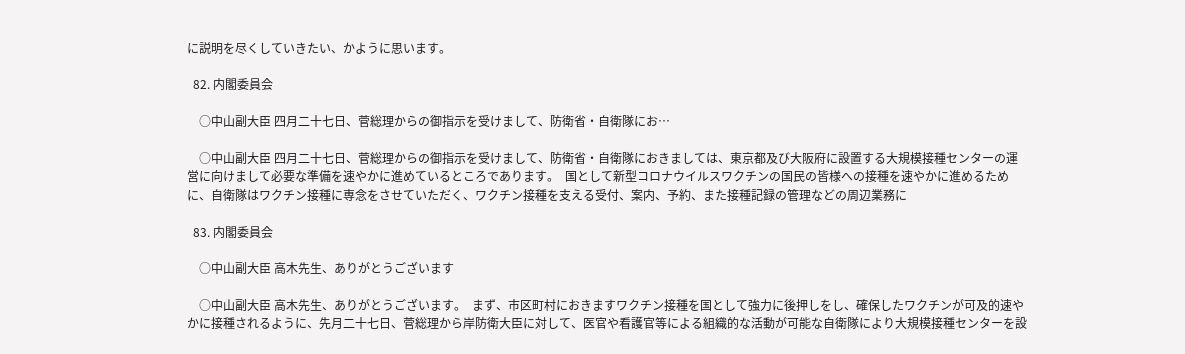に説明を尽くしていきたい、かように思います。

  82. 内閣委員会

    ○中山副大臣 四月二十七日、菅総理からの御指示を受けまして、防衛省・自衛隊にお…

    ○中山副大臣 四月二十七日、菅総理からの御指示を受けまして、防衛省・自衛隊におきましては、東京都及び大阪府に設置する大規模接種センターの運営に向けまして必要な準備を速やかに進めているところであります。  国として新型コロナウイルスワクチンの国民の皆様への接種を速やかに進めるために、自衛隊はワクチン接種に専念をさせていただく、ワクチン接種を支える受付、案内、予約、また接種記録の管理などの周辺業務に

  83. 内閣委員会

    ○中山副大臣 高木先生、ありがとうございます

    ○中山副大臣 高木先生、ありがとうございます。  まず、市区町村におきますワクチン接種を国として強力に後押しをし、確保したワクチンが可及的速やかに接種されるように、先月二十七日、菅総理から岸防衛大臣に対して、医官や看護官等による組織的な活動が可能な自衛隊により大規模接種センターを設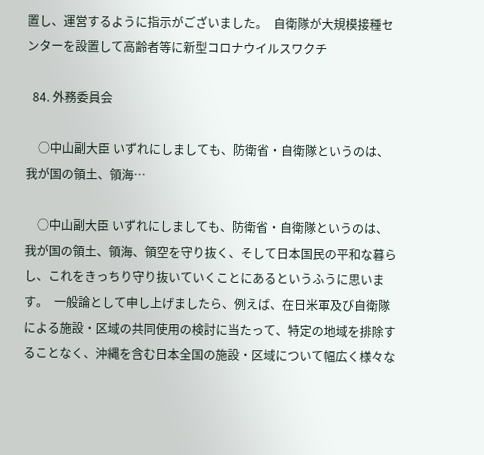置し、運営するように指示がございました。  自衛隊が大規模接種センターを設置して高齢者等に新型コロナウイルスワクチ

  84. 外務委員会

    ○中山副大臣 いずれにしましても、防衛省・自衛隊というのは、我が国の領土、領海…

    ○中山副大臣 いずれにしましても、防衛省・自衛隊というのは、我が国の領土、領海、領空を守り抜く、そして日本国民の平和な暮らし、これをきっちり守り抜いていくことにあるというふうに思います。  一般論として申し上げましたら、例えば、在日米軍及び自衛隊による施設・区域の共同使用の検討に当たって、特定の地域を排除することなく、沖縄を含む日本全国の施設・区域について幅広く様々な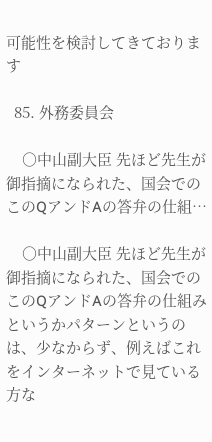可能性を検討してきております

  85. 外務委員会

    ○中山副大臣 先ほど先生が御指摘になられた、国会でのこのQアンドAの答弁の仕組…

    ○中山副大臣 先ほど先生が御指摘になられた、国会でのこのQアンドAの答弁の仕組みというかパターンというのは、少なからず、例えばこれをインターネットで見ている方な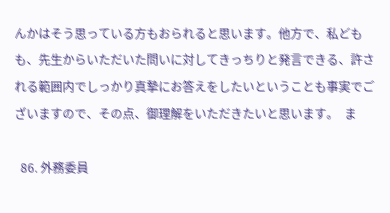んかはそう思っている方もおられると思います。他方で、私どもも、先生からいただいた問いに対してきっちりと発言できる、許される範囲内でしっかり真摯にお答えをしたいということも事実でございますので、その点、御理解をいただきたいと思います。  ま

  86. 外務委員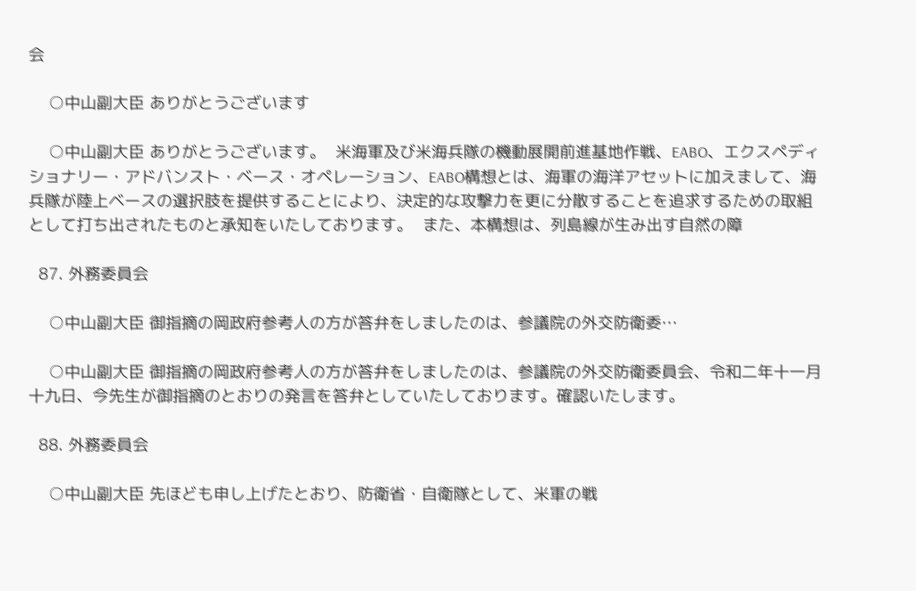会

    ○中山副大臣 ありがとうございます

    ○中山副大臣 ありがとうございます。  米海軍及び米海兵隊の機動展開前進基地作戦、EABO、エクスペディショナリー・アドバンスト・ベース・オペレーション、EABO構想とは、海軍の海洋アセットに加えまして、海兵隊が陸上ベースの選択肢を提供することにより、決定的な攻撃力を更に分散することを追求するための取組として打ち出されたものと承知をいたしております。  また、本構想は、列島線が生み出す自然の障

  87. 外務委員会

    ○中山副大臣 御指摘の岡政府参考人の方が答弁をしましたのは、参議院の外交防衛委…

    ○中山副大臣 御指摘の岡政府参考人の方が答弁をしましたのは、参議院の外交防衛委員会、令和二年十一月十九日、今先生が御指摘のとおりの発言を答弁としていたしております。確認いたします。

  88. 外務委員会

    ○中山副大臣 先ほども申し上げたとおり、防衛省・自衛隊として、米軍の戦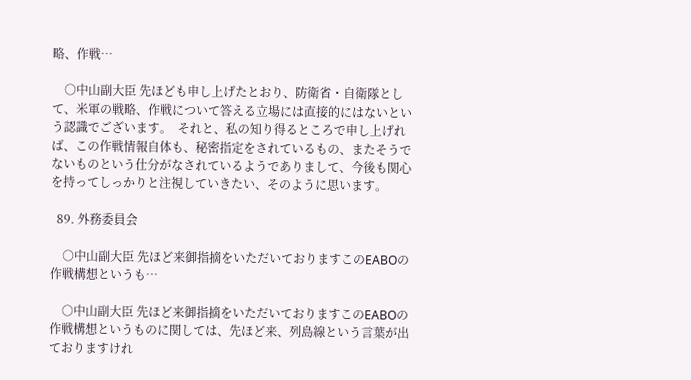略、作戦…

    ○中山副大臣 先ほども申し上げたとおり、防衛省・自衛隊として、米軍の戦略、作戦について答える立場には直接的にはないという認識でございます。  それと、私の知り得るところで申し上げれば、この作戦情報自体も、秘密指定をされているもの、またそうでないものという仕分がなされているようでありまして、今後も関心を持ってしっかりと注視していきたい、そのように思います。

  89. 外務委員会

    ○中山副大臣 先ほど来御指摘をいただいておりますこのEABOの作戦構想というも…

    ○中山副大臣 先ほど来御指摘をいただいておりますこのEABOの作戦構想というものに関しては、先ほど来、列島線という言葉が出ておりますけれ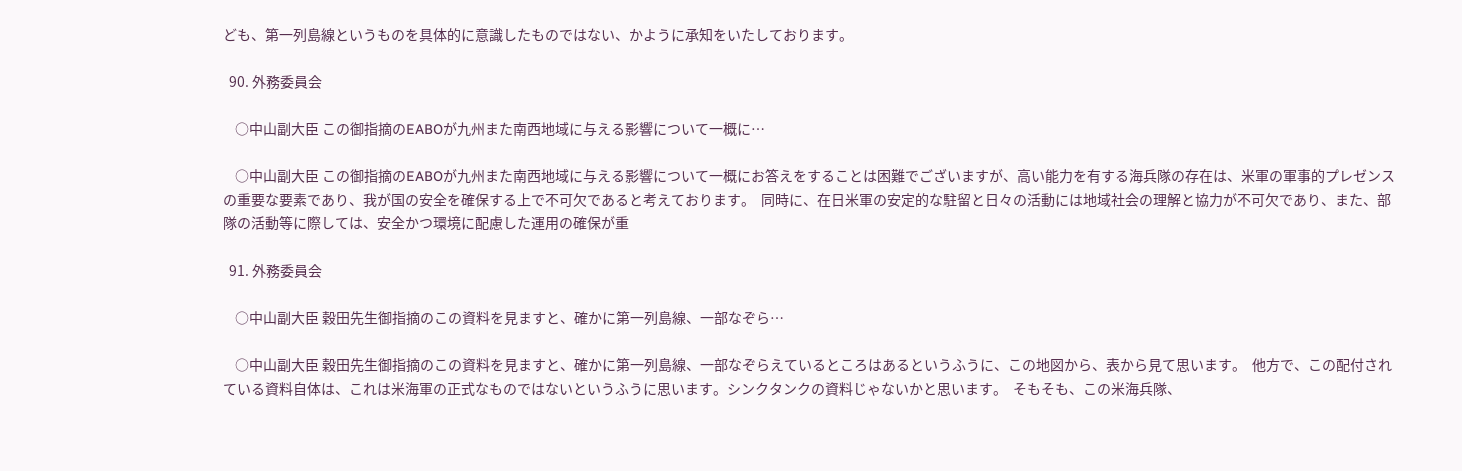ども、第一列島線というものを具体的に意識したものではない、かように承知をいたしております。

  90. 外務委員会

    ○中山副大臣 この御指摘のEABOが九州また南西地域に与える影響について一概に…

    ○中山副大臣 この御指摘のEABOが九州また南西地域に与える影響について一概にお答えをすることは困難でございますが、高い能力を有する海兵隊の存在は、米軍の軍事的プレゼンスの重要な要素であり、我が国の安全を確保する上で不可欠であると考えております。  同時に、在日米軍の安定的な駐留と日々の活動には地域社会の理解と協力が不可欠であり、また、部隊の活動等に際しては、安全かつ環境に配慮した運用の確保が重

  91. 外務委員会

    ○中山副大臣 穀田先生御指摘のこの資料を見ますと、確かに第一列島線、一部なぞら…

    ○中山副大臣 穀田先生御指摘のこの資料を見ますと、確かに第一列島線、一部なぞらえているところはあるというふうに、この地図から、表から見て思います。  他方で、この配付されている資料自体は、これは米海軍の正式なものではないというふうに思います。シンクタンクの資料じゃないかと思います。  そもそも、この米海兵隊、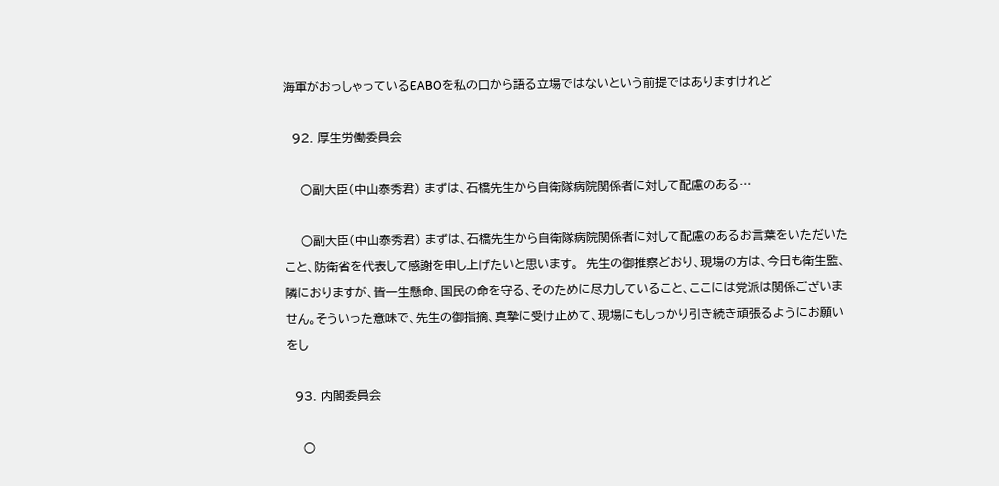海軍がおっしゃっているEABOを私の口から語る立場ではないという前提ではありますけれど

  92. 厚生労働委員会

    ○副大臣(中山泰秀君) まずは、石橋先生から自衛隊病院関係者に対して配慮のある…

    ○副大臣(中山泰秀君) まずは、石橋先生から自衛隊病院関係者に対して配慮のあるお言葉をいただいたこと、防衛省を代表して感謝を申し上げたいと思います。  先生の御推察どおり、現場の方は、今日も衛生監、隣におりますが、皆一生懸命、国民の命を守る、そのために尽力していること、ここには党派は関係ございません。そういった意味で、先生の御指摘、真摯に受け止めて、現場にもしっかり引き続き頑張るようにお願いをし

  93. 内閣委員会

    ○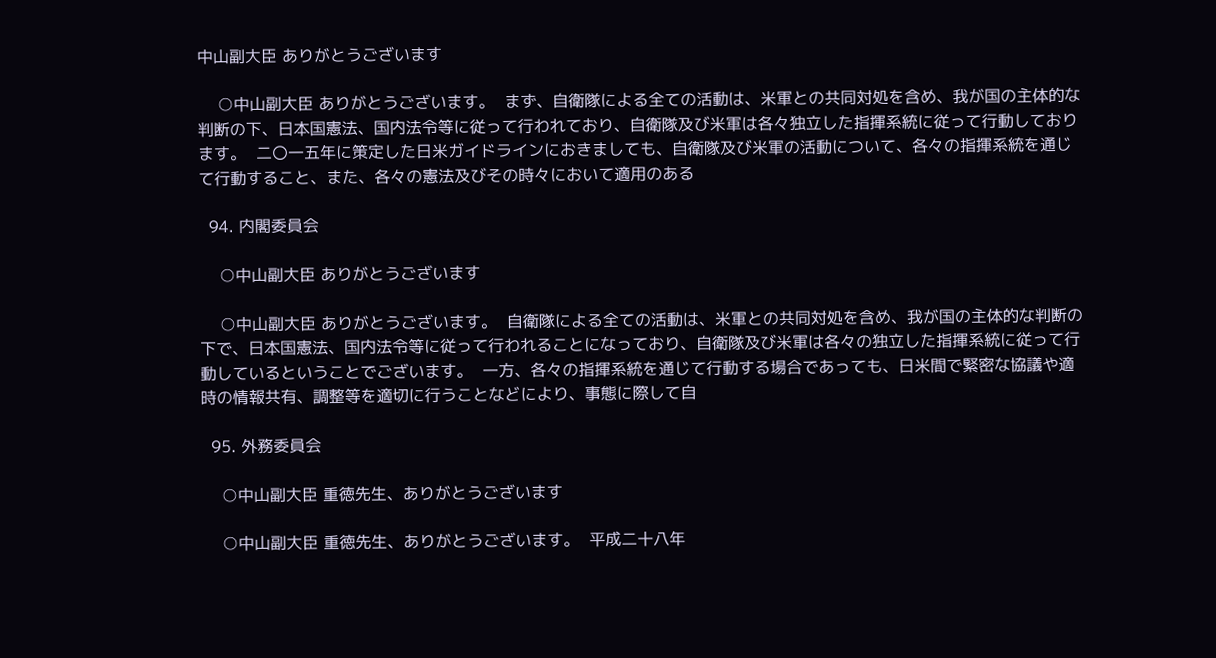中山副大臣 ありがとうございます

    ○中山副大臣 ありがとうございます。  まず、自衛隊による全ての活動は、米軍との共同対処を含め、我が国の主体的な判断の下、日本国憲法、国内法令等に従って行われており、自衛隊及び米軍は各々独立した指揮系統に従って行動しております。  二〇一五年に策定した日米ガイドラインにおきましても、自衛隊及び米軍の活動について、各々の指揮系統を通じて行動すること、また、各々の憲法及びその時々において適用のある

  94. 内閣委員会

    ○中山副大臣 ありがとうございます

    ○中山副大臣 ありがとうございます。  自衛隊による全ての活動は、米軍との共同対処を含め、我が国の主体的な判断の下で、日本国憲法、国内法令等に従って行われることになっており、自衛隊及び米軍は各々の独立した指揮系統に従って行動しているということでございます。  一方、各々の指揮系統を通じて行動する場合であっても、日米間で緊密な協議や適時の情報共有、調整等を適切に行うことなどにより、事態に際して自

  95. 外務委員会

    ○中山副大臣 重徳先生、ありがとうございます

    ○中山副大臣 重徳先生、ありがとうございます。  平成二十八年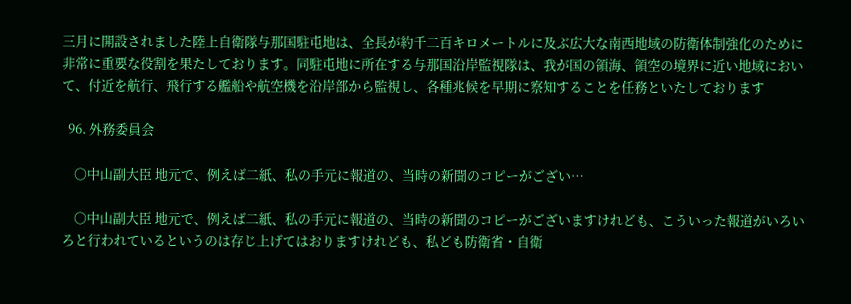三月に開設されました陸上自衛隊与那国駐屯地は、全長が約千二百キロメートルに及ぶ広大な南西地域の防衛体制強化のために非常に重要な役割を果たしております。同駐屯地に所在する与那国沿岸監視隊は、我が国の領海、領空の境界に近い地域において、付近を航行、飛行する艦船や航空機を沿岸部から監視し、各種兆候を早期に察知することを任務といたしております

  96. 外務委員会

    ○中山副大臣 地元で、例えば二紙、私の手元に報道の、当時の新聞のコピーがござい…

    ○中山副大臣 地元で、例えば二紙、私の手元に報道の、当時の新聞のコピーがございますけれども、こういった報道がいろいろと行われているというのは存じ上げてはおりますけれども、私ども防衛省・自衛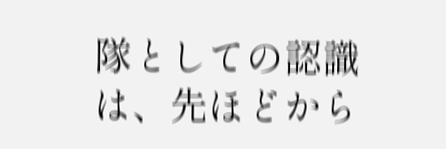隊としての認識は、先ほどから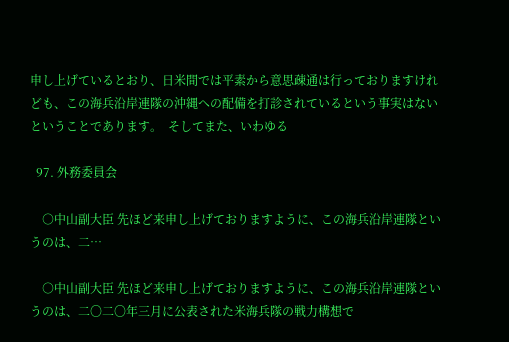申し上げているとおり、日米間では平素から意思疎通は行っておりますけれども、この海兵沿岸連隊の沖縄への配備を打診されているという事実はないということであります。  そしてまた、いわゆる

  97. 外務委員会

    ○中山副大臣 先ほど来申し上げておりますように、この海兵沿岸連隊というのは、二…

    ○中山副大臣 先ほど来申し上げておりますように、この海兵沿岸連隊というのは、二〇二〇年三月に公表された米海兵隊の戦力構想で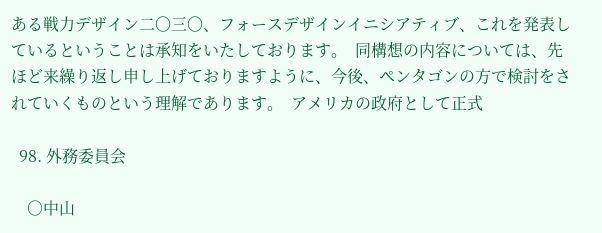ある戦力デザイン二〇三〇、フォースデザインイニシアティブ、これを発表しているということは承知をいたしております。  同構想の内容については、先ほど来繰り返し申し上げておりますように、今後、ペンタゴンの方で検討をされていくものという理解であります。  アメリカの政府として正式

  98. 外務委員会

    ○中山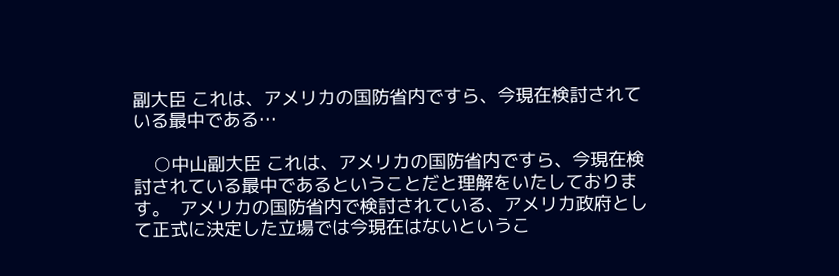副大臣 これは、アメリカの国防省内ですら、今現在検討されている最中である…

    ○中山副大臣 これは、アメリカの国防省内ですら、今現在検討されている最中であるということだと理解をいたしております。  アメリカの国防省内で検討されている、アメリカ政府として正式に決定した立場では今現在はないというこ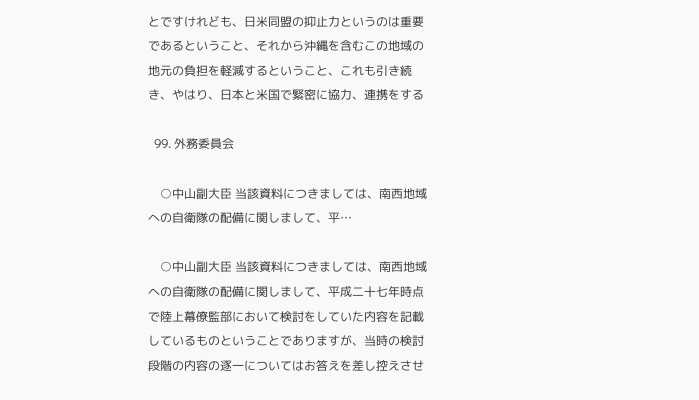とですけれども、日米同盟の抑止力というのは重要であるということ、それから沖縄を含むこの地域の地元の負担を軽減するということ、これも引き続き、やはり、日本と米国で緊密に協力、連携をする

  99. 外務委員会

    ○中山副大臣 当該資料につきましては、南西地域への自衛隊の配備に関しまして、平…

    ○中山副大臣 当該資料につきましては、南西地域への自衛隊の配備に関しまして、平成二十七年時点で陸上幕僚監部において検討をしていた内容を記載しているものということでありますが、当時の検討段階の内容の逐一についてはお答えを差し控えさせ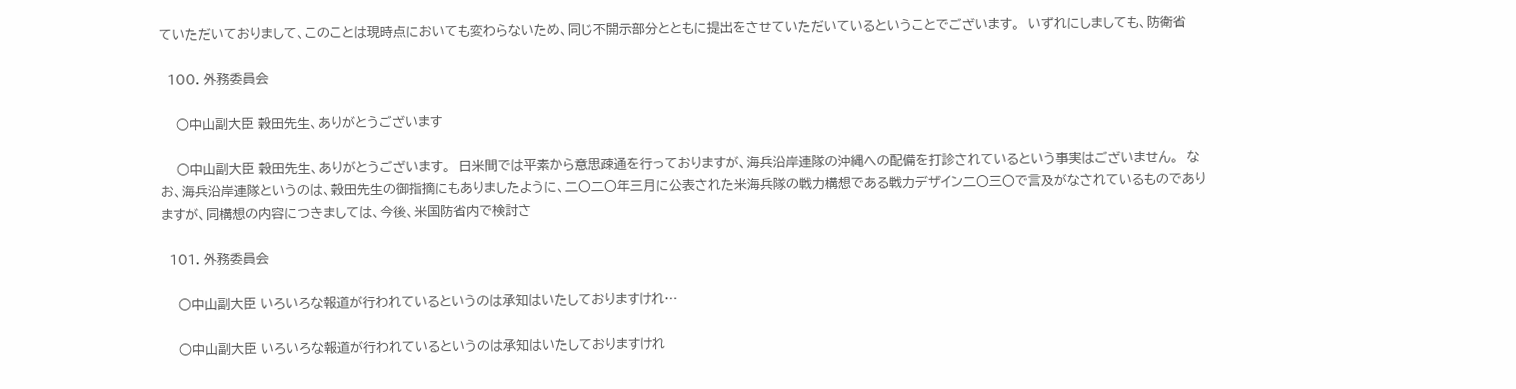ていただいておりまして、このことは現時点においても変わらないため、同じ不開示部分とともに提出をさせていただいているということでございます。  いずれにしましても、防衛省

  100. 外務委員会

    ○中山副大臣 穀田先生、ありがとうございます

    ○中山副大臣 穀田先生、ありがとうございます。  日米間では平素から意思疎通を行っておりますが、海兵沿岸連隊の沖縄への配備を打診されているという事実はございません。  なお、海兵沿岸連隊というのは、穀田先生の御指摘にもありましたように、二〇二〇年三月に公表された米海兵隊の戦力構想である戦力デザイン二〇三〇で言及がなされているものでありますが、同構想の内容につきましては、今後、米国防省内で検討さ

  101. 外務委員会

    ○中山副大臣 いろいろな報道が行われているというのは承知はいたしておりますけれ…

    ○中山副大臣 いろいろな報道が行われているというのは承知はいたしておりますけれ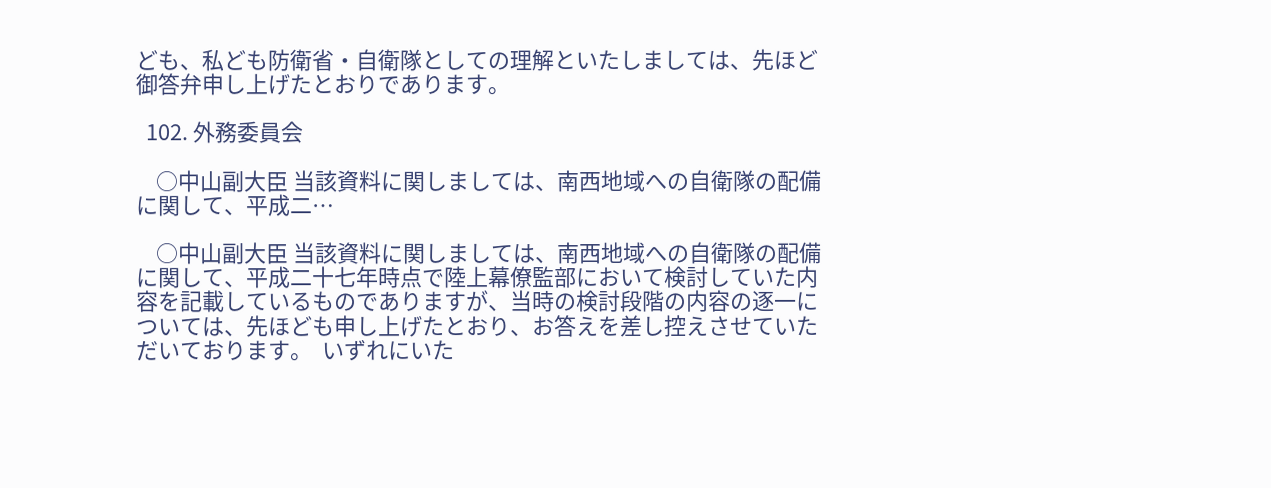ども、私ども防衛省・自衛隊としての理解といたしましては、先ほど御答弁申し上げたとおりであります。

  102. 外務委員会

    ○中山副大臣 当該資料に関しましては、南西地域への自衛隊の配備に関して、平成二…

    ○中山副大臣 当該資料に関しましては、南西地域への自衛隊の配備に関して、平成二十七年時点で陸上幕僚監部において検討していた内容を記載しているものでありますが、当時の検討段階の内容の逐一については、先ほども申し上げたとおり、お答えを差し控えさせていただいております。  いずれにいた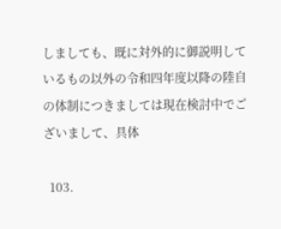しましても、既に対外的に御説明しているもの以外の令和四年度以降の陸自の体制につきましては現在検討中でございまして、具体

  103.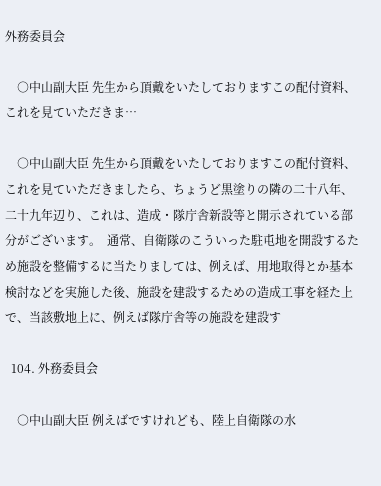外務委員会

    ○中山副大臣 先生から頂戴をいたしておりますこの配付資料、これを見ていただきま…

    ○中山副大臣 先生から頂戴をいたしておりますこの配付資料、これを見ていただきましたら、ちょうど黒塗りの隣の二十八年、二十九年辺り、これは、造成・隊庁舎新設等と開示されている部分がございます。  通常、自衛隊のこういった駐屯地を開設するため施設を整備するに当たりましては、例えば、用地取得とか基本検討などを実施した後、施設を建設するための造成工事を経た上で、当該敷地上に、例えば隊庁舎等の施設を建設す

  104. 外務委員会

    ○中山副大臣 例えばですけれども、陸上自衛隊の水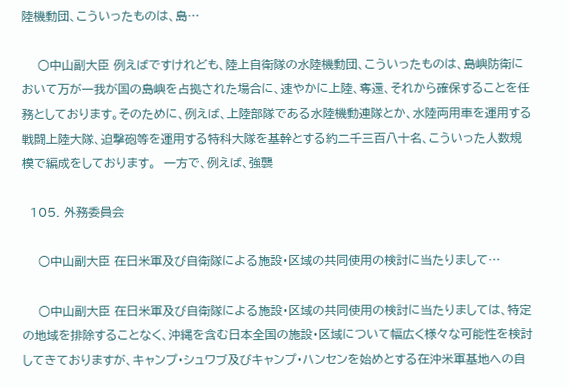陸機動団、こういったものは、島…

    ○中山副大臣 例えばですけれども、陸上自衛隊の水陸機動団、こういったものは、島嶼防衛において万が一我が国の島嶼を占拠された場合に、速やかに上陸、奪還、それから確保することを任務としております。そのために、例えば、上陸部隊である水陸機動連隊とか、水陸両用車を運用する戦闘上陸大隊、迫撃砲等を運用する特科大隊を基幹とする約二千三百八十名、こういった人数規模で編成をしております。  一方で、例えば、強襲

  105. 外務委員会

    ○中山副大臣 在日米軍及び自衛隊による施設・区域の共同使用の検討に当たりまして…

    ○中山副大臣 在日米軍及び自衛隊による施設・区域の共同使用の検討に当たりましては、特定の地域を排除することなく、沖縄を含む日本全国の施設・区域について幅広く様々な可能性を検討してきておりますが、キャンプ・シュワブ及びキャンプ・ハンセンを始めとする在沖米軍基地への自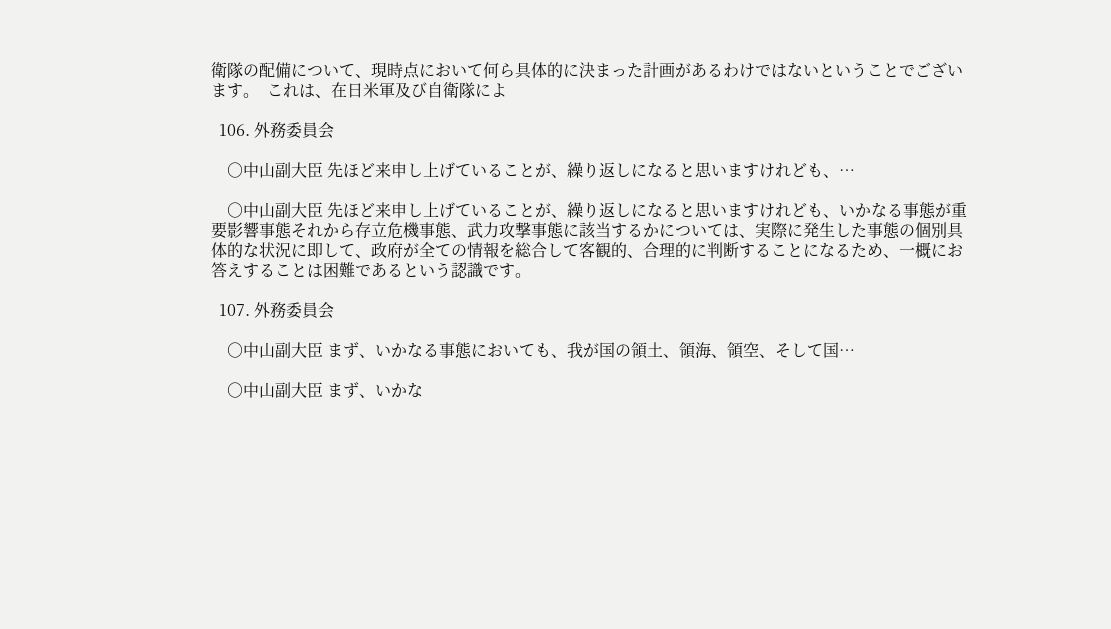衛隊の配備について、現時点において何ら具体的に決まった計画があるわけではないということでございます。  これは、在日米軍及び自衛隊によ

  106. 外務委員会

    ○中山副大臣 先ほど来申し上げていることが、繰り返しになると思いますけれども、…

    ○中山副大臣 先ほど来申し上げていることが、繰り返しになると思いますけれども、いかなる事態が重要影響事態それから存立危機事態、武力攻撃事態に該当するかについては、実際に発生した事態の個別具体的な状況に即して、政府が全ての情報を総合して客観的、合理的に判断することになるため、一概にお答えすることは困難であるという認識です。

  107. 外務委員会

    ○中山副大臣 まず、いかなる事態においても、我が国の領土、領海、領空、そして国…

    ○中山副大臣 まず、いかな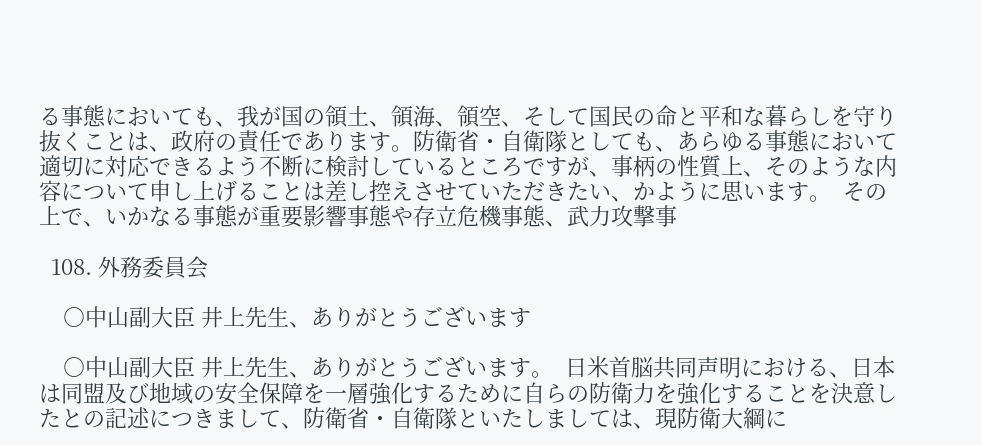る事態においても、我が国の領土、領海、領空、そして国民の命と平和な暮らしを守り抜くことは、政府の責任であります。防衛省・自衛隊としても、あらゆる事態において適切に対応できるよう不断に検討しているところですが、事柄の性質上、そのような内容について申し上げることは差し控えさせていただきたい、かように思います。  その上で、いかなる事態が重要影響事態や存立危機事態、武力攻撃事

  108. 外務委員会

    ○中山副大臣 井上先生、ありがとうございます

    ○中山副大臣 井上先生、ありがとうございます。  日米首脳共同声明における、日本は同盟及び地域の安全保障を一層強化するために自らの防衛力を強化することを決意したとの記述につきまして、防衛省・自衛隊といたしましては、現防衛大綱に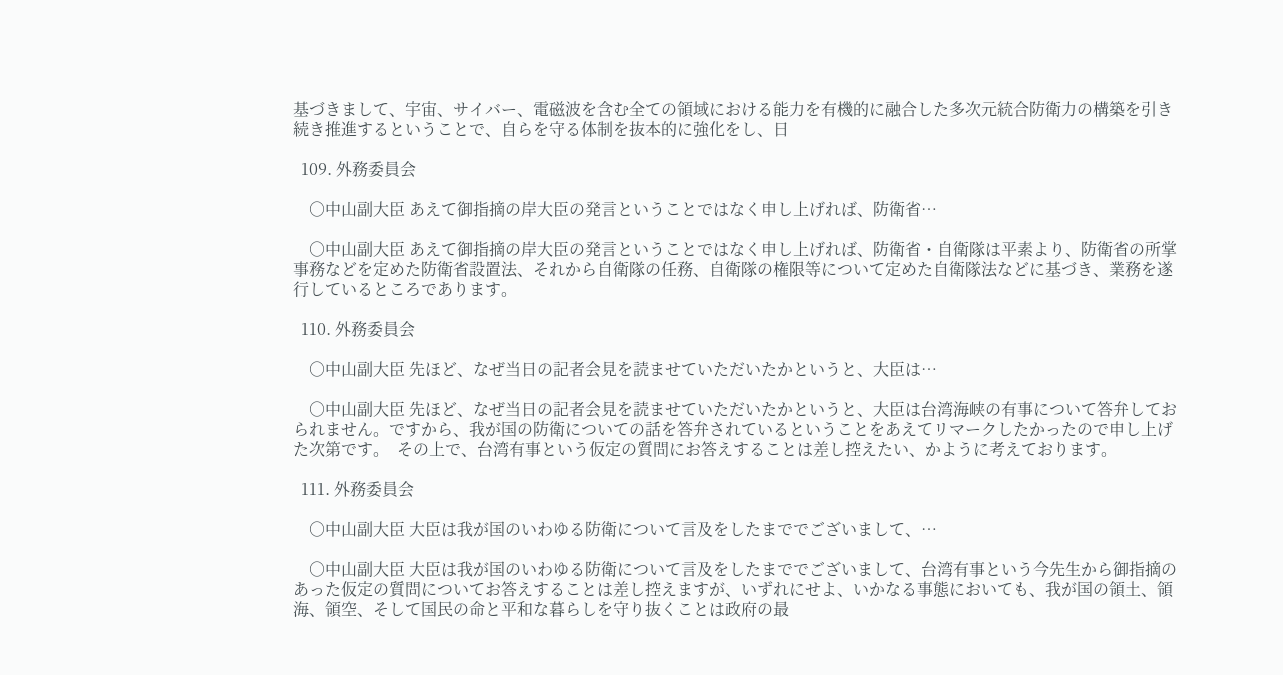基づきまして、宇宙、サイバー、電磁波を含む全ての領域における能力を有機的に融合した多次元統合防衛力の構築を引き続き推進するということで、自らを守る体制を抜本的に強化をし、日

  109. 外務委員会

    ○中山副大臣 あえて御指摘の岸大臣の発言ということではなく申し上げれば、防衛省…

    ○中山副大臣 あえて御指摘の岸大臣の発言ということではなく申し上げれば、防衛省・自衛隊は平素より、防衛省の所掌事務などを定めた防衛省設置法、それから自衛隊の任務、自衛隊の権限等について定めた自衛隊法などに基づき、業務を遂行しているところであります。

  110. 外務委員会

    ○中山副大臣 先ほど、なぜ当日の記者会見を読ませていただいたかというと、大臣は…

    ○中山副大臣 先ほど、なぜ当日の記者会見を読ませていただいたかというと、大臣は台湾海峡の有事について答弁しておられません。ですから、我が国の防衛についての話を答弁されているということをあえてリマークしたかったので申し上げた次第です。  その上で、台湾有事という仮定の質問にお答えすることは差し控えたい、かように考えております。

  111. 外務委員会

    ○中山副大臣 大臣は我が国のいわゆる防衛について言及をしたまででございまして、…

    ○中山副大臣 大臣は我が国のいわゆる防衛について言及をしたまででございまして、台湾有事という今先生から御指摘のあった仮定の質問についてお答えすることは差し控えますが、いずれにせよ、いかなる事態においても、我が国の領土、領海、領空、そして国民の命と平和な暮らしを守り抜くことは政府の最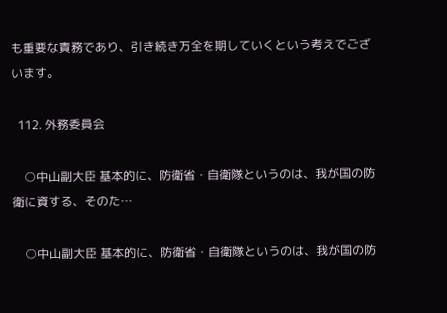も重要な責務であり、引き続き万全を期していくという考えでございます。

  112. 外務委員会

    ○中山副大臣 基本的に、防衛省・自衛隊というのは、我が国の防衛に資する、そのた…

    ○中山副大臣 基本的に、防衛省・自衛隊というのは、我が国の防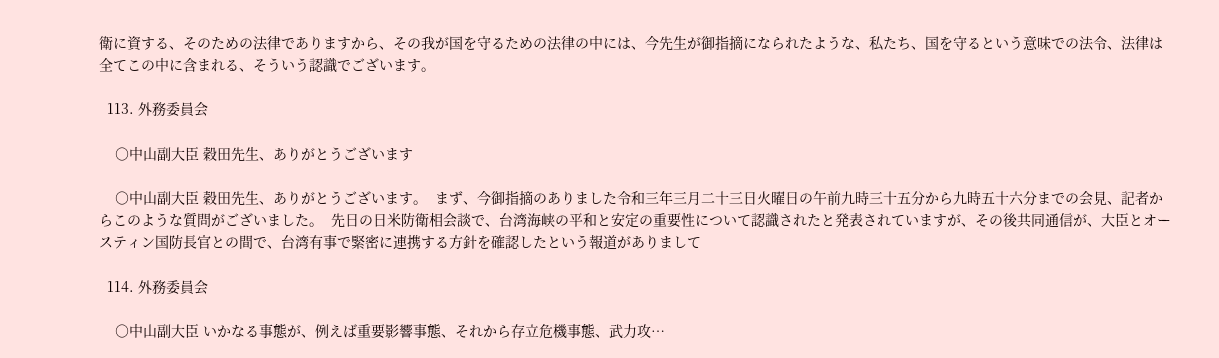衛に資する、そのための法律でありますから、その我が国を守るための法律の中には、今先生が御指摘になられたような、私たち、国を守るという意味での法令、法律は全てこの中に含まれる、そういう認識でございます。

  113. 外務委員会

    ○中山副大臣 穀田先生、ありがとうございます

    ○中山副大臣 穀田先生、ありがとうございます。  まず、今御指摘のありました令和三年三月二十三日火曜日の午前九時三十五分から九時五十六分までの会見、記者からこのような質問がございました。  先日の日米防衛相会談で、台湾海峡の平和と安定の重要性について認識されたと発表されていますが、その後共同通信が、大臣とオースティン国防長官との間で、台湾有事で緊密に連携する方針を確認したという報道がありまして

  114. 外務委員会

    ○中山副大臣 いかなる事態が、例えば重要影響事態、それから存立危機事態、武力攻…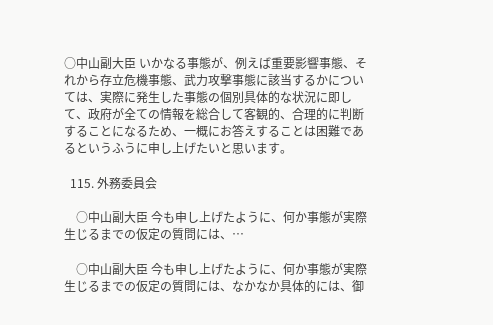○中山副大臣 いかなる事態が、例えば重要影響事態、それから存立危機事態、武力攻撃事態に該当するかについては、実際に発生した事態の個別具体的な状況に即して、政府が全ての情報を総合して客観的、合理的に判断することになるため、一概にお答えすることは困難であるというふうに申し上げたいと思います。

  115. 外務委員会

    ○中山副大臣 今も申し上げたように、何か事態が実際生じるまでの仮定の質問には、…

    ○中山副大臣 今も申し上げたように、何か事態が実際生じるまでの仮定の質問には、なかなか具体的には、御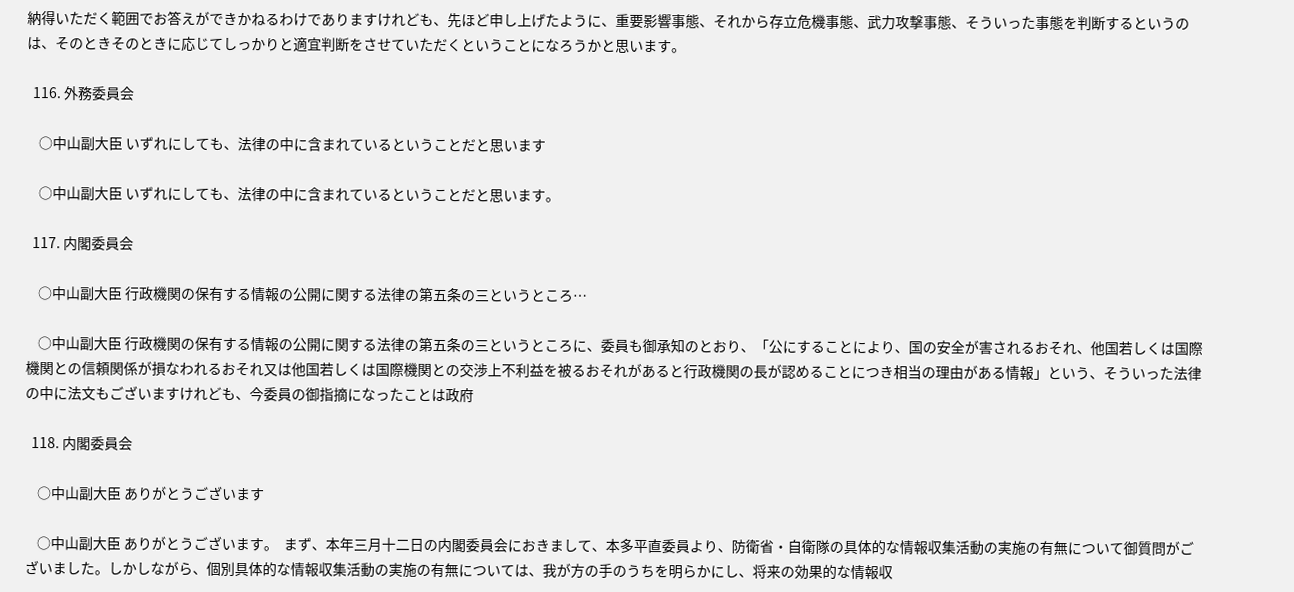納得いただく範囲でお答えができかねるわけでありますけれども、先ほど申し上げたように、重要影響事態、それから存立危機事態、武力攻撃事態、そういった事態を判断するというのは、そのときそのときに応じてしっかりと適宜判断をさせていただくということになろうかと思います。

  116. 外務委員会

    ○中山副大臣 いずれにしても、法律の中に含まれているということだと思います

    ○中山副大臣 いずれにしても、法律の中に含まれているということだと思います。

  117. 内閣委員会

    ○中山副大臣 行政機関の保有する情報の公開に関する法律の第五条の三というところ…

    ○中山副大臣 行政機関の保有する情報の公開に関する法律の第五条の三というところに、委員も御承知のとおり、「公にすることにより、国の安全が害されるおそれ、他国若しくは国際機関との信頼関係が損なわれるおそれ又は他国若しくは国際機関との交渉上不利益を被るおそれがあると行政機関の長が認めることにつき相当の理由がある情報」という、そういった法律の中に法文もございますけれども、今委員の御指摘になったことは政府

  118. 内閣委員会

    ○中山副大臣 ありがとうございます

    ○中山副大臣 ありがとうございます。  まず、本年三月十二日の内閣委員会におきまして、本多平直委員より、防衛省・自衛隊の具体的な情報収集活動の実施の有無について御質問がございました。しかしながら、個別具体的な情報収集活動の実施の有無については、我が方の手のうちを明らかにし、将来の効果的な情報収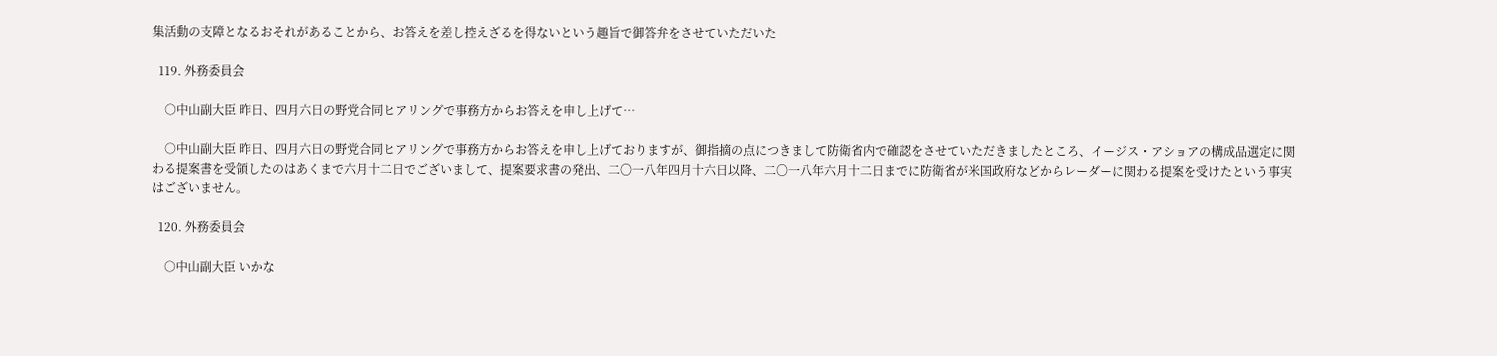集活動の支障となるおそれがあることから、お答えを差し控えざるを得ないという趣旨で御答弁をさせていただいた

  119. 外務委員会

    ○中山副大臣 昨日、四月六日の野党合同ヒアリングで事務方からお答えを申し上げて…

    ○中山副大臣 昨日、四月六日の野党合同ヒアリングで事務方からお答えを申し上げておりますが、御指摘の点につきまして防衛省内で確認をさせていただきましたところ、イージス・アショアの構成品選定に関わる提案書を受領したのはあくまで六月十二日でございまして、提案要求書の発出、二〇一八年四月十六日以降、二〇一八年六月十二日までに防衛省が米国政府などからレーダーに関わる提案を受けたという事実はございません。

  120. 外務委員会

    ○中山副大臣 いかな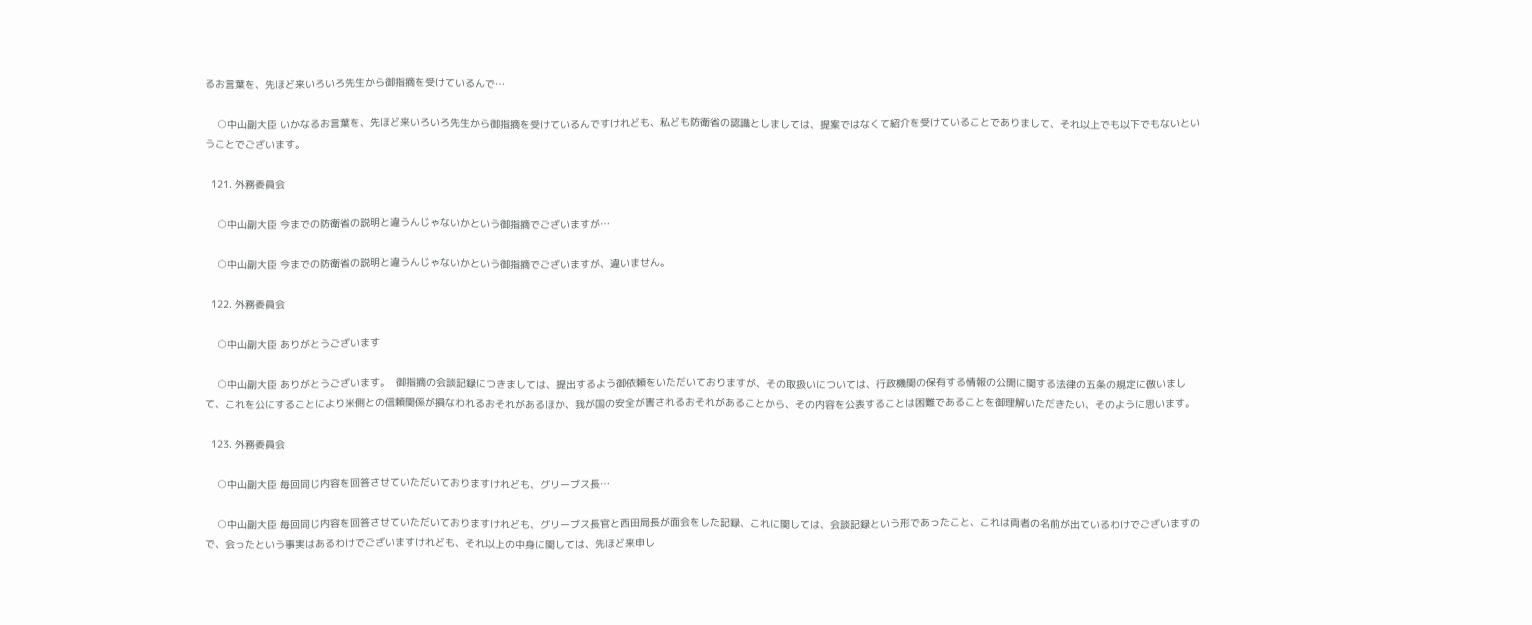るお言葉を、先ほど来いろいろ先生から御指摘を受けているんで…

    ○中山副大臣 いかなるお言葉を、先ほど来いろいろ先生から御指摘を受けているんですけれども、私ども防衛省の認識としましては、提案ではなくて紹介を受けていることでありまして、それ以上でも以下でもないということでございます。

  121. 外務委員会

    ○中山副大臣 今までの防衛省の説明と違うんじゃないかという御指摘でございますが…

    ○中山副大臣 今までの防衛省の説明と違うんじゃないかという御指摘でございますが、違いません。

  122. 外務委員会

    ○中山副大臣 ありがとうございます

    ○中山副大臣 ありがとうございます。  御指摘の会談記録につきましては、提出するよう御依頼をいただいておりますが、その取扱いについては、行政機関の保有する情報の公開に関する法律の五条の規定に倣いまして、これを公にすることにより米側との信頼関係が損なわれるおそれがあるほか、我が国の安全が害されるおそれがあることから、その内容を公表することは困難であることを御理解いただきたい、そのように思います。

  123. 外務委員会

    ○中山副大臣 毎回同じ内容を回答させていただいておりますけれども、グリーブス長…

    ○中山副大臣 毎回同じ内容を回答させていただいておりますけれども、グリーブス長官と西田局長が面会をした記録、これに関しては、会談記録という形であったこと、これは両者の名前が出ているわけでございますので、会ったという事実はあるわけでございますけれども、それ以上の中身に関しては、先ほど来申し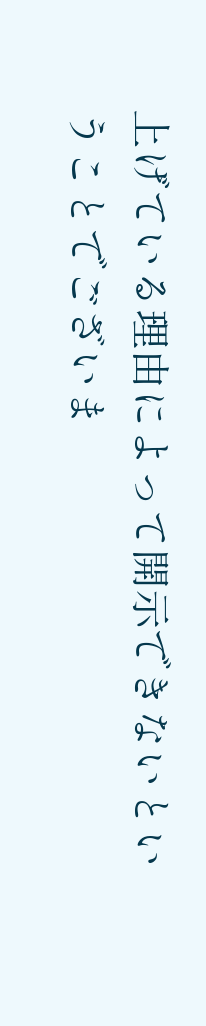上げている理由によって開示できないということでございま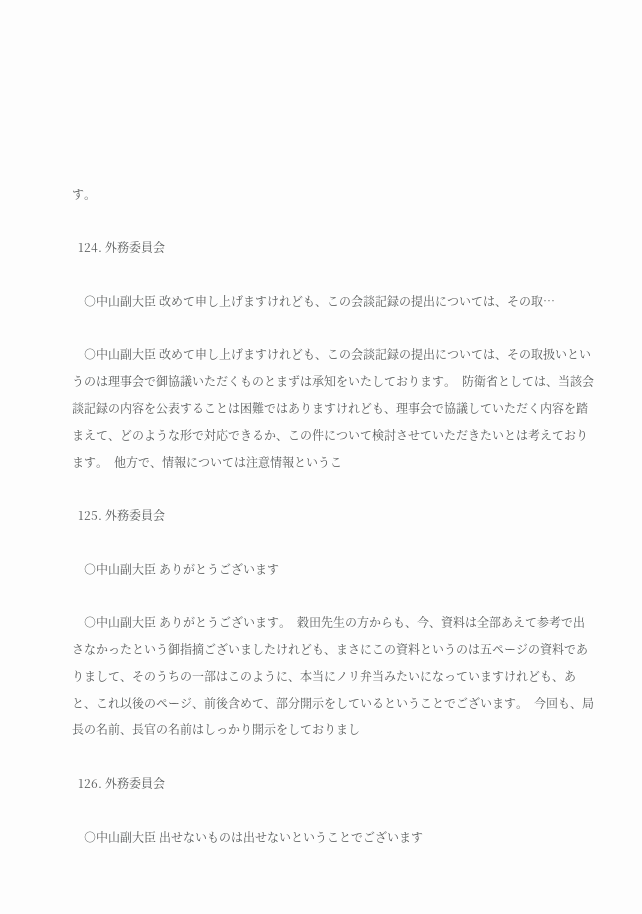す。

  124. 外務委員会

    ○中山副大臣 改めて申し上げますけれども、この会談記録の提出については、その取…

    ○中山副大臣 改めて申し上げますけれども、この会談記録の提出については、その取扱いというのは理事会で御協議いただくものとまずは承知をいたしております。  防衛省としては、当該会談記録の内容を公表することは困難ではありますけれども、理事会で協議していただく内容を踏まえて、どのような形で対応できるか、この件について検討させていただきたいとは考えております。  他方で、情報については注意情報というこ

  125. 外務委員会

    ○中山副大臣 ありがとうございます

    ○中山副大臣 ありがとうございます。  穀田先生の方からも、今、資料は全部あえて参考で出さなかったという御指摘ございましたけれども、まさにこの資料というのは五ページの資料でありまして、そのうちの一部はこのように、本当にノリ弁当みたいになっていますけれども、あと、これ以後のページ、前後含めて、部分開示をしているということでございます。  今回も、局長の名前、長官の名前はしっかり開示をしておりまし

  126. 外務委員会

    ○中山副大臣 出せないものは出せないということでございます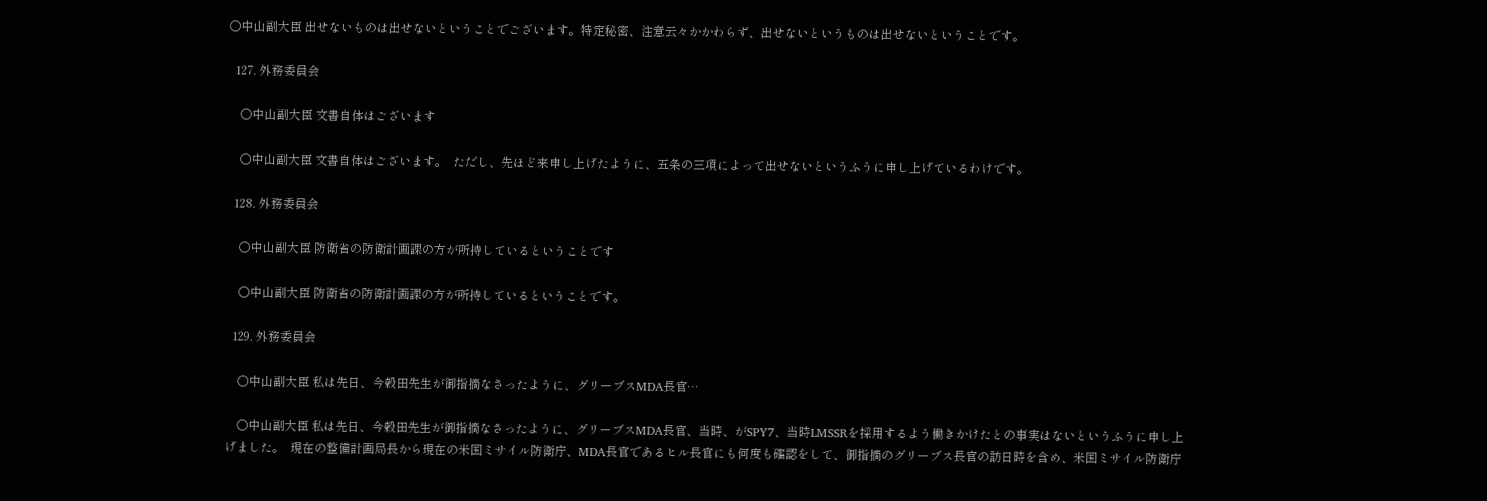○中山副大臣 出せないものは出せないということでございます。特定秘密、注意云々かかわらず、出せないというものは出せないということです。

  127. 外務委員会

    ○中山副大臣 文書自体はございます

    ○中山副大臣 文書自体はございます。  ただし、先ほど来申し上げたように、五条の三項によって出せないというふうに申し上げているわけです。

  128. 外務委員会

    ○中山副大臣 防衛省の防衛計画課の方が所持しているということです

    ○中山副大臣 防衛省の防衛計画課の方が所持しているということです。

  129. 外務委員会

    ○中山副大臣 私は先日、今穀田先生が御指摘なさったように、グリーブスMDA長官…

    ○中山副大臣 私は先日、今穀田先生が御指摘なさったように、グリーブスMDA長官、当時、がSPY7、当時LMSSRを採用するよう働きかけたとの事実はないというふうに申し上げました。  現在の整備計画局長から現在の米国ミサイル防衛庁、MDA長官であるヒル長官にも何度も確認をして、御指摘のグリーブス長官の訪日時を含め、米国ミサイル防衛庁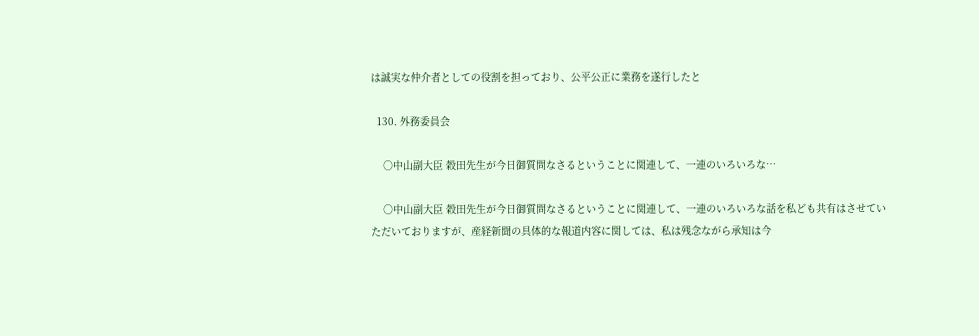は誠実な仲介者としての役割を担っており、公平公正に業務を遂行したと

  130. 外務委員会

    ○中山副大臣 穀田先生が今日御質問なさるということに関連して、一連のいろいろな…

    ○中山副大臣 穀田先生が今日御質問なさるということに関連して、一連のいろいろな話を私ども共有はさせていただいておりますが、産経新聞の具体的な報道内容に関しては、私は残念ながら承知は今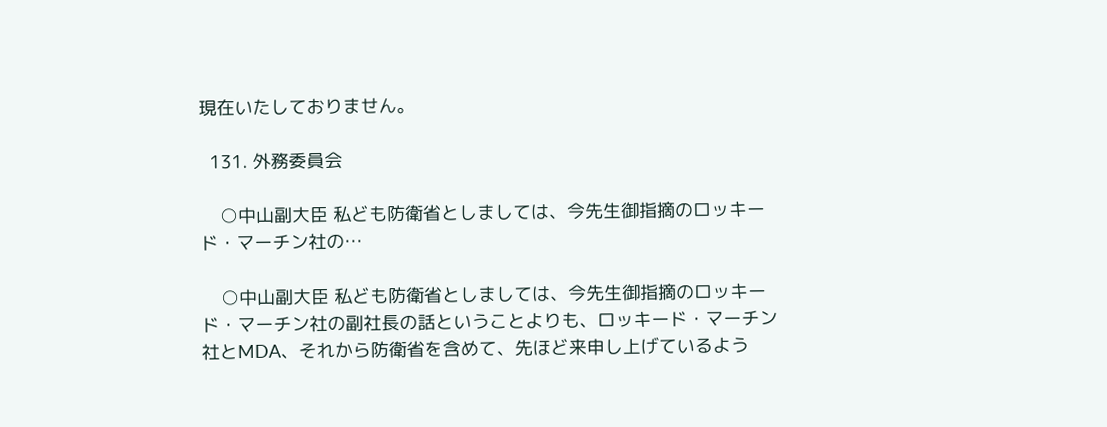現在いたしておりません。

  131. 外務委員会

    ○中山副大臣 私ども防衛省としましては、今先生御指摘のロッキード・マーチン社の…

    ○中山副大臣 私ども防衛省としましては、今先生御指摘のロッキード・マーチン社の副社長の話ということよりも、ロッキード・マーチン社とMDA、それから防衛省を含めて、先ほど来申し上げているよう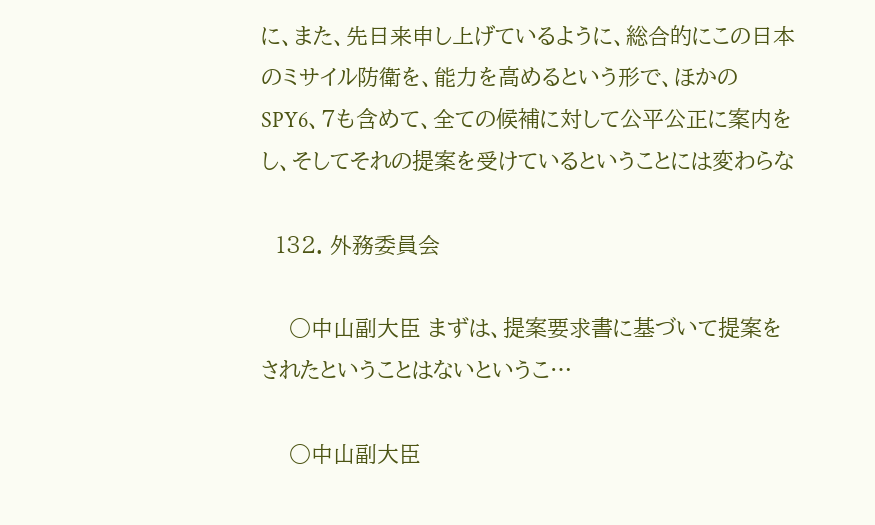に、また、先日来申し上げているように、総合的にこの日本のミサイル防衛を、能力を高めるという形で、ほかのSPY6、7も含めて、全ての候補に対して公平公正に案内をし、そしてそれの提案を受けているということには変わらな

  132. 外務委員会

    ○中山副大臣 まずは、提案要求書に基づいて提案をされたということはないというこ…

    ○中山副大臣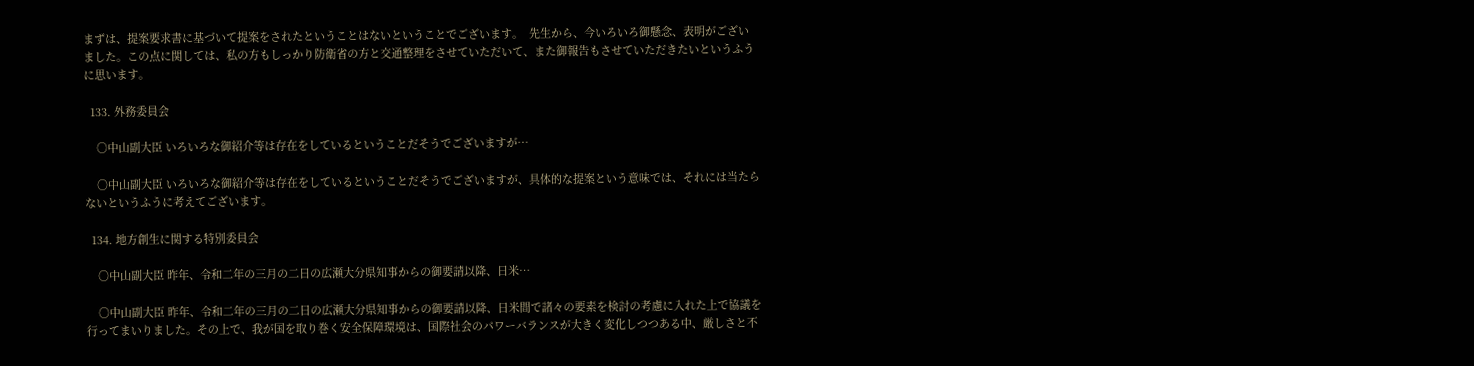まずは、提案要求書に基づいて提案をされたということはないということでございます。  先生から、今いろいろ御懸念、表明がございました。この点に関しては、私の方もしっかり防衛省の方と交通整理をさせていただいて、また御報告もさせていただきたいというふうに思います。

  133. 外務委員会

    ○中山副大臣 いろいろな御紹介等は存在をしているということだそうでございますが…

    ○中山副大臣 いろいろな御紹介等は存在をしているということだそうでございますが、具体的な提案という意味では、それには当たらないというふうに考えてございます。

  134. 地方創生に関する特別委員会

    ○中山副大臣 昨年、令和二年の三月の二日の広瀬大分県知事からの御要請以降、日米…

    ○中山副大臣 昨年、令和二年の三月の二日の広瀬大分県知事からの御要請以降、日米間で諸々の要素を検討の考慮に入れた上で協議を行ってまいりました。その上で、我が国を取り巻く安全保障環境は、国際社会のパワーバランスが大きく変化しつつある中、厳しさと不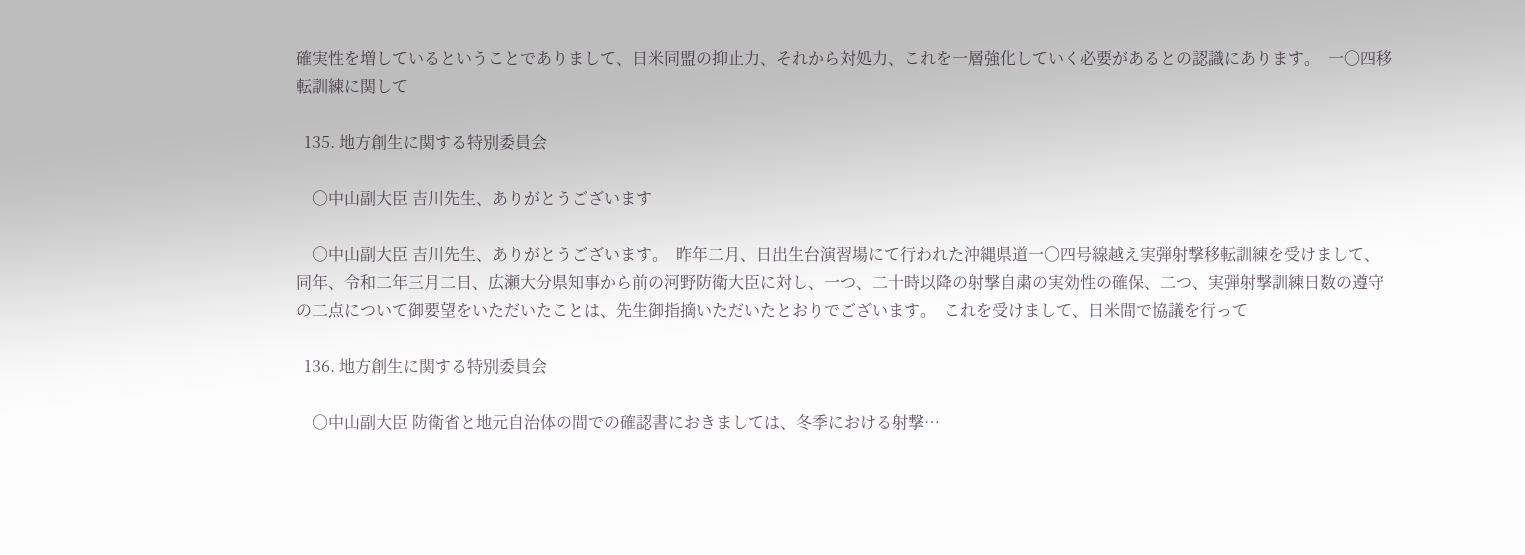確実性を増しているということでありまして、日米同盟の抑止力、それから対処力、これを一層強化していく必要があるとの認識にあります。  一〇四移転訓練に関して

  135. 地方創生に関する特別委員会

    ○中山副大臣 吉川先生、ありがとうございます

    ○中山副大臣 吉川先生、ありがとうございます。  昨年二月、日出生台演習場にて行われた沖縄県道一〇四号線越え実弾射撃移転訓練を受けまして、同年、令和二年三月二日、広瀬大分県知事から前の河野防衛大臣に対し、一つ、二十時以降の射撃自粛の実効性の確保、二つ、実弾射撃訓練日数の遵守の二点について御要望をいただいたことは、先生御指摘いただいたとおりでございます。  これを受けまして、日米間で協議を行って

  136. 地方創生に関する特別委員会

    ○中山副大臣 防衛省と地元自治体の間での確認書におきましては、冬季における射撃…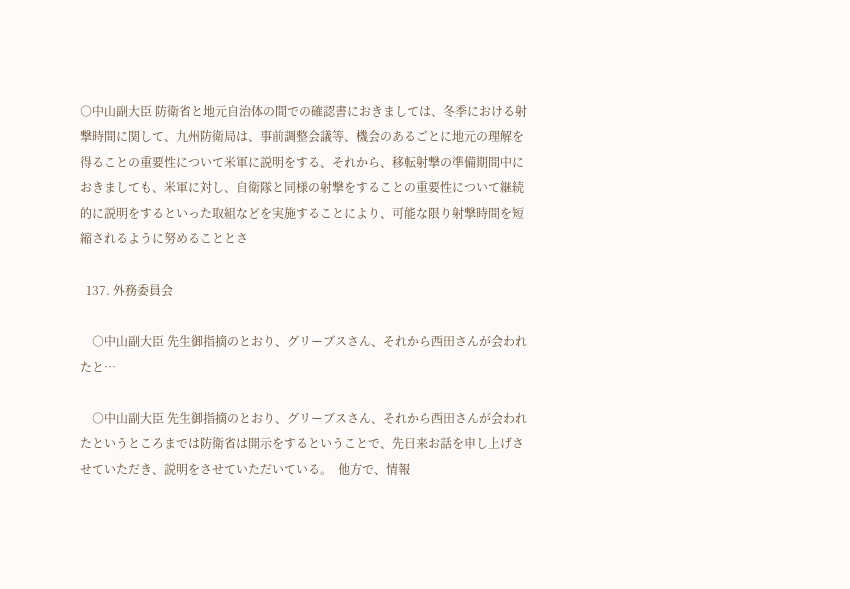○中山副大臣 防衛省と地元自治体の間での確認書におきましては、冬季における射撃時間に関して、九州防衛局は、事前調整会議等、機会のあるごとに地元の理解を得ることの重要性について米軍に説明をする、それから、移転射撃の準備期間中におきましても、米軍に対し、自衛隊と同様の射撃をすることの重要性について継続的に説明をするといった取組などを実施することにより、可能な限り射撃時間を短縮されるように努めることとさ

  137. 外務委員会

    ○中山副大臣 先生御指摘のとおり、グリーブスさん、それから西田さんが会われたと…

    ○中山副大臣 先生御指摘のとおり、グリーブスさん、それから西田さんが会われたというところまでは防衛省は開示をするということで、先日来お話を申し上げさせていただき、説明をさせていただいている。  他方で、情報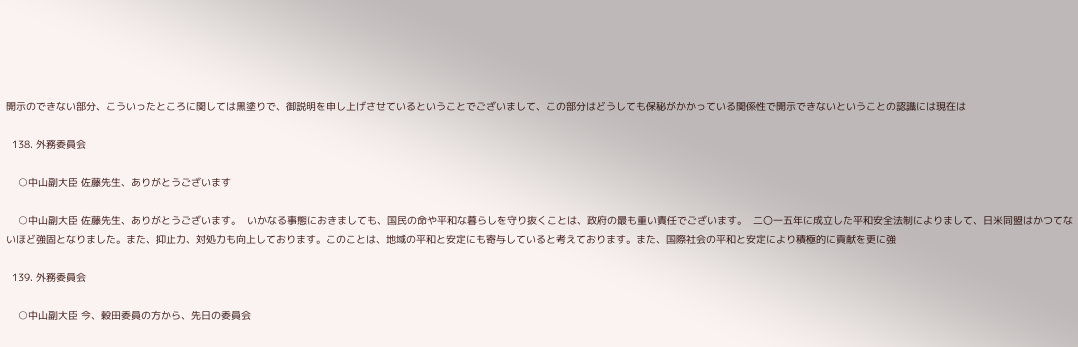開示のできない部分、こういったところに関しては黒塗りで、御説明を申し上げさせているということでございまして、この部分はどうしても保秘がかかっている関係性で開示できないということの認識には現在は

  138. 外務委員会

    ○中山副大臣 佐藤先生、ありがとうございます

    ○中山副大臣 佐藤先生、ありがとうございます。  いかなる事態におきましても、国民の命や平和な暮らしを守り抜くことは、政府の最も重い責任でございます。  二〇一五年に成立した平和安全法制によりまして、日米同盟はかつてないほど強固となりました。また、抑止力、対処力も向上しております。このことは、地域の平和と安定にも寄与していると考えております。また、国際社会の平和と安定により積極的に貢献を更に強

  139. 外務委員会

    ○中山副大臣 今、穀田委員の方から、先日の委員会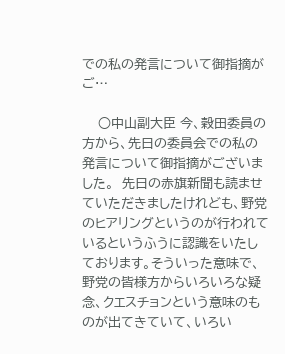での私の発言について御指摘がご…

    ○中山副大臣 今、穀田委員の方から、先日の委員会での私の発言について御指摘がございました。  先日の赤旗新聞も読ませていただきましたけれども、野党のヒアリングというのが行われているというふうに認識をいたしております。そういった意味で、野党の皆様方からいろいろな疑念、クエスチョンという意味のものが出てきていて、いろい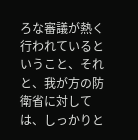ろな審議が熱く行われているということ、それと、我が方の防衛省に対しては、しっかりと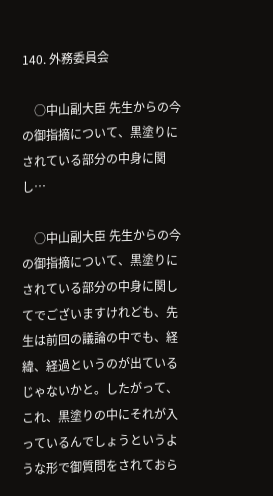140. 外務委員会

    ○中山副大臣 先生からの今の御指摘について、黒塗りにされている部分の中身に関し…

    ○中山副大臣 先生からの今の御指摘について、黒塗りにされている部分の中身に関してでございますけれども、先生は前回の議論の中でも、経緯、経過というのが出ているじゃないかと。したがって、これ、黒塗りの中にそれが入っているんでしょうというような形で御質問をされておら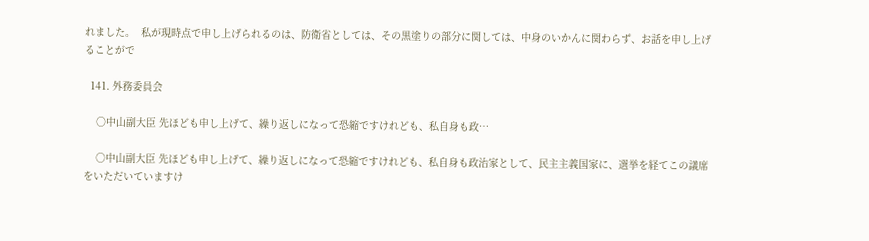れました。  私が現時点で申し上げられるのは、防衛省としては、その黒塗りの部分に関しては、中身のいかんに関わらず、お話を申し上げることがで

  141. 外務委員会

    ○中山副大臣 先ほども申し上げて、繰り返しになって恐縮ですけれども、私自身も政…

    ○中山副大臣 先ほども申し上げて、繰り返しになって恐縮ですけれども、私自身も政治家として、民主主義国家に、選挙を経てこの議席をいただいていますけ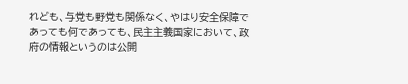れども、与党も野党も関係なく、やはり安全保障であっても何であっても、民主主義国家において、政府の情報というのは公開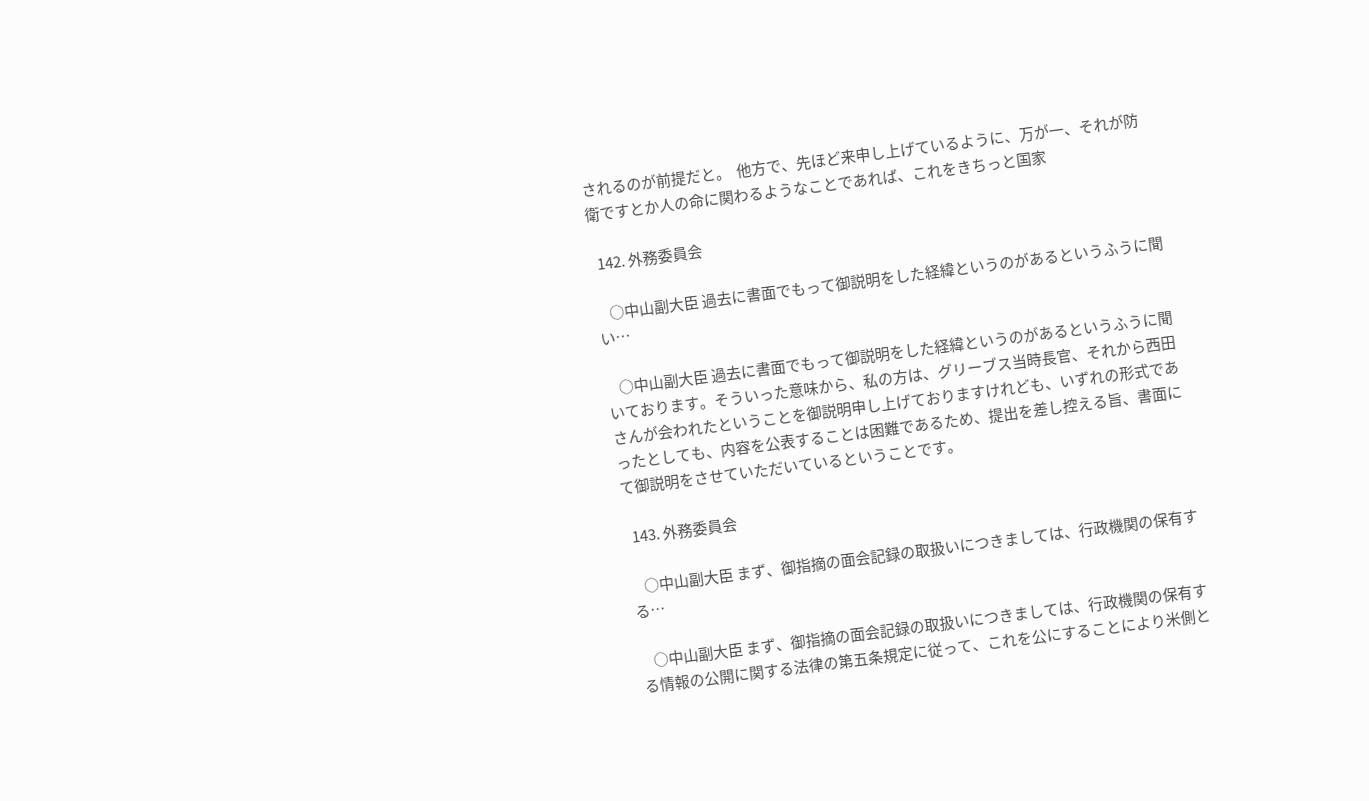されるのが前提だと。  他方で、先ほど来申し上げているように、万が一、それが防衛ですとか人の命に関わるようなことであれば、これをきちっと国家

  142. 外務委員会

    ○中山副大臣 過去に書面でもって御説明をした経緯というのがあるというふうに聞い…

    ○中山副大臣 過去に書面でもって御説明をした経緯というのがあるというふうに聞いております。そういった意味から、私の方は、グリーブス当時長官、それから西田さんが会われたということを御説明申し上げておりますけれども、いずれの形式であったとしても、内容を公表することは困難であるため、提出を差し控える旨、書面にて御説明をさせていただいているということです。

  143. 外務委員会

    ○中山副大臣 まず、御指摘の面会記録の取扱いにつきましては、行政機関の保有する…

    ○中山副大臣 まず、御指摘の面会記録の取扱いにつきましては、行政機関の保有する情報の公開に関する法律の第五条規定に従って、これを公にすることにより米側と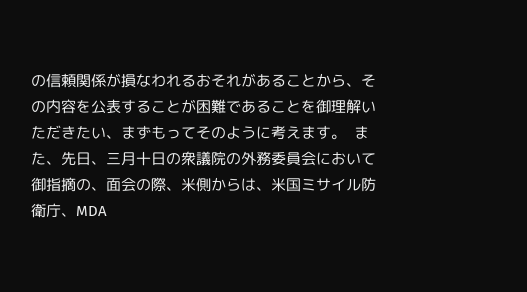の信頼関係が損なわれるおそれがあることから、その内容を公表することが困難であることを御理解いただきたい、まずもってそのように考えます。  また、先日、三月十日の衆議院の外務委員会において御指摘の、面会の際、米側からは、米国ミサイル防衛庁、MDA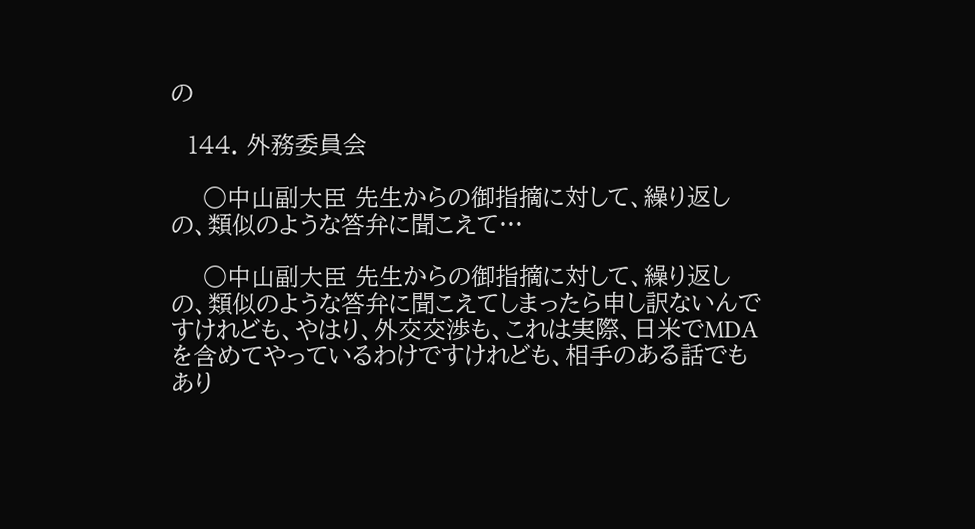の

  144. 外務委員会

    ○中山副大臣 先生からの御指摘に対して、繰り返しの、類似のような答弁に聞こえて…

    ○中山副大臣 先生からの御指摘に対して、繰り返しの、類似のような答弁に聞こえてしまったら申し訳ないんですけれども、やはり、外交交渉も、これは実際、日米でMDAを含めてやっているわけですけれども、相手のある話でもあり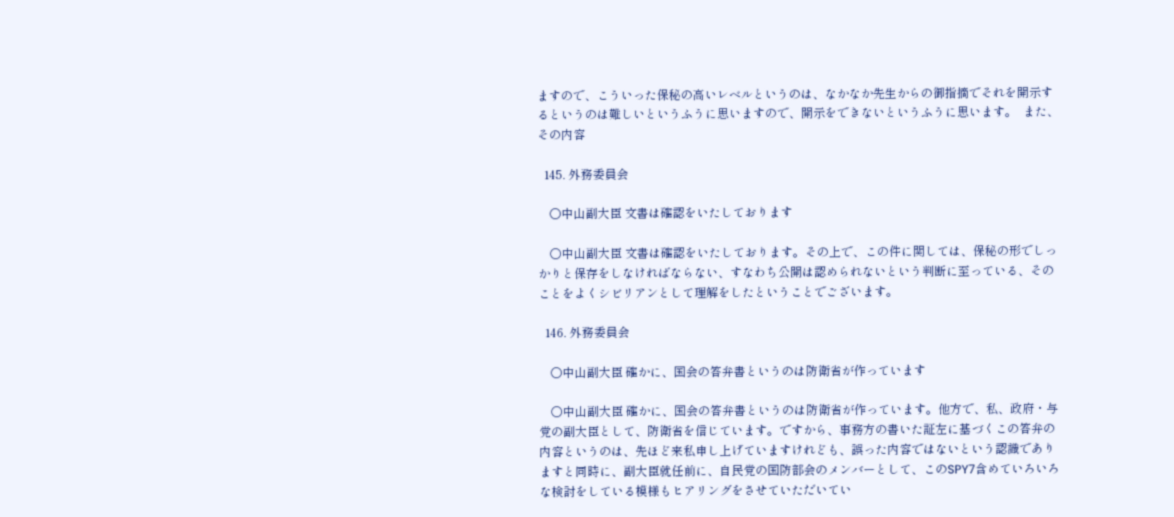ますので、こういった保秘の高いレベルというのは、なかなか先生からの御指摘でそれを開示するというのは難しいというふうに思いますので、開示をできないというふうに思います。  また、その内容

  145. 外務委員会

    ○中山副大臣 文書は確認をいたしております

    ○中山副大臣 文書は確認をいたしております。その上で、この件に関しては、保秘の形でしっかりと保存をしなければならない、すなわち公開は認められないという判断に至っている、そのことをよくシビリアンとして理解をしたということでございます。

  146. 外務委員会

    ○中山副大臣 確かに、国会の答弁書というのは防衛省が作っています

    ○中山副大臣 確かに、国会の答弁書というのは防衛省が作っています。他方で、私、政府・与党の副大臣として、防衛省を信じています。ですから、事務方の書いた証左に基づくこの答弁の内容というのは、先ほど来私申し上げていますけれども、誤った内容ではないという認識でありますと同時に、副大臣就任前に、自民党の国防部会のメンバーとして、このSPY7含めていろいろな検討をしている模様もヒアリングをさせていただいてい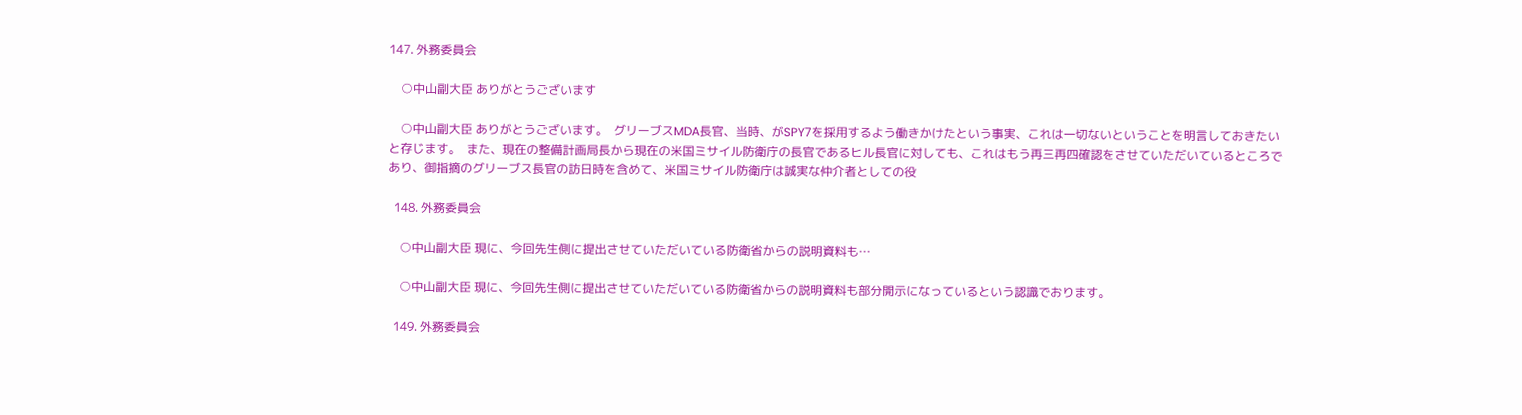147. 外務委員会

    ○中山副大臣 ありがとうございます

    ○中山副大臣 ありがとうございます。  グリーブスMDA長官、当時、がSPY7を採用するよう働きかけたという事実、これは一切ないということを明言しておきたいと存じます。  また、現在の整備計画局長から現在の米国ミサイル防衛庁の長官であるヒル長官に対しても、これはもう再三再四確認をさせていただいているところであり、御指摘のグリーブス長官の訪日時を含めて、米国ミサイル防衛庁は誠実な仲介者としての役

  148. 外務委員会

    ○中山副大臣 現に、今回先生側に提出させていただいている防衛省からの説明資料も…

    ○中山副大臣 現に、今回先生側に提出させていただいている防衛省からの説明資料も部分開示になっているという認識でおります。

  149. 外務委員会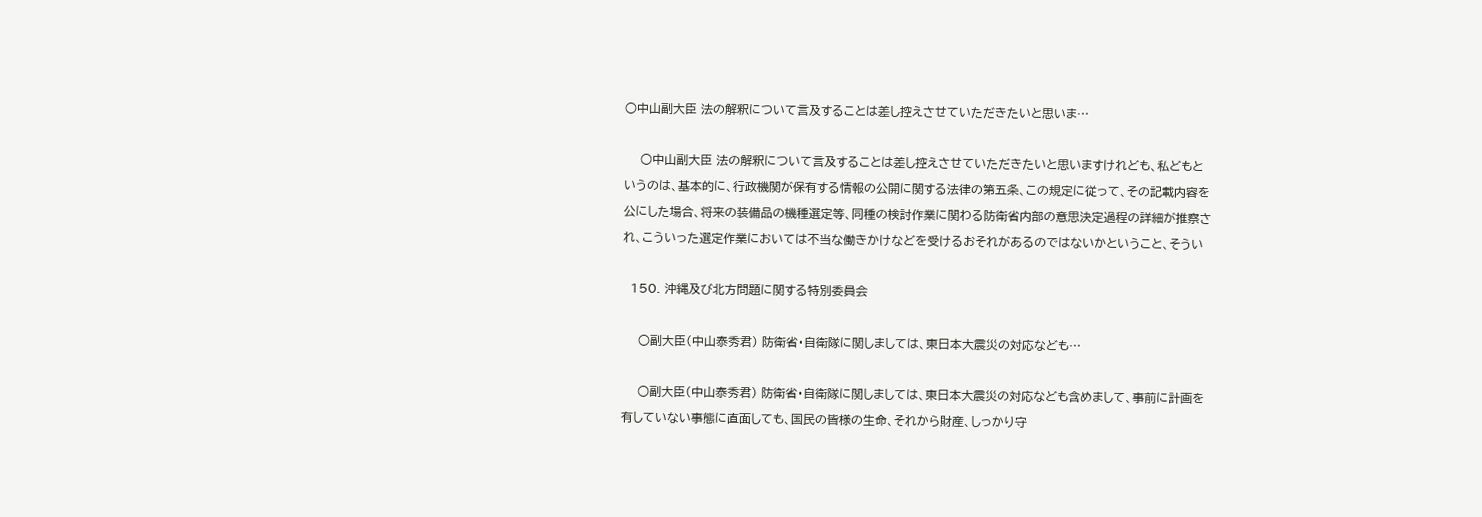○中山副大臣 法の解釈について言及することは差し控えさせていただきたいと思いま…

    ○中山副大臣 法の解釈について言及することは差し控えさせていただきたいと思いますけれども、私どもというのは、基本的に、行政機関が保有する情報の公開に関する法律の第五条、この規定に従って、その記載内容を公にした場合、将来の装備品の機種選定等、同種の検討作業に関わる防衛省内部の意思決定過程の詳細が推察され、こういった選定作業においては不当な働きかけなどを受けるおそれがあるのではないかということ、そうい

  150. 沖縄及び北方問題に関する特別委員会

    ○副大臣(中山泰秀君) 防衛省・自衛隊に関しましては、東日本大震災の対応なども…

    ○副大臣(中山泰秀君) 防衛省・自衛隊に関しましては、東日本大震災の対応なども含めまして、事前に計画を有していない事態に直面しても、国民の皆様の生命、それから財産、しっかり守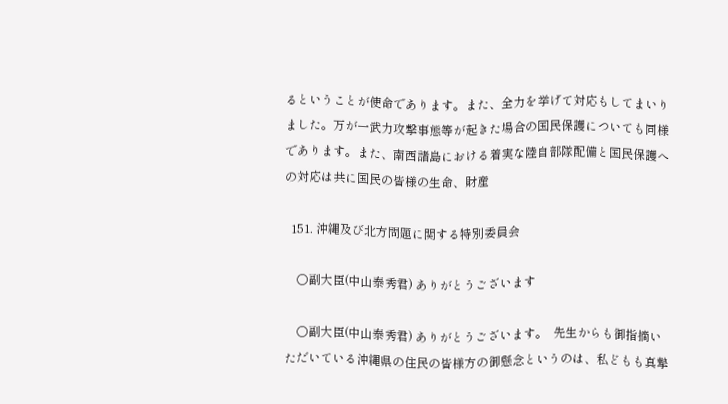るということが使命であります。また、全力を挙げて対応もしてまいりました。万が一武力攻撃事態等が起きた場合の国民保護についても同様であります。また、南西諸島における着実な陸自部隊配備と国民保護への対応は共に国民の皆様の生命、財産

  151. 沖縄及び北方問題に関する特別委員会

    ○副大臣(中山泰秀君) ありがとうございます

    ○副大臣(中山泰秀君) ありがとうございます。  先生からも御指摘いただいている沖縄県の住民の皆様方の御懸念というのは、私どもも真摯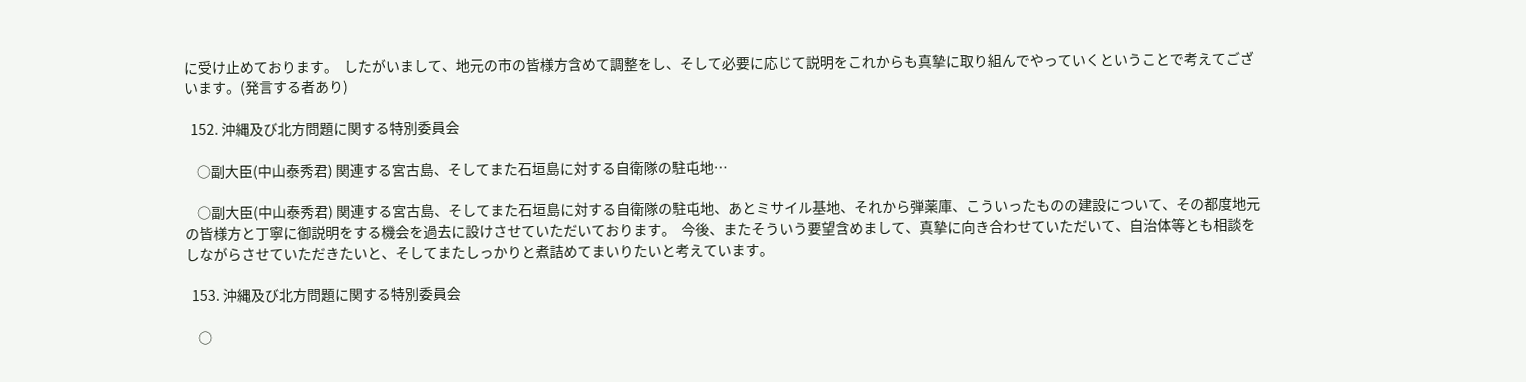に受け止めております。  したがいまして、地元の市の皆様方含めて調整をし、そして必要に応じて説明をこれからも真摯に取り組んでやっていくということで考えてございます。(発言する者あり)

  152. 沖縄及び北方問題に関する特別委員会

    ○副大臣(中山泰秀君) 関連する宮古島、そしてまた石垣島に対する自衛隊の駐屯地…

    ○副大臣(中山泰秀君) 関連する宮古島、そしてまた石垣島に対する自衛隊の駐屯地、あとミサイル基地、それから弾薬庫、こういったものの建設について、その都度地元の皆様方と丁寧に御説明をする機会を過去に設けさせていただいております。  今後、またそういう要望含めまして、真摯に向き合わせていただいて、自治体等とも相談をしながらさせていただきたいと、そしてまたしっかりと煮詰めてまいりたいと考えています。

  153. 沖縄及び北方問題に関する特別委員会

    ○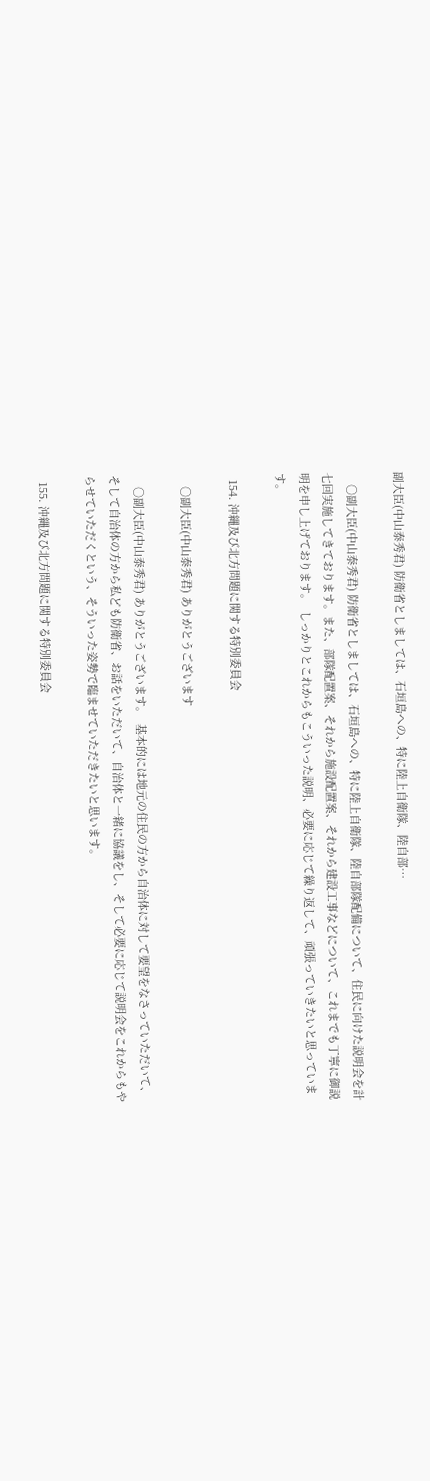副大臣(中山泰秀君) 防衛省としましては、石垣島への、特に陸上自衛隊、陸自部…

    ○副大臣(中山泰秀君) 防衛省としましては、石垣島への、特に陸上自衛隊、陸自部隊配備について、住民に向けた説明会を計七回実施してきております。また、部隊配置案、それから施設配置案、それから建設工事などについて、これまでも丁寧に御説明を申し上げております。  しっかりとこれからもこういった説明、必要に応じて繰り返して、頑張っていきたいと思っています。

  154. 沖縄及び北方問題に関する特別委員会

    ○副大臣(中山泰秀君) ありがとうございます

    ○副大臣(中山泰秀君) ありがとうございます。  基本的には地元の住民の方から自治体に対して要望をなさっていただいて、そして自治体の方から私ども防衛省、お話をいただいて、自治体と一緒に協議をし、そして必要に応じて説明会をこれからもやらせていただくという、そういった姿勢で臨ませていただきたいと思います。

  155. 沖縄及び北方問題に関する特別委員会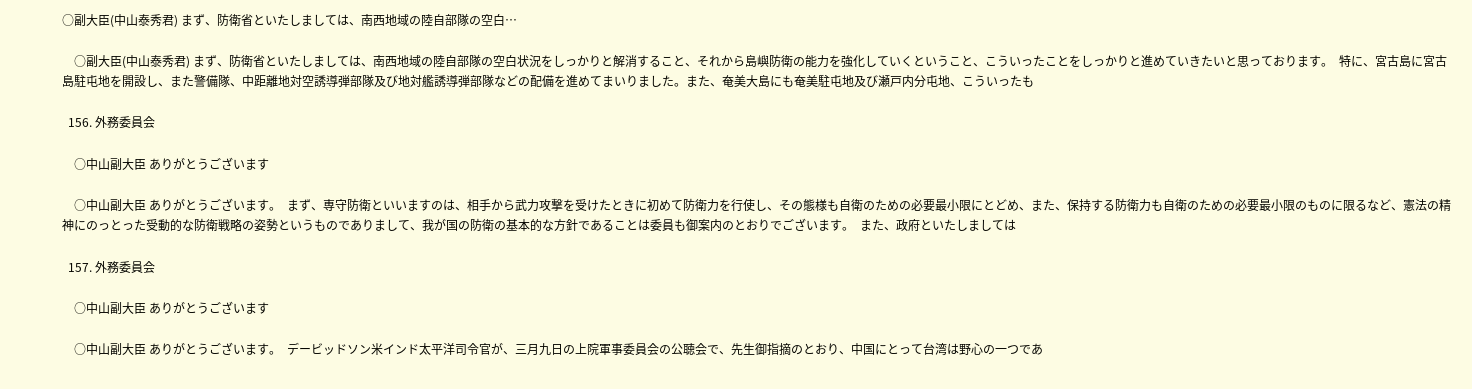○副大臣(中山泰秀君) まず、防衛省といたしましては、南西地域の陸自部隊の空白…

    ○副大臣(中山泰秀君) まず、防衛省といたしましては、南西地域の陸自部隊の空白状況をしっかりと解消すること、それから島嶼防衛の能力を強化していくということ、こういったことをしっかりと進めていきたいと思っております。  特に、宮古島に宮古島駐屯地を開設し、また警備隊、中距離地対空誘導弾部隊及び地対艦誘導弾部隊などの配備を進めてまいりました。また、奄美大島にも奄美駐屯地及び瀬戸内分屯地、こういったも

  156. 外務委員会

    ○中山副大臣 ありがとうございます

    ○中山副大臣 ありがとうございます。  まず、専守防衛といいますのは、相手から武力攻撃を受けたときに初めて防衛力を行使し、その態様も自衛のための必要最小限にとどめ、また、保持する防衛力も自衛のための必要最小限のものに限るなど、憲法の精神にのっとった受動的な防衛戦略の姿勢というものでありまして、我が国の防衛の基本的な方針であることは委員も御案内のとおりでございます。  また、政府といたしましては

  157. 外務委員会

    ○中山副大臣 ありがとうございます

    ○中山副大臣 ありがとうございます。  デービッドソン米インド太平洋司令官が、三月九日の上院軍事委員会の公聴会で、先生御指摘のとおり、中国にとって台湾は野心の一つであ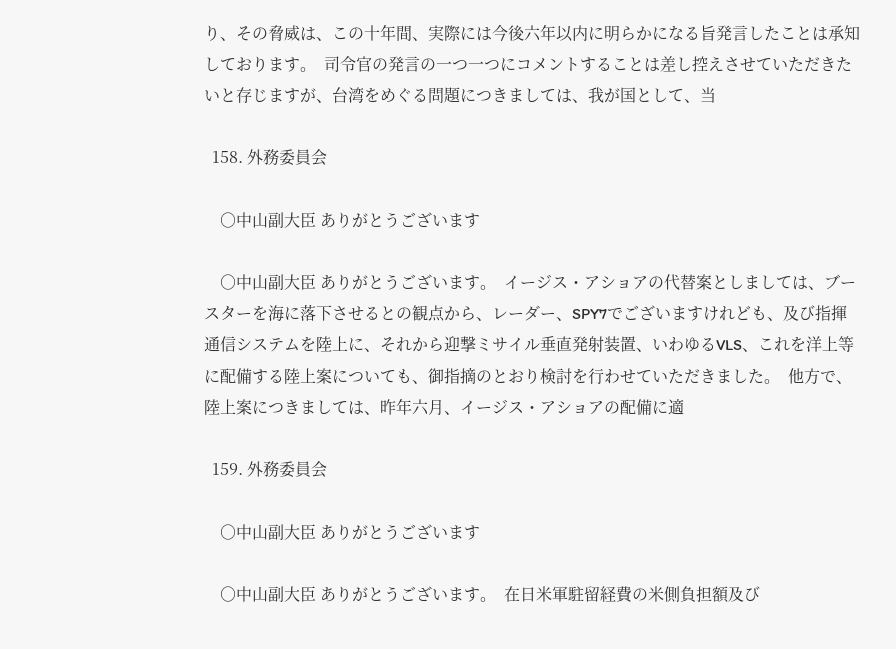り、その脅威は、この十年間、実際には今後六年以内に明らかになる旨発言したことは承知しております。  司令官の発言の一つ一つにコメントすることは差し控えさせていただきたいと存じますが、台湾をめぐる問題につきましては、我が国として、当

  158. 外務委員会

    ○中山副大臣 ありがとうございます

    ○中山副大臣 ありがとうございます。  イージス・アショアの代替案としましては、ブースターを海に落下させるとの観点から、レーダー、SPY7でございますけれども、及び指揮通信システムを陸上に、それから迎撃ミサイル垂直発射装置、いわゆるVLS、これを洋上等に配備する陸上案についても、御指摘のとおり検討を行わせていただきました。  他方で、陸上案につきましては、昨年六月、イージス・アショアの配備に適

  159. 外務委員会

    ○中山副大臣 ありがとうございます

    ○中山副大臣 ありがとうございます。  在日米軍駐留経費の米側負担額及び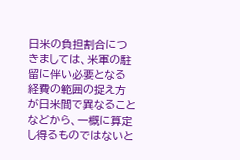日米の負担割合につきましては、米軍の駐留に伴い必要となる経費の範囲の捉え方が日米間で異なることなどから、一概に算定し得るものではないと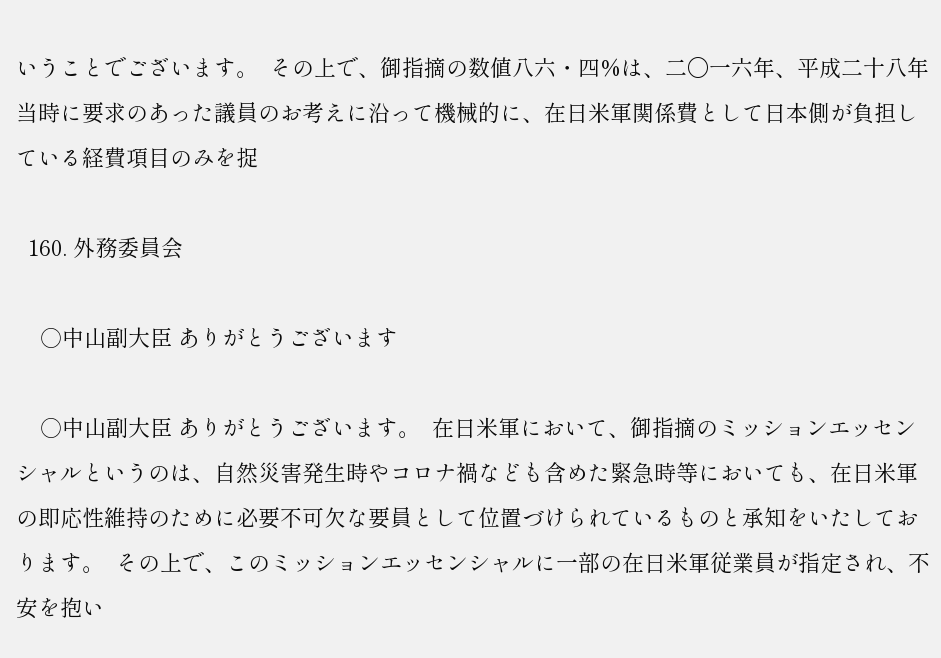いうことでございます。  その上で、御指摘の数値八六・四%は、二〇一六年、平成二十八年当時に要求のあった議員のお考えに沿って機械的に、在日米軍関係費として日本側が負担している経費項目のみを捉

  160. 外務委員会

    ○中山副大臣 ありがとうございます

    ○中山副大臣 ありがとうございます。  在日米軍において、御指摘のミッションエッセンシャルというのは、自然災害発生時やコロナ禍なども含めた緊急時等においても、在日米軍の即応性維持のために必要不可欠な要員として位置づけられているものと承知をいたしております。  その上で、このミッションエッセンシャルに一部の在日米軍従業員が指定され、不安を抱い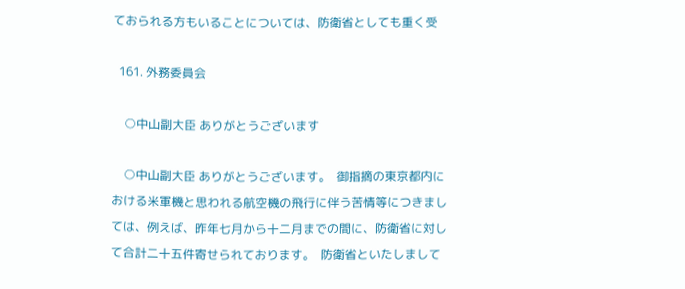ておられる方もいることについては、防衛省としても重く受

  161. 外務委員会

    ○中山副大臣 ありがとうございます

    ○中山副大臣 ありがとうございます。  御指摘の東京都内における米軍機と思われる航空機の飛行に伴う苦情等につきましては、例えば、昨年七月から十二月までの間に、防衛省に対して合計二十五件寄せられております。  防衛省といたしまして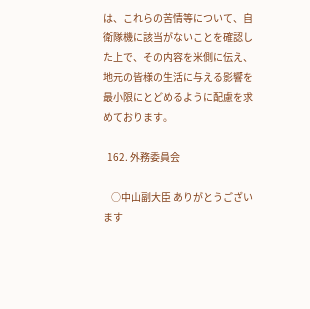は、これらの苦情等について、自衛隊機に該当がないことを確認した上で、その内容を米側に伝え、地元の皆様の生活に与える影響を最小限にとどめるように配慮を求めております。

  162. 外務委員会

    ○中山副大臣 ありがとうございます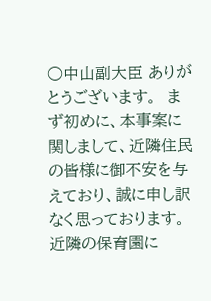○中山副大臣 ありがとうございます。  まず初めに、本事案に関しまして、近隣住民の皆様に御不安を与えており、誠に申し訳なく思っております。  近隣の保育園に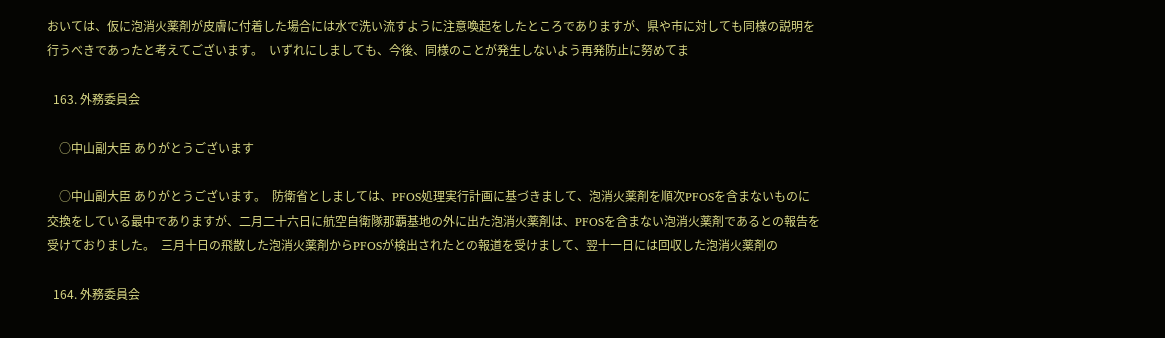おいては、仮に泡消火薬剤が皮膚に付着した場合には水で洗い流すように注意喚起をしたところでありますが、県や市に対しても同様の説明を行うべきであったと考えてございます。  いずれにしましても、今後、同様のことが発生しないよう再発防止に努めてま

  163. 外務委員会

    ○中山副大臣 ありがとうございます

    ○中山副大臣 ありがとうございます。  防衛省としましては、PFOS処理実行計画に基づきまして、泡消火薬剤を順次PFOSを含まないものに交換をしている最中でありますが、二月二十六日に航空自衛隊那覇基地の外に出た泡消火薬剤は、PFOSを含まない泡消火薬剤であるとの報告を受けておりました。  三月十日の飛散した泡消火薬剤からPFOSが検出されたとの報道を受けまして、翌十一日には回収した泡消火薬剤の

  164. 外務委員会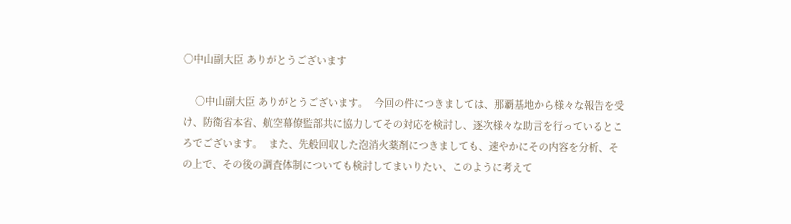○中山副大臣 ありがとうございます

    ○中山副大臣 ありがとうございます。  今回の件につきましては、那覇基地から様々な報告を受け、防衛省本省、航空幕僚監部共に協力してその対応を検討し、逐次様々な助言を行っているところでございます。  また、先般回収した泡消火薬剤につきましても、速やかにその内容を分析、その上で、その後の調査体制についても検討してまいりたい、このように考えて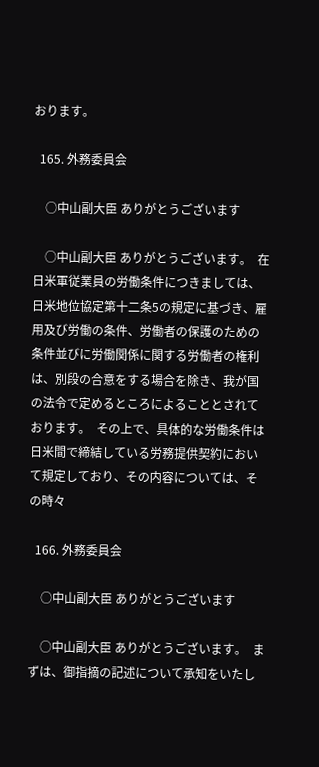おります。

  165. 外務委員会

    ○中山副大臣 ありがとうございます

    ○中山副大臣 ありがとうございます。  在日米軍従業員の労働条件につきましては、日米地位協定第十二条5の規定に基づき、雇用及び労働の条件、労働者の保護のための条件並びに労働関係に関する労働者の権利は、別段の合意をする場合を除き、我が国の法令で定めるところによることとされております。  その上で、具体的な労働条件は日米間で締結している労務提供契約において規定しており、その内容については、その時々

  166. 外務委員会

    ○中山副大臣 ありがとうございます

    ○中山副大臣 ありがとうございます。  まずは、御指摘の記述について承知をいたし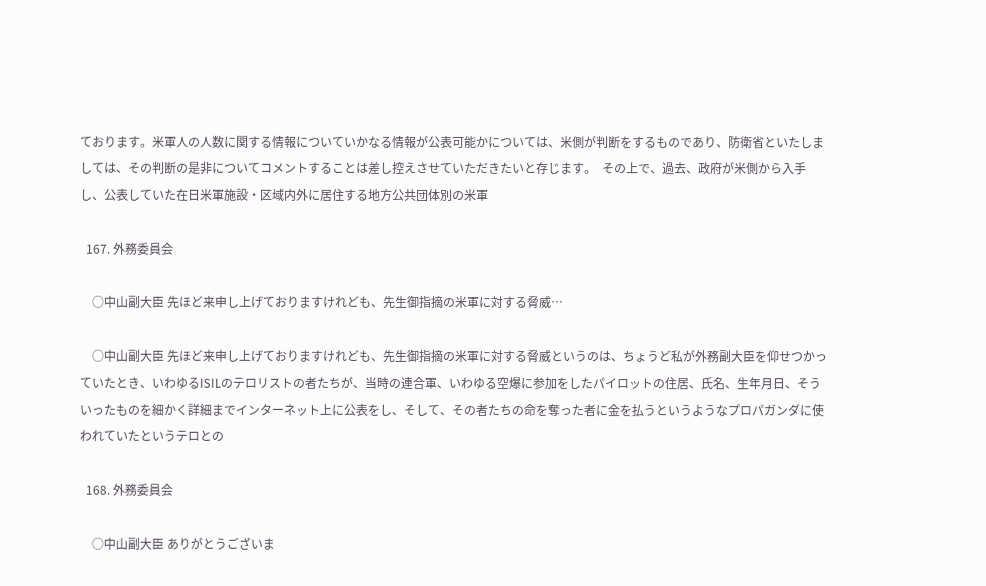ております。米軍人の人数に関する情報についていかなる情報が公表可能かについては、米側が判断をするものであり、防衛省といたしましては、その判断の是非についてコメントすることは差し控えさせていただきたいと存じます。  その上で、過去、政府が米側から入手し、公表していた在日米軍施設・区域内外に居住する地方公共団体別の米軍

  167. 外務委員会

    ○中山副大臣 先ほど来申し上げておりますけれども、先生御指摘の米軍に対する脅威…

    ○中山副大臣 先ほど来申し上げておりますけれども、先生御指摘の米軍に対する脅威というのは、ちょうど私が外務副大臣を仰せつかっていたとき、いわゆるISILのテロリストの者たちが、当時の連合軍、いわゆる空爆に参加をしたパイロットの住居、氏名、生年月日、そういったものを細かく詳細までインターネット上に公表をし、そして、その者たちの命を奪った者に金を払うというようなプロパガンダに使われていたというテロとの

  168. 外務委員会

    ○中山副大臣 ありがとうございま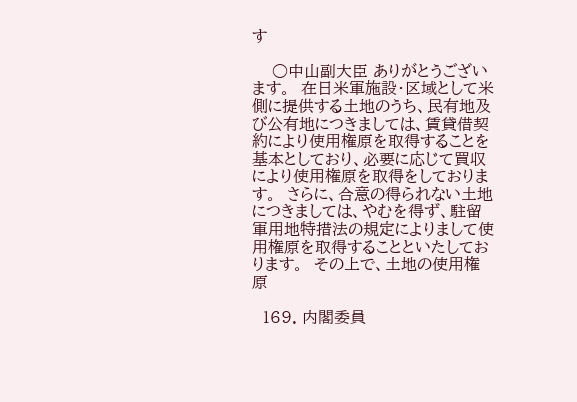す

    ○中山副大臣 ありがとうございます。  在日米軍施設・区域として米側に提供する土地のうち、民有地及び公有地につきましては、賃貸借契約により使用権原を取得することを基本としており、必要に応じて買収により使用権原を取得をしております。  さらに、合意の得られない土地につきましては、やむを得ず、駐留軍用地特措法の規定によりまして使用権原を取得することといたしております。  その上で、土地の使用権原

  169. 内閣委員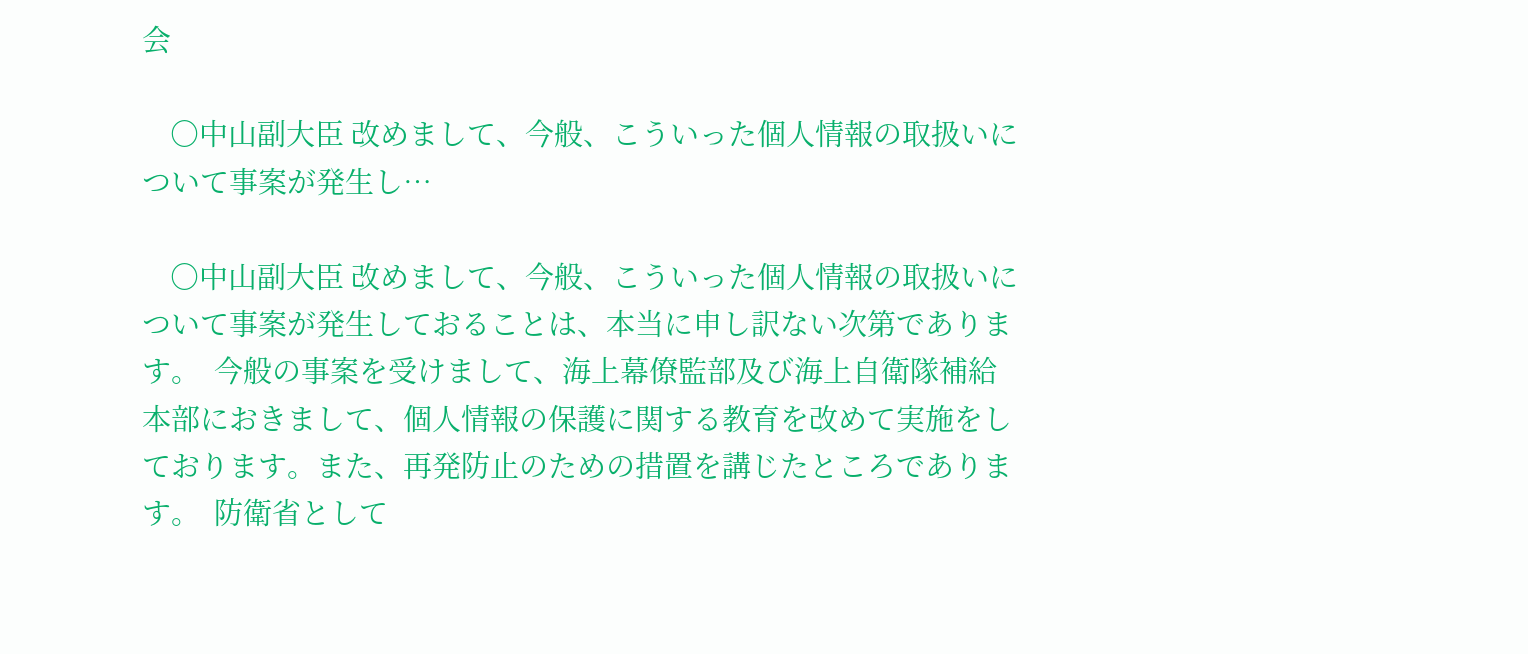会

    ○中山副大臣 改めまして、今般、こういった個人情報の取扱いについて事案が発生し…

    ○中山副大臣 改めまして、今般、こういった個人情報の取扱いについて事案が発生しておることは、本当に申し訳ない次第であります。  今般の事案を受けまして、海上幕僚監部及び海上自衛隊補給本部におきまして、個人情報の保護に関する教育を改めて実施をしております。また、再発防止のための措置を講じたところであります。  防衛省として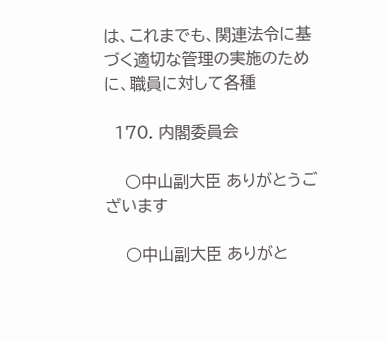は、これまでも、関連法令に基づく適切な管理の実施のために、職員に対して各種

  170. 内閣委員会

    ○中山副大臣 ありがとうございます

    ○中山副大臣 ありがと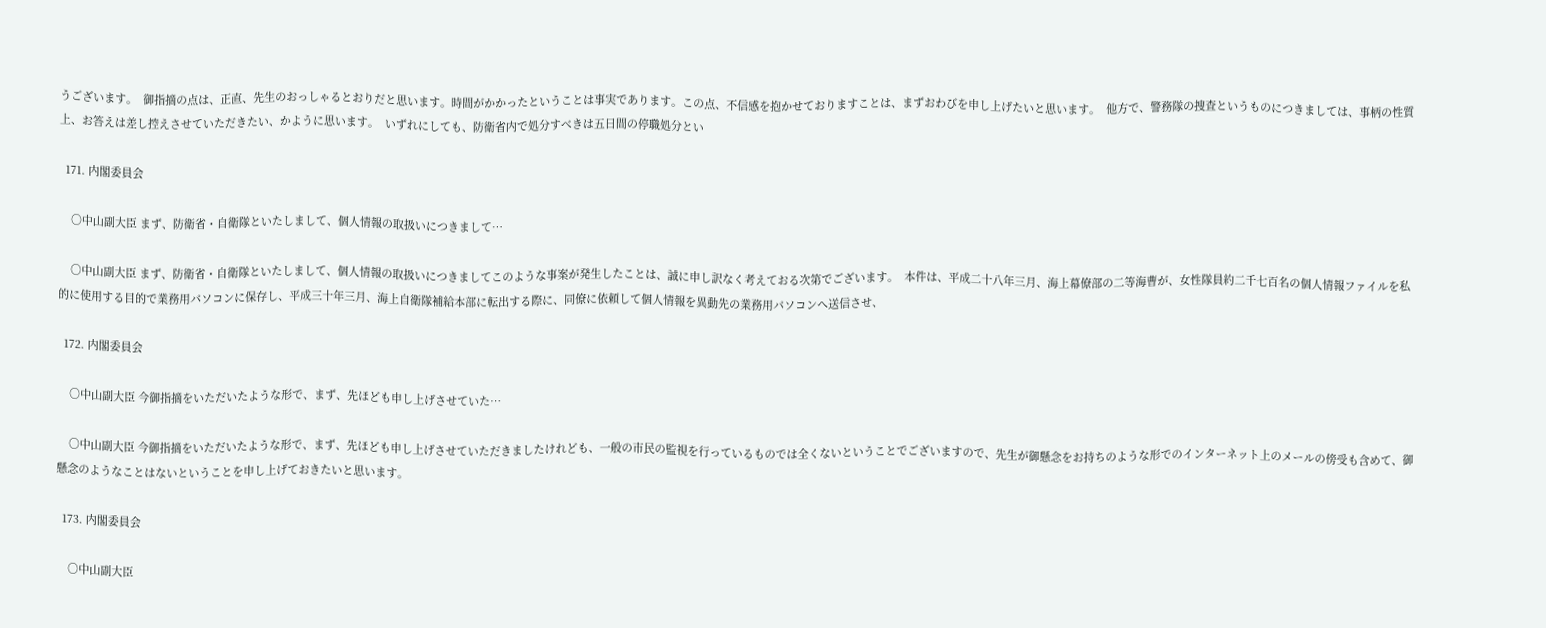うございます。  御指摘の点は、正直、先生のおっしゃるとおりだと思います。時間がかかったということは事実であります。この点、不信感を抱かせておりますことは、まずおわびを申し上げたいと思います。  他方で、警務隊の捜査というものにつきましては、事柄の性質上、お答えは差し控えさせていただきたい、かように思います。  いずれにしても、防衛省内で処分すべきは五日間の停職処分とい

  171. 内閣委員会

    ○中山副大臣 まず、防衛省・自衛隊といたしまして、個人情報の取扱いにつきまして…

    ○中山副大臣 まず、防衛省・自衛隊といたしまして、個人情報の取扱いにつきましてこのような事案が発生したことは、誠に申し訳なく考えておる次第でございます。  本件は、平成二十八年三月、海上幕僚部の二等海曹が、女性隊員約二千七百名の個人情報ファイルを私的に使用する目的で業務用パソコンに保存し、平成三十年三月、海上自衛隊補給本部に転出する際に、同僚に依頼して個人情報を異動先の業務用パソコンへ送信させ、

  172. 内閣委員会

    ○中山副大臣 今御指摘をいただいたような形で、まず、先ほども申し上げさせていた…

    ○中山副大臣 今御指摘をいただいたような形で、まず、先ほども申し上げさせていただきましたけれども、一般の市民の監視を行っているものでは全くないということでございますので、先生が御懸念をお持ちのような形でのインターネット上のメールの傍受も含めて、御懸念のようなことはないということを申し上げておきたいと思います。

  173. 内閣委員会

    ○中山副大臣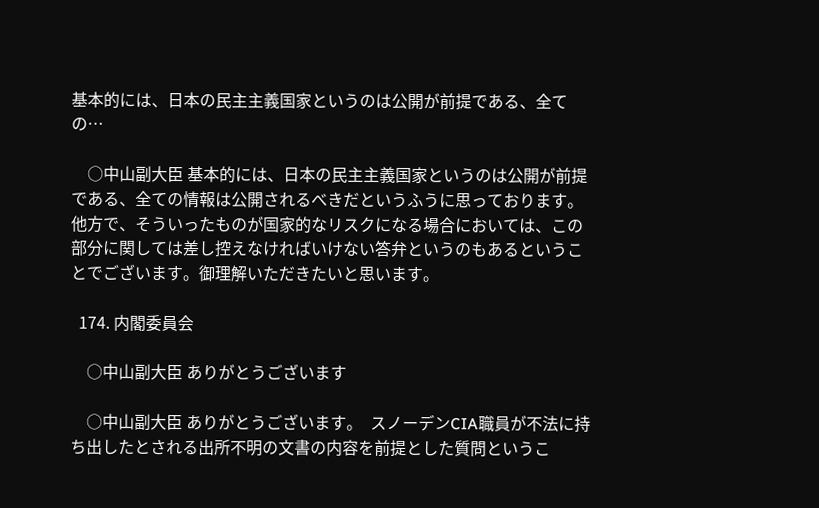基本的には、日本の民主主義国家というのは公開が前提である、全ての…

    ○中山副大臣 基本的には、日本の民主主義国家というのは公開が前提である、全ての情報は公開されるべきだというふうに思っております。  他方で、そういったものが国家的なリスクになる場合においては、この部分に関しては差し控えなければいけない答弁というのもあるということでございます。御理解いただきたいと思います。

  174. 内閣委員会

    ○中山副大臣 ありがとうございます

    ○中山副大臣 ありがとうございます。  スノーデンCIA職員が不法に持ち出したとされる出所不明の文書の内容を前提とした質問というこ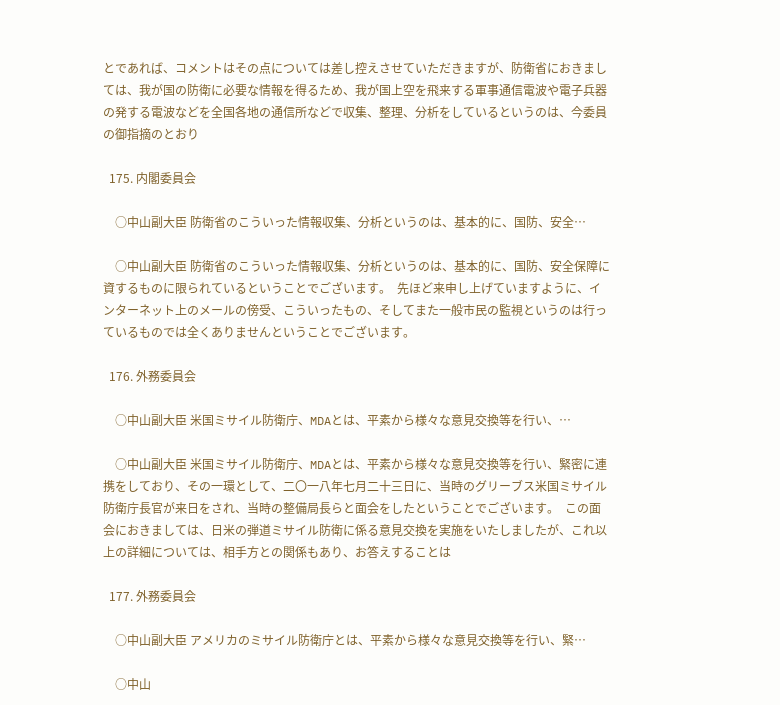とであれば、コメントはその点については差し控えさせていただきますが、防衛省におきましては、我が国の防衛に必要な情報を得るため、我が国上空を飛来する軍事通信電波や電子兵器の発する電波などを全国各地の通信所などで収集、整理、分析をしているというのは、今委員の御指摘のとおり

  175. 内閣委員会

    ○中山副大臣 防衛省のこういった情報収集、分析というのは、基本的に、国防、安全…

    ○中山副大臣 防衛省のこういった情報収集、分析というのは、基本的に、国防、安全保障に資するものに限られているということでございます。  先ほど来申し上げていますように、インターネット上のメールの傍受、こういったもの、そしてまた一般市民の監視というのは行っているものでは全くありませんということでございます。

  176. 外務委員会

    ○中山副大臣 米国ミサイル防衛庁、MDAとは、平素から様々な意見交換等を行い、…

    ○中山副大臣 米国ミサイル防衛庁、MDAとは、平素から様々な意見交換等を行い、緊密に連携をしており、その一環として、二〇一八年七月二十三日に、当時のグリーブス米国ミサイル防衛庁長官が来日をされ、当時の整備局長らと面会をしたということでございます。  この面会におきましては、日米の弾道ミサイル防衛に係る意見交換を実施をいたしましたが、これ以上の詳細については、相手方との関係もあり、お答えすることは

  177. 外務委員会

    ○中山副大臣 アメリカのミサイル防衛庁とは、平素から様々な意見交換等を行い、緊…

    ○中山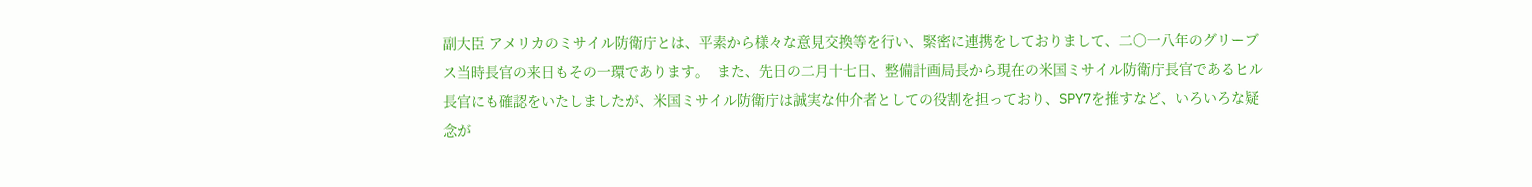副大臣 アメリカのミサイル防衛庁とは、平素から様々な意見交換等を行い、緊密に連携をしておりまして、二〇一八年のグリーブス当時長官の来日もその一環であります。  また、先日の二月十七日、整備計画局長から現在の米国ミサイル防衛庁長官であるヒル長官にも確認をいたしましたが、米国ミサイル防衛庁は誠実な仲介者としての役割を担っており、SPY7を推すなど、いろいろな疑念が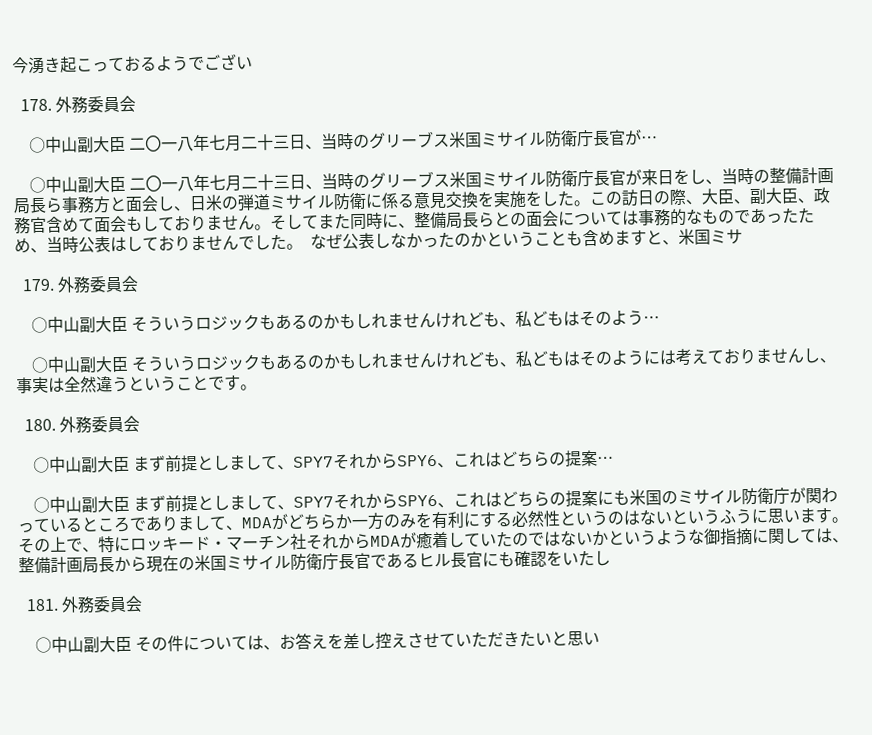今湧き起こっておるようでござい

  178. 外務委員会

    ○中山副大臣 二〇一八年七月二十三日、当時のグリーブス米国ミサイル防衛庁長官が…

    ○中山副大臣 二〇一八年七月二十三日、当時のグリーブス米国ミサイル防衛庁長官が来日をし、当時の整備計画局長ら事務方と面会し、日米の弾道ミサイル防衛に係る意見交換を実施をした。この訪日の際、大臣、副大臣、政務官含めて面会もしておりません。そしてまた同時に、整備局長らとの面会については事務的なものであったため、当時公表はしておりませんでした。  なぜ公表しなかったのかということも含めますと、米国ミサ

  179. 外務委員会

    ○中山副大臣 そういうロジックもあるのかもしれませんけれども、私どもはそのよう…

    ○中山副大臣 そういうロジックもあるのかもしれませんけれども、私どもはそのようには考えておりませんし、事実は全然違うということです。

  180. 外務委員会

    ○中山副大臣 まず前提としまして、SPY7それからSPY6、これはどちらの提案…

    ○中山副大臣 まず前提としまして、SPY7それからSPY6、これはどちらの提案にも米国のミサイル防衛庁が関わっているところでありまして、MDAがどちらか一方のみを有利にする必然性というのはないというふうに思います。  その上で、特にロッキード・マーチン社それからMDAが癒着していたのではないかというような御指摘に関しては、整備計画局長から現在の米国ミサイル防衛庁長官であるヒル長官にも確認をいたし

  181. 外務委員会

    ○中山副大臣 その件については、お答えを差し控えさせていただきたいと思い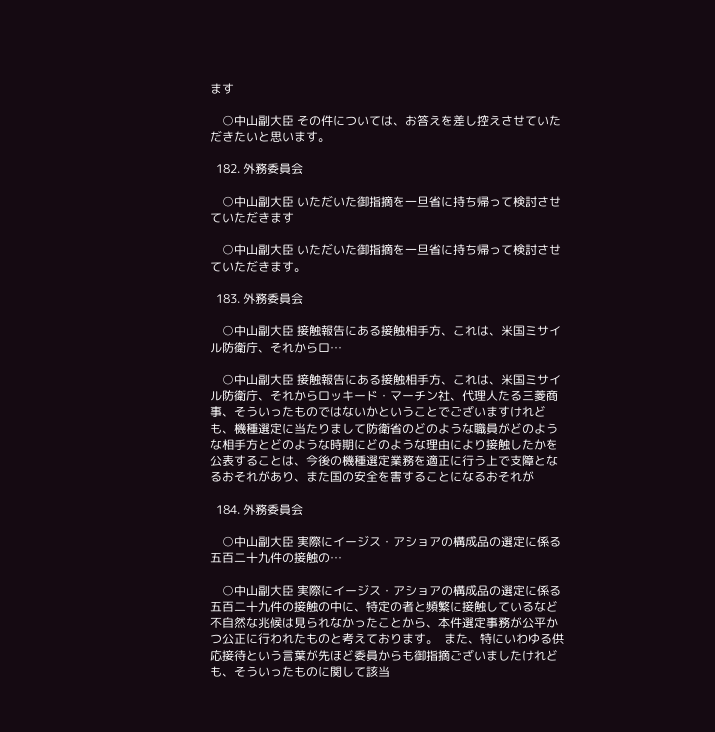ます

    ○中山副大臣 その件については、お答えを差し控えさせていただきたいと思います。

  182. 外務委員会

    ○中山副大臣 いただいた御指摘を一旦省に持ち帰って検討させていただきます

    ○中山副大臣 いただいた御指摘を一旦省に持ち帰って検討させていただきます。

  183. 外務委員会

    ○中山副大臣 接触報告にある接触相手方、これは、米国ミサイル防衛庁、それからロ…

    ○中山副大臣 接触報告にある接触相手方、これは、米国ミサイル防衛庁、それからロッキード・マーチン社、代理人たる三菱商事、そういったものではないかということでございますけれども、機種選定に当たりまして防衛省のどのような職員がどのような相手方とどのような時期にどのような理由により接触したかを公表することは、今後の機種選定業務を適正に行う上で支障となるおそれがあり、また国の安全を害することになるおそれが

  184. 外務委員会

    ○中山副大臣 実際にイージス・アショアの構成品の選定に係る五百二十九件の接触の…

    ○中山副大臣 実際にイージス・アショアの構成品の選定に係る五百二十九件の接触の中に、特定の者と頻繁に接触しているなど不自然な兆候は見られなかったことから、本件選定事務が公平かつ公正に行われたものと考えております。  また、特にいわゆる供応接待という言葉が先ほど委員からも御指摘ございましたけれども、そういったものに関して該当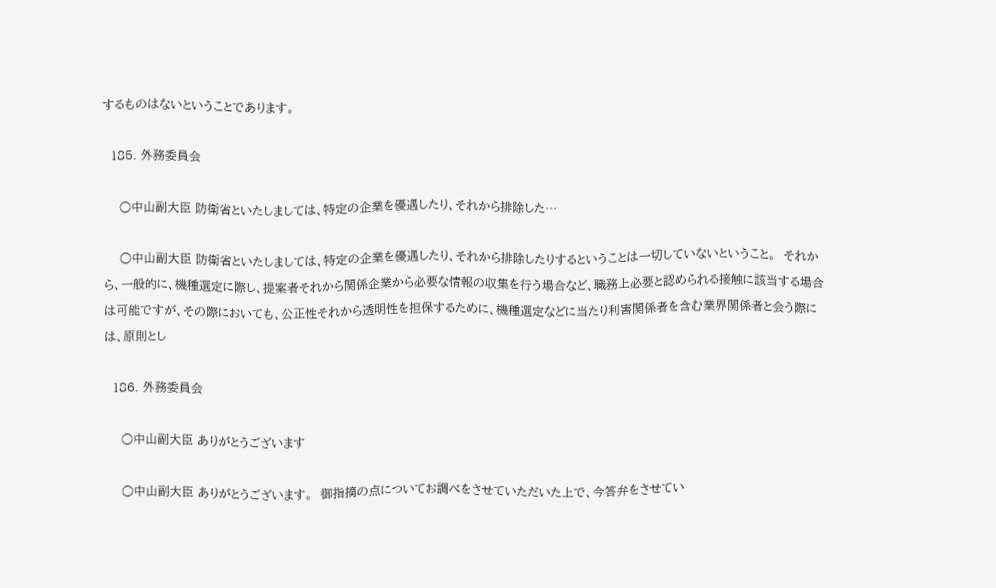するものはないということであります。

  185. 外務委員会

    ○中山副大臣 防衛省といたしましては、特定の企業を優遇したり、それから排除した…

    ○中山副大臣 防衛省といたしましては、特定の企業を優遇したり、それから排除したりするということは一切していないということ。  それから、一般的に、機種選定に際し、提案者それから関係企業から必要な情報の収集を行う場合など、職務上必要と認められる接触に該当する場合は可能ですが、その際においても、公正性それから透明性を担保するために、機種選定などに当たり利害関係者を含む業界関係者と会う際には、原則とし

  186. 外務委員会

    ○中山副大臣 ありがとうございます

    ○中山副大臣 ありがとうございます。  御指摘の点についてお調べをさせていただいた上で、今答弁をさせてい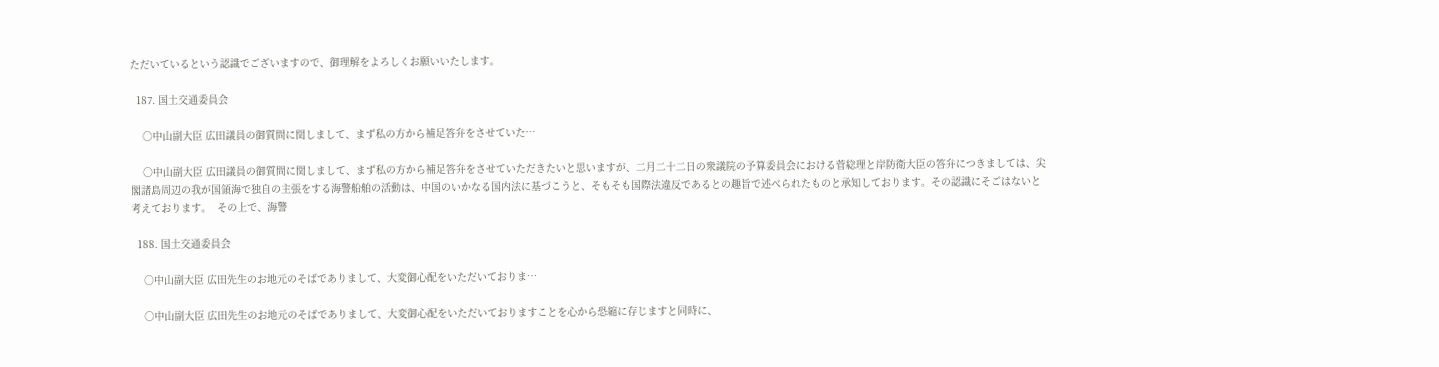ただいているという認識でございますので、御理解をよろしくお願いいたします。

  187. 国土交通委員会

    ○中山副大臣 広田議員の御質問に関しまして、まず私の方から補足答弁をさせていた…

    ○中山副大臣 広田議員の御質問に関しまして、まず私の方から補足答弁をさせていただきたいと思いますが、二月二十二日の衆議院の予算委員会における菅総理と岸防衛大臣の答弁につきましては、尖閣諸島周辺の我が国領海で独自の主張をする海警船舶の活動は、中国のいかなる国内法に基づこうと、そもそも国際法違反であるとの趣旨で述べられたものと承知しております。その認識にそごはないと考えております。  その上で、海警

  188. 国土交通委員会

    ○中山副大臣 広田先生のお地元のそばでありまして、大変御心配をいただいておりま…

    ○中山副大臣 広田先生のお地元のそばでありまして、大変御心配をいただいておりますことを心から恐縮に存じますと同時に、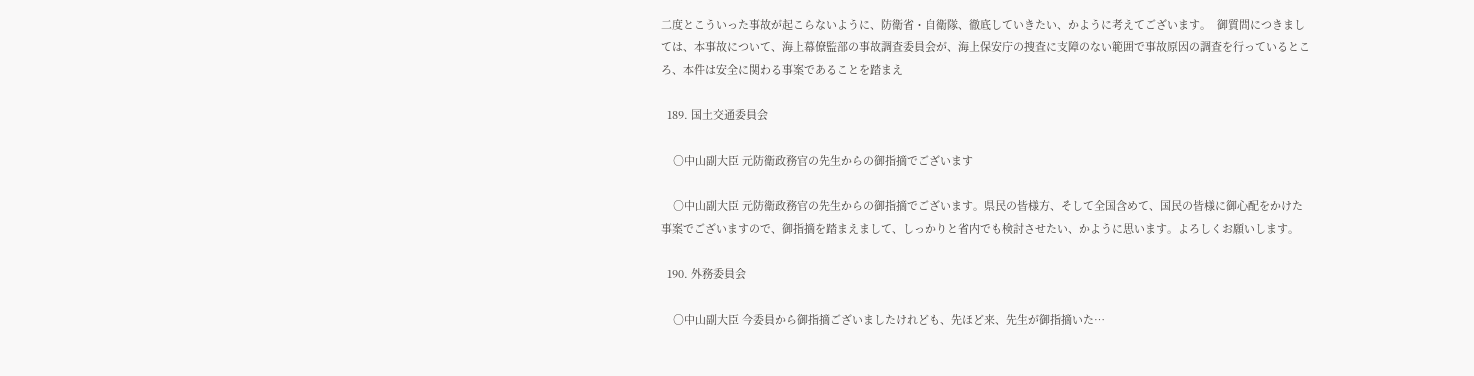二度とこういった事故が起こらないように、防衛省・自衛隊、徹底していきたい、かように考えてございます。  御質問につきましては、本事故について、海上幕僚監部の事故調査委員会が、海上保安庁の捜査に支障のない範囲で事故原因の調査を行っているところ、本件は安全に関わる事案であることを踏まえ

  189. 国土交通委員会

    ○中山副大臣 元防衛政務官の先生からの御指摘でございます

    ○中山副大臣 元防衛政務官の先生からの御指摘でございます。県民の皆様方、そして全国含めて、国民の皆様に御心配をかけた事案でございますので、御指摘を踏まえまして、しっかりと省内でも検討させたい、かように思います。よろしくお願いします。

  190. 外務委員会

    ○中山副大臣 今委員から御指摘ございましたけれども、先ほど来、先生が御指摘いた…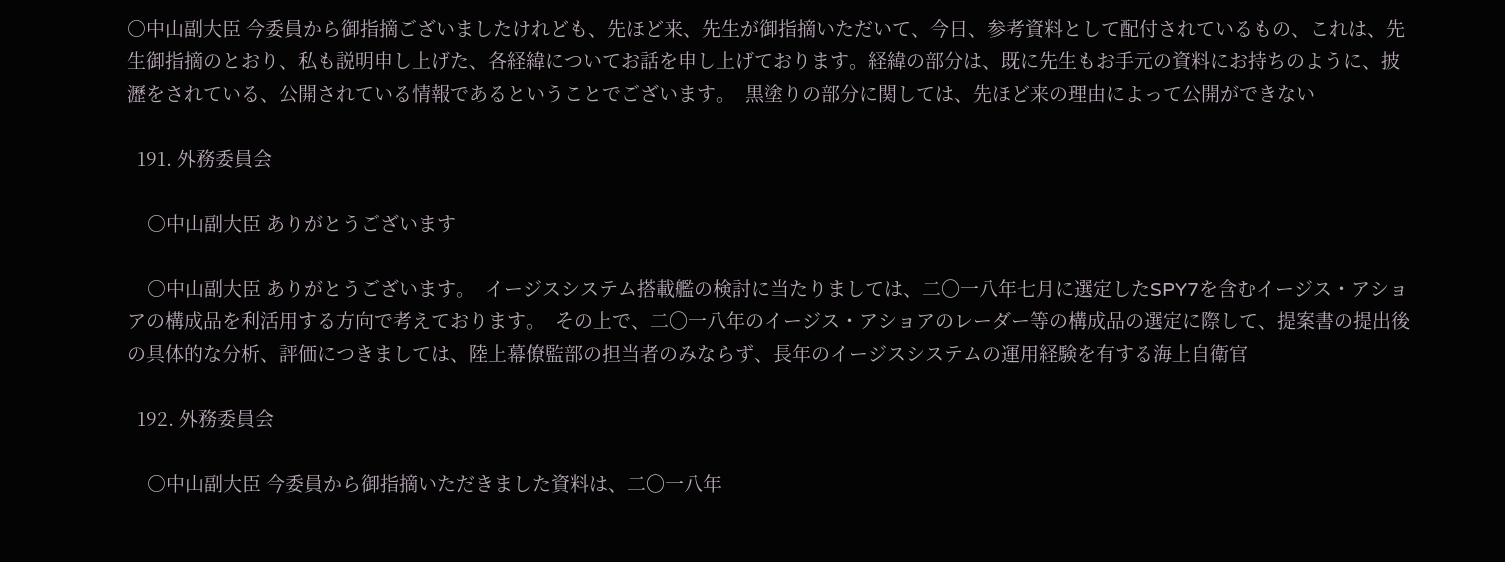○中山副大臣 今委員から御指摘ございましたけれども、先ほど来、先生が御指摘いただいて、今日、参考資料として配付されているもの、これは、先生御指摘のとおり、私も説明申し上げた、各経緯についてお話を申し上げております。経緯の部分は、既に先生もお手元の資料にお持ちのように、披瀝をされている、公開されている情報であるということでございます。  黒塗りの部分に関しては、先ほど来の理由によって公開ができない

  191. 外務委員会

    ○中山副大臣 ありがとうございます

    ○中山副大臣 ありがとうございます。  イージスシステム搭載艦の検討に当たりましては、二〇一八年七月に選定したSPY7を含むイージス・アショアの構成品を利活用する方向で考えております。  その上で、二〇一八年のイージス・アショアのレーダー等の構成品の選定に際して、提案書の提出後の具体的な分析、評価につきましては、陸上幕僚監部の担当者のみならず、長年のイージスシステムの運用経験を有する海上自衛官

  192. 外務委員会

    ○中山副大臣 今委員から御指摘いただきました資料は、二〇一八年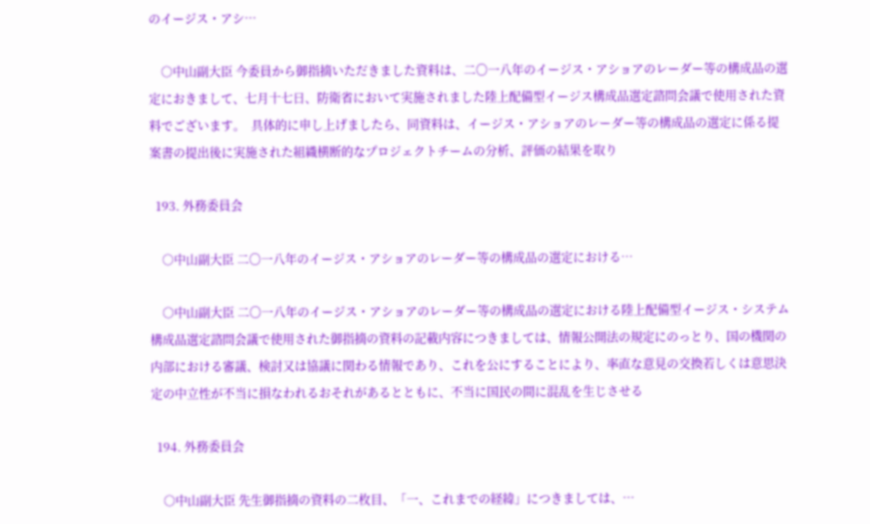のイージス・アシ…

    ○中山副大臣 今委員から御指摘いただきました資料は、二〇一八年のイージス・アショアのレーダー等の構成品の選定におきまして、七月十七日、防衛省において実施されました陸上配備型イージス構成品選定諮問会議で使用された資料でございます。  具体的に申し上げましたら、同資料は、イージス・アショアのレーダー等の構成品の選定に係る提案書の提出後に実施された組織横断的なプロジェクトチームの分析、評価の結果を取り

  193. 外務委員会

    ○中山副大臣 二〇一八年のイージス・アショアのレーダー等の構成品の選定における…

    ○中山副大臣 二〇一八年のイージス・アショアのレーダー等の構成品の選定における陸上配備型イージス・システム構成品選定諮問会議で使用された御指摘の資料の記載内容につきましては、情報公開法の規定にのっとり、国の機関の内部における審議、検討又は協議に関わる情報であり、これを公にすることにより、率直な意見の交換若しくは意思決定の中立性が不当に損なわれるおそれがあるとともに、不当に国民の間に混乱を生じさせる

  194. 外務委員会

    ○中山副大臣 先生御指摘の資料の二枚目、「一、これまでの経緯」につきましては、…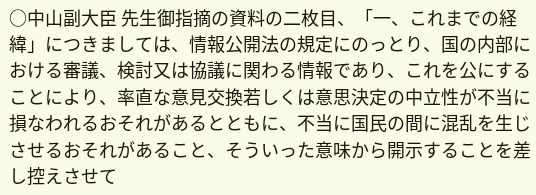○中山副大臣 先生御指摘の資料の二枚目、「一、これまでの経緯」につきましては、情報公開法の規定にのっとり、国の内部における審議、検討又は協議に関わる情報であり、これを公にすることにより、率直な意見交換若しくは意思決定の中立性が不当に損なわれるおそれがあるとともに、不当に国民の間に混乱を生じさせるおそれがあること、そういった意味から開示することを差し控えさせて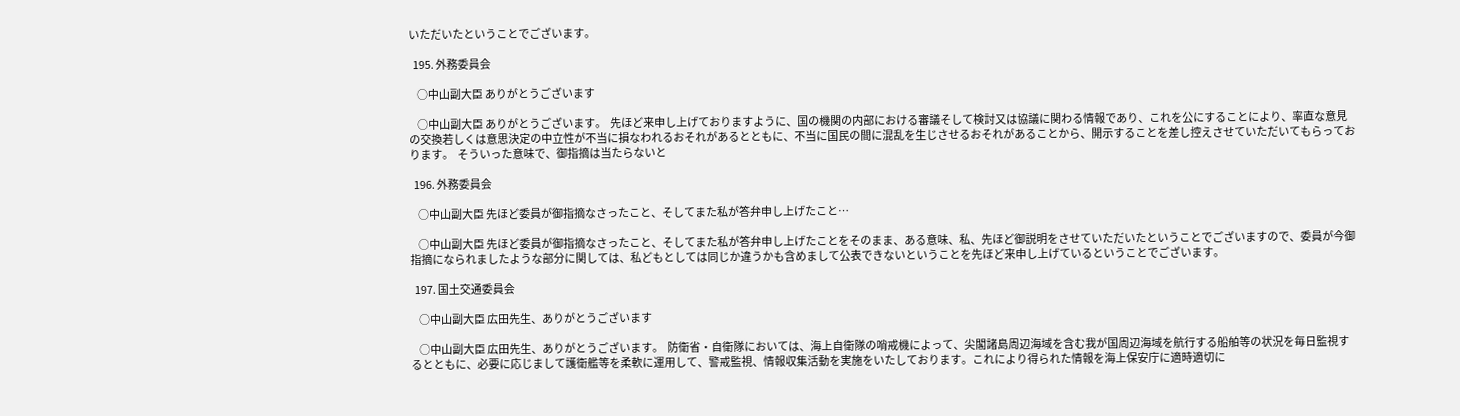いただいたということでございます。

  195. 外務委員会

    ○中山副大臣 ありがとうございます

    ○中山副大臣 ありがとうございます。  先ほど来申し上げておりますように、国の機関の内部における審議そして検討又は協議に関わる情報であり、これを公にすることにより、率直な意見の交換若しくは意思決定の中立性が不当に損なわれるおそれがあるとともに、不当に国民の間に混乱を生じさせるおそれがあることから、開示することを差し控えさせていただいてもらっております。  そういった意味で、御指摘は当たらないと

  196. 外務委員会

    ○中山副大臣 先ほど委員が御指摘なさったこと、そしてまた私が答弁申し上げたこと…

    ○中山副大臣 先ほど委員が御指摘なさったこと、そしてまた私が答弁申し上げたことをそのまま、ある意味、私、先ほど御説明をさせていただいたということでございますので、委員が今御指摘になられましたような部分に関しては、私どもとしては同じか違うかも含めまして公表できないということを先ほど来申し上げているということでございます。

  197. 国土交通委員会

    ○中山副大臣 広田先生、ありがとうございます

    ○中山副大臣 広田先生、ありがとうございます。  防衛省・自衛隊においては、海上自衛隊の哨戒機によって、尖閣諸島周辺海域を含む我が国周辺海域を航行する船舶等の状況を毎日監視するとともに、必要に応じまして護衛艦等を柔軟に運用して、警戒監視、情報収集活動を実施をいたしております。これにより得られた情報を海上保安庁に適時適切に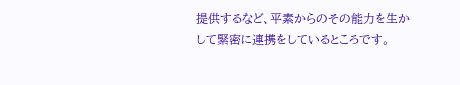提供するなど、平素からのその能力を生かして緊密に連携をしているところです。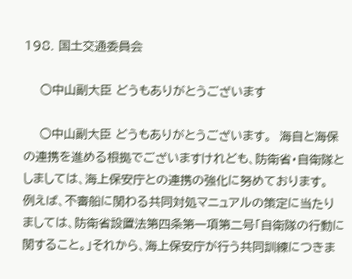198. 国土交通委員会

    ○中山副大臣 どうもありがとうございます

    ○中山副大臣 どうもありがとうございます。  海自と海保の連携を進める根拠でございますけれども、防衛省・自衛隊としましては、海上保安庁との連携の強化に努めております。  例えば、不審船に関わる共同対処マニュアルの策定に当たりましては、防衛省設置法第四条第一項第二号「自衛隊の行動に関すること。」それから、海上保安庁が行う共同訓練につきま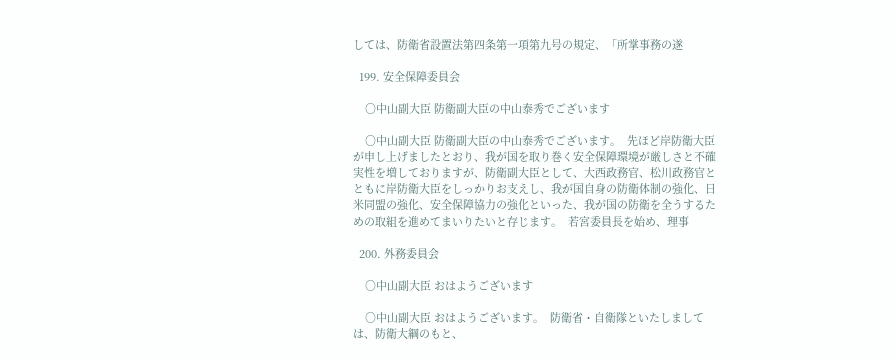しては、防衛省設置法第四条第一項第九号の規定、「所掌事務の遂

  199. 安全保障委員会

    ○中山副大臣 防衛副大臣の中山泰秀でございます

    ○中山副大臣 防衛副大臣の中山泰秀でございます。  先ほど岸防衛大臣が申し上げましたとおり、我が国を取り巻く安全保障環境が厳しさと不確実性を増しておりますが、防衛副大臣として、大西政務官、松川政務官とともに岸防衛大臣をしっかりお支えし、我が国自身の防衛体制の強化、日米同盟の強化、安全保障協力の強化といった、我が国の防衛を全うするための取組を進めてまいりたいと存じます。  若宮委員長を始め、理事

  200. 外務委員会

    ○中山副大臣 おはようございます

    ○中山副大臣 おはようございます。  防衛省・自衛隊といたしましては、防衛大綱のもと、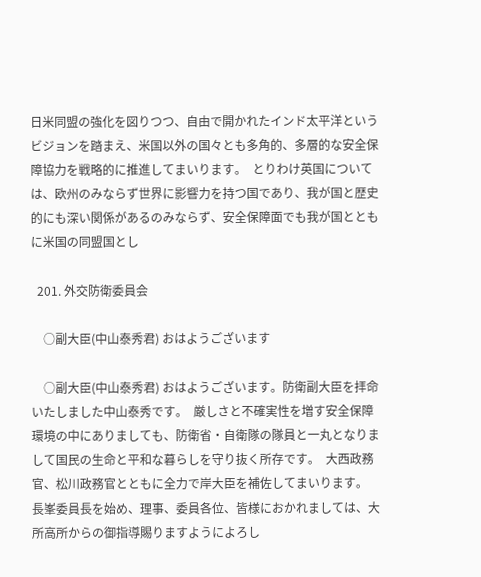日米同盟の強化を図りつつ、自由で開かれたインド太平洋というビジョンを踏まえ、米国以外の国々とも多角的、多層的な安全保障協力を戦略的に推進してまいります。  とりわけ英国については、欧州のみならず世界に影響力を持つ国であり、我が国と歴史的にも深い関係があるのみならず、安全保障面でも我が国とともに米国の同盟国とし

  201. 外交防衛委員会

    ○副大臣(中山泰秀君) おはようございます

    ○副大臣(中山泰秀君) おはようございます。防衛副大臣を拝命いたしました中山泰秀です。  厳しさと不確実性を増す安全保障環境の中にありましても、防衛省・自衛隊の隊員と一丸となりまして国民の生命と平和な暮らしを守り抜く所存です。  大西政務官、松川政務官とともに全力で岸大臣を補佐してまいります。  長峯委員長を始め、理事、委員各位、皆様におかれましては、大所高所からの御指導賜りますようによろし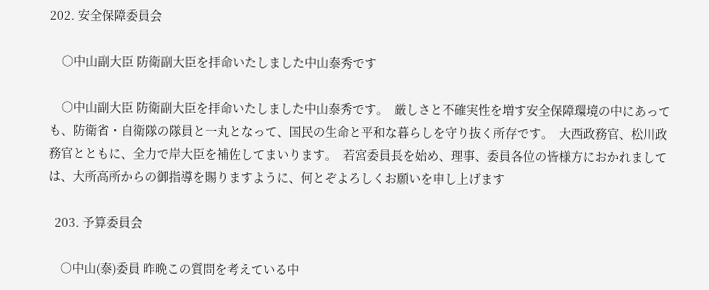202. 安全保障委員会

    ○中山副大臣 防衛副大臣を拝命いたしました中山泰秀です

    ○中山副大臣 防衛副大臣を拝命いたしました中山泰秀です。  厳しさと不確実性を増す安全保障環境の中にあっても、防衛省・自衛隊の隊員と一丸となって、国民の生命と平和な暮らしを守り抜く所存です。  大西政務官、松川政務官とともに、全力で岸大臣を補佐してまいります。  若宮委員長を始め、理事、委員各位の皆様方におかれましては、大所高所からの御指導を賜りますように、何とぞよろしくお願いを申し上げます

  203. 予算委員会

    ○中山(泰)委員 昨晩この質問を考えている中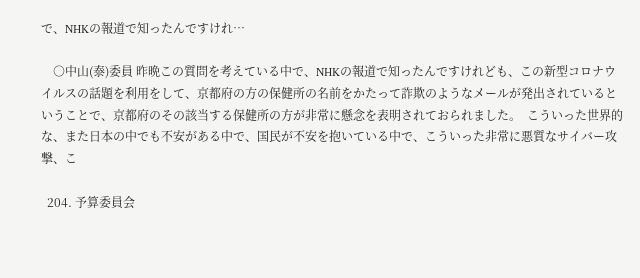で、NHKの報道で知ったんですけれ…

    ○中山(泰)委員 昨晩この質問を考えている中で、NHKの報道で知ったんですけれども、この新型コロナウイルスの話題を利用をして、京都府の方の保健所の名前をかたって詐欺のようなメールが発出されているということで、京都府のその該当する保健所の方が非常に懸念を表明されておられました。  こういった世界的な、また日本の中でも不安がある中で、国民が不安を抱いている中で、こういった非常に悪質なサイバー攻撃、こ

  204. 予算委員会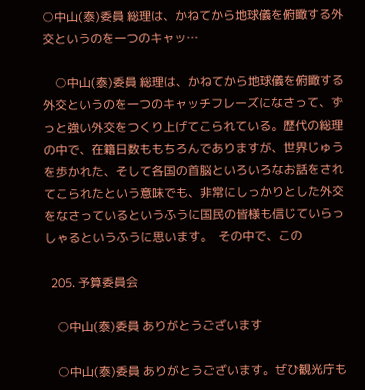○中山(泰)委員 総理は、かねてから地球儀を俯瞰する外交というのを一つのキャッ…

    ○中山(泰)委員 総理は、かねてから地球儀を俯瞰する外交というのを一つのキャッチフレーズになさって、ずっと強い外交をつくり上げてこられている。歴代の総理の中で、在籍日数ももちろんでありますが、世界じゅうを歩かれた、そして各国の首脳といろいろなお話をされてこられたという意味でも、非常にしっかりとした外交をなさっているというふうに国民の皆様も信じていらっしゃるというふうに思います。  その中で、この

  205. 予算委員会

    ○中山(泰)委員 ありがとうございます

    ○中山(泰)委員 ありがとうございます。ぜひ観光庁も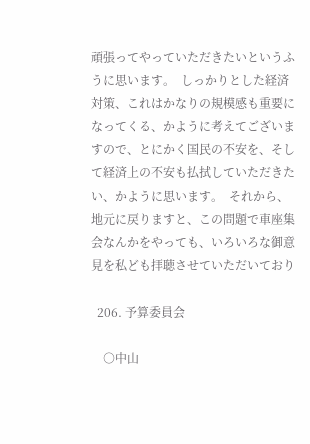頑張ってやっていただきたいというふうに思います。  しっかりとした経済対策、これはかなりの規模感も重要になってくる、かように考えてございますので、とにかく国民の不安を、そして経済上の不安も払拭していただきたい、かように思います。  それから、地元に戻りますと、この問題で車座集会なんかをやっても、いろいろな御意見を私ども拝聴させていただいており

  206. 予算委員会

    ○中山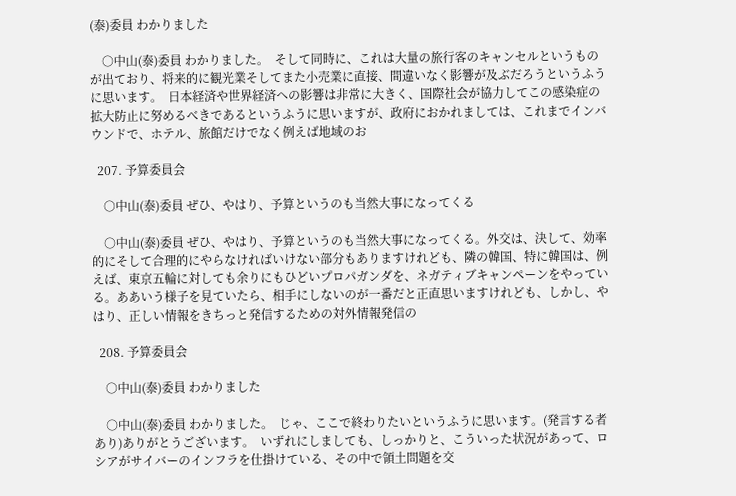(泰)委員 わかりました

    ○中山(泰)委員 わかりました。  そして同時に、これは大量の旅行客のキャンセルというものが出ており、将来的に観光業そしてまた小売業に直接、間違いなく影響が及ぶだろうというふうに思います。  日本経済や世界経済への影響は非常に大きく、国際社会が協力してこの感染症の拡大防止に努めるべきであるというふうに思いますが、政府におかれましては、これまでインバウンドで、ホテル、旅館だけでなく例えば地域のお

  207. 予算委員会

    ○中山(泰)委員 ぜひ、やはり、予算というのも当然大事になってくる

    ○中山(泰)委員 ぜひ、やはり、予算というのも当然大事になってくる。外交は、決して、効率的にそして合理的にやらなければいけない部分もありますけれども、隣の韓国、特に韓国は、例えば、東京五輪に対しても余りにもひどいプロパガンダを、ネガティブキャンペーンをやっている。ああいう様子を見ていたら、相手にしないのが一番だと正直思いますけれども、しかし、やはり、正しい情報をきちっと発信するための対外情報発信の

  208. 予算委員会

    ○中山(泰)委員 わかりました

    ○中山(泰)委員 わかりました。  じゃ、ここで終わりたいというふうに思います。(発言する者あり)ありがとうございます。  いずれにしましても、しっかりと、こういった状況があって、ロシアがサイバーのインフラを仕掛けている、その中で領土問題を交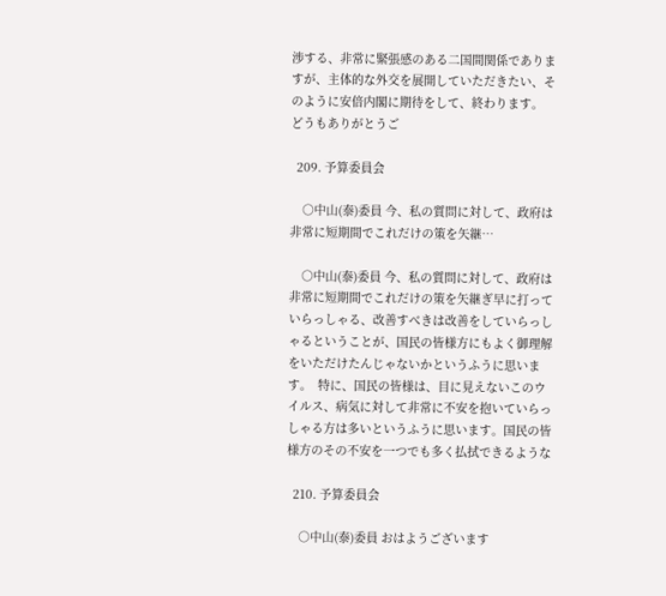渉する、非常に緊張感のある二国間関係でありますが、主体的な外交を展開していただきたい、そのように安倍内閣に期待をして、終わります。  どうもありがとうご

  209. 予算委員会

    ○中山(泰)委員 今、私の質問に対して、政府は非常に短期間でこれだけの策を矢継…

    ○中山(泰)委員 今、私の質問に対して、政府は非常に短期間でこれだけの策を矢継ぎ早に打っていらっしゃる、改善すべきは改善をしていらっしゃるということが、国民の皆様方にもよく御理解をいただけたんじゃないかというふうに思います。  特に、国民の皆様は、目に見えないこのウイルス、病気に対して非常に不安を抱いていらっしゃる方は多いというふうに思います。国民の皆様方のその不安を一つでも多く払拭できるような

  210. 予算委員会

    ○中山(泰)委員 おはようございます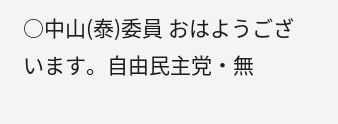○中山(泰)委員 おはようございます。自由民主党・無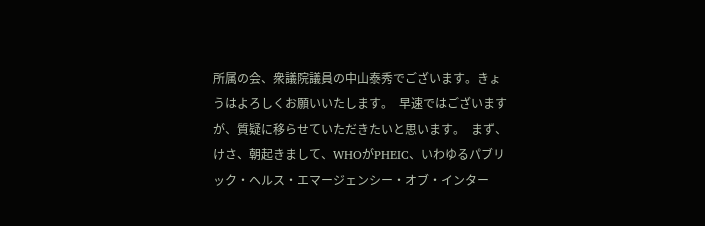所属の会、衆議院議員の中山泰秀でございます。きょうはよろしくお願いいたします。  早速ではございますが、質疑に移らせていただきたいと思います。  まず、けさ、朝起きまして、WHOがPHEIC、いわゆるパブリック・ヘルス・エマージェンシー・オブ・インター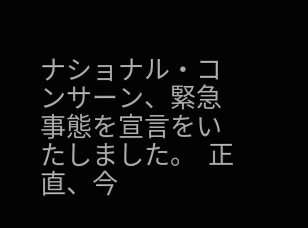ナショナル・コンサーン、緊急事態を宣言をいたしました。  正直、今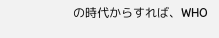の時代からすれば、WHO